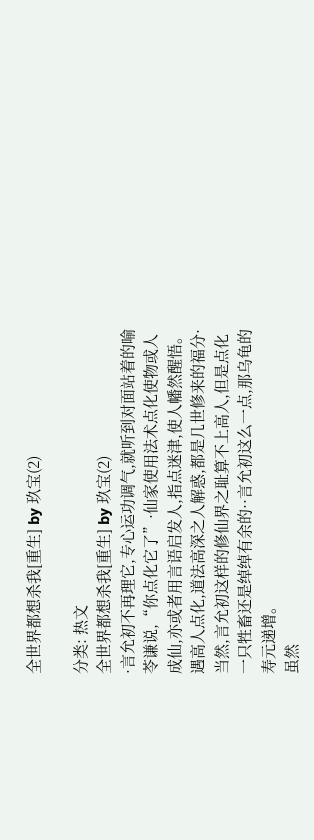全世界都想杀我[重生] by 玖宝(2)

分类: 热文
全世界都想杀我[重生] by 玖宝(2)
·言允初不再理它,专心运功调气,就听到对面站着的喻苓谦说,“你点化它了”·仙家使用法术点化使物或人成仙,亦或者用言语启发人,指点迷津,使人幡然醒悟。
遇高人点化,道法高深之人解惑,都是几世修来的福分·当然,言允初这样的修仙界之耻算不上高人,但是点化一只牲畜还是绰绰有余的··言允初这么一点,那乌龟的寿元递增。
虽然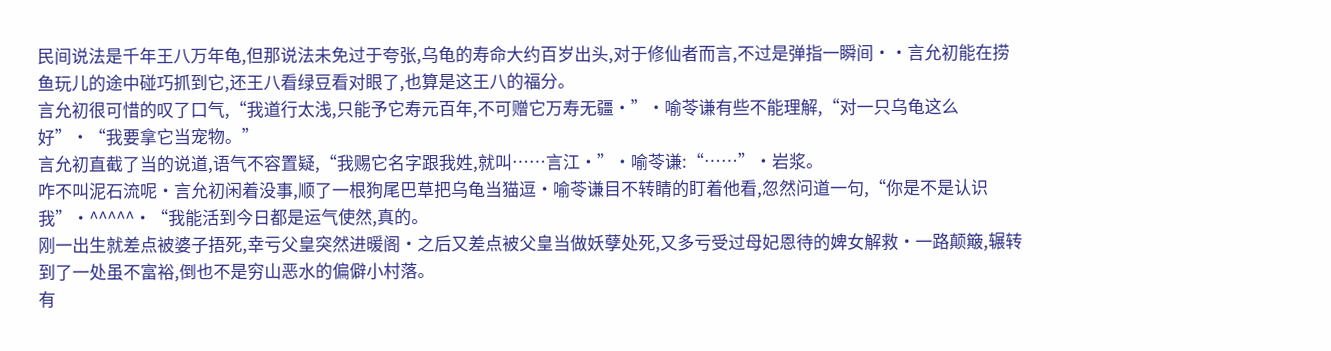民间说法是千年王八万年龟,但那说法未免过于夸张,乌龟的寿命大约百岁出头,对于修仙者而言,不过是弹指一瞬间··言允初能在捞鱼玩儿的途中碰巧抓到它,还王八看绿豆看对眼了,也算是这王八的福分。
言允初很可惜的叹了口气,“我道行太浅,只能予它寿元百年,不可赠它万寿无疆·”·喻苓谦有些不能理解,“对一只乌龟这么好”·“我要拿它当宠物。”
言允初直截了当的说道,语气不容置疑,“我赐它名字跟我姓,就叫……言江·”·喻苓谦:“……”·岩浆。
咋不叫泥石流呢·言允初闲着没事,顺了一根狗尾巴草把乌龟当猫逗·喻苓谦目不转睛的盯着他看,忽然问道一句,“你是不是认识我”·^^^^^·“我能活到今日都是运气使然,真的。
刚一出生就差点被婆子捂死,幸亏父皇突然进暖阁·之后又差点被父皇当做妖孽处死,又多亏受过母妃恩待的婢女解救·一路颠簸,辗转到了一处虽不富裕,倒也不是穷山恶水的偏僻小村落。
有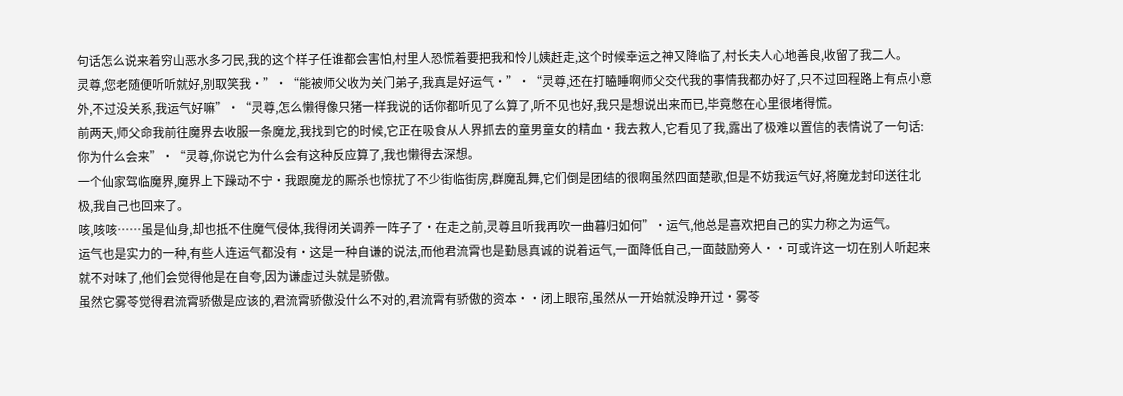句话怎么说来着穷山恶水多刁民,我的这个样子任谁都会害怕,村里人恐慌着要把我和怜儿姨赶走,这个时候幸运之神又降临了,村长夫人心地善良,收留了我二人。
灵尊,您老随便听听就好,别取笑我·”·“能被师父收为关门弟子,我真是好运气·”·“灵尊,还在打瞌睡啊师父交代我的事情我都办好了,只不过回程路上有点小意外,不过没关系,我运气好嘛”·“灵尊,怎么懒得像只猪一样我说的话你都听见了么算了,听不见也好,我只是想说出来而已,毕竟憋在心里很堵得慌。
前两天,师父命我前往魔界去收服一条魔龙,我找到它的时候,它正在吸食从人界抓去的童男童女的精血·我去救人,它看见了我,露出了极难以置信的表情说了一句话:你为什么会来”·“灵尊,你说它为什么会有这种反应算了,我也懒得去深想。
一个仙家驾临魔界,魔界上下躁动不宁·我跟魔龙的厮杀也惊扰了不少街临街房,群魔乱舞,它们倒是团结的很啊虽然四面楚歌,但是不妨我运气好,将魔龙封印送往北极,我自己也回来了。
咳,咳咳……虽是仙身,却也抵不住魔气侵体,我得闭关调养一阵子了·在走之前,灵尊且听我再吹一曲暮归如何”·运气,他总是喜欢把自己的实力称之为运气。
运气也是实力的一种,有些人连运气都没有·这是一种自谦的说法,而他君流霄也是勤恳真诚的说着运气,一面降低自己,一面鼓励旁人··可或许这一切在别人听起来就不对味了,他们会觉得他是在自夸,因为谦虚过头就是骄傲。
虽然它雾苓觉得君流霄骄傲是应该的,君流霄骄傲没什么不对的,君流霄有骄傲的资本··闭上眼帘,虽然从一开始就没睁开过·雾苓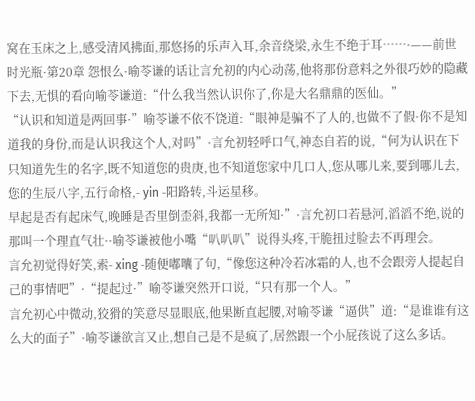窝在玉床之上,感受清风拂面,那悠扬的乐声入耳,余音绕梁,永生不绝于耳……·——前世时光瓶·第20章 怨恨么·喻苓谦的话让言允初的内心动荡,他将那份意料之外很巧妙的隐藏下去,无惧的看向喻苓谦道:“什么我当然认识你了,你是大名鼎鼎的医仙。”
“认识和知道是两回事·”喻苓谦不依不饶道:“眼神是骗不了人的,也做不了假·你不是知道我的身份,而是认识我这个人,对吗”·言允初轻呼口气,神态自若的说,“何为认识在下只知道先生的名字,既不知道您的贵庚,也不知道您家中几口人,您从哪儿来,要到哪儿去,您的生辰八字,五行命格,- yin -阳路转,斗运星移。
早起是否有起床气,晚睡是否里倒歪斜,我都一无所知·”·言允初口若悬河,滔滔不绝,说的那叫一个理直气壮··喻苓谦被他小嘴“叭叭叭”说得头疼,干脆扭过脸去不再理会。
言允初觉得好笑,索- xing -随便嘟囔了句,“像您这种冷若冰霜的人,也不会跟旁人提起自己的事情吧”·“提起过·”喻苓谦突然开口说,“只有那一个人。”
言允初心中微动,狡猾的笑意尽显眼底,他果断直起腰,对喻苓谦“逼供”道:“是谁谁有这么大的面子”·喻苓谦欲言又止,想自己是不是疯了,居然跟一个小屁孩说了这么多话。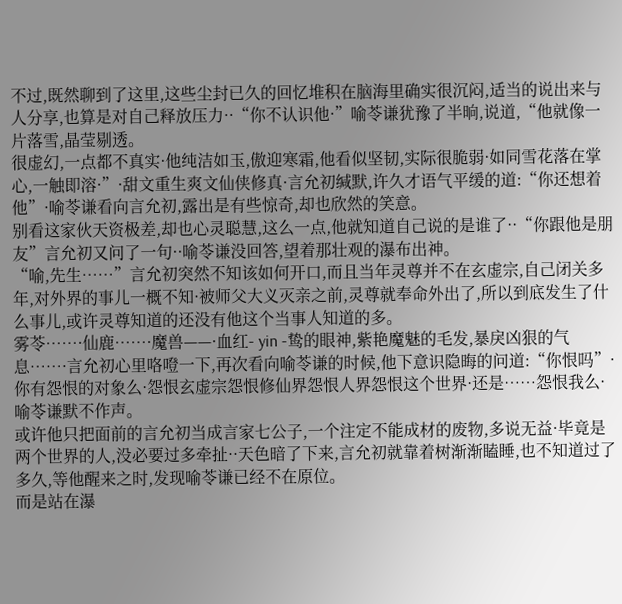不过,既然聊到了这里,这些尘封已久的回忆堆积在脑海里确实很沉闷,适当的说出来与人分享,也算是对自己释放压力··“你不认识他·”喻苓谦犹豫了半晌,说道,“他就像一片落雪,晶莹剔透。
很虚幻,一点都不真实·他纯洁如玉,傲迎寒霜,他看似坚韧,实际很脆弱·如同雪花落在掌心,一触即溶·”·甜文重生爽文仙侠修真·言允初缄默,许久才语气平缓的道:“你还想着他”·喻苓谦看向言允初,露出是有些惊奇,却也欣然的笑意。
别看这家伙天资极差,却也心灵聪慧,这么一点,他就知道自己说的是谁了··“你跟他是朋友”言允初又问了一句··喻苓谦没回答,望着那壮观的瀑布出神。
“喻,先生……”言允初突然不知该如何开口,而且当年灵尊并不在玄虚宗,自己闭关多年,对外界的事儿一概不知·被师父大义灭亲之前,灵尊就奉命外出了,所以到底发生了什么事儿,或许灵尊知道的还没有他这个当事人知道的多。
雾苓……·仙鹿……·魔兽——·血红- yin -鸷的眼神,紫艳魔魅的毛发,暴戾凶狠的气息……·言允初心里咯噔一下,再次看向喻苓谦的时候,他下意识隐晦的问道:“你恨吗”·你有怨恨的对象么·怨恨玄虚宗怨恨修仙界怨恨人界怨恨这个世界·还是……怨恨我么·喻苓谦默不作声。
或许他只把面前的言允初当成言家七公子,一个注定不能成材的废物,多说无益·毕竟是两个世界的人,没必要过多牵扯··天色暗了下来,言允初就靠着树渐渐瞌睡,也不知道过了多久,等他醒来之时,发现喻苓谦已经不在原位。
而是站在瀑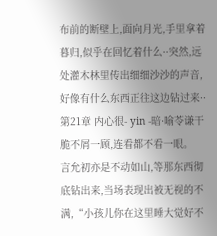布前的断壁上,面向月光,手里拿着暮归,似乎在回忆着什么··突然,远处灌木林里传出细细沙沙的声音,好像有什么东西正往这边钻过来··第21章 内心很- yin -暗·喻苓谦干脆不屑一顾,连看都不看一眼。
言允初亦是不动如山,等那东西彻底钻出来,当场表现出被无视的不满,“小孩儿你在这里睡大觉好不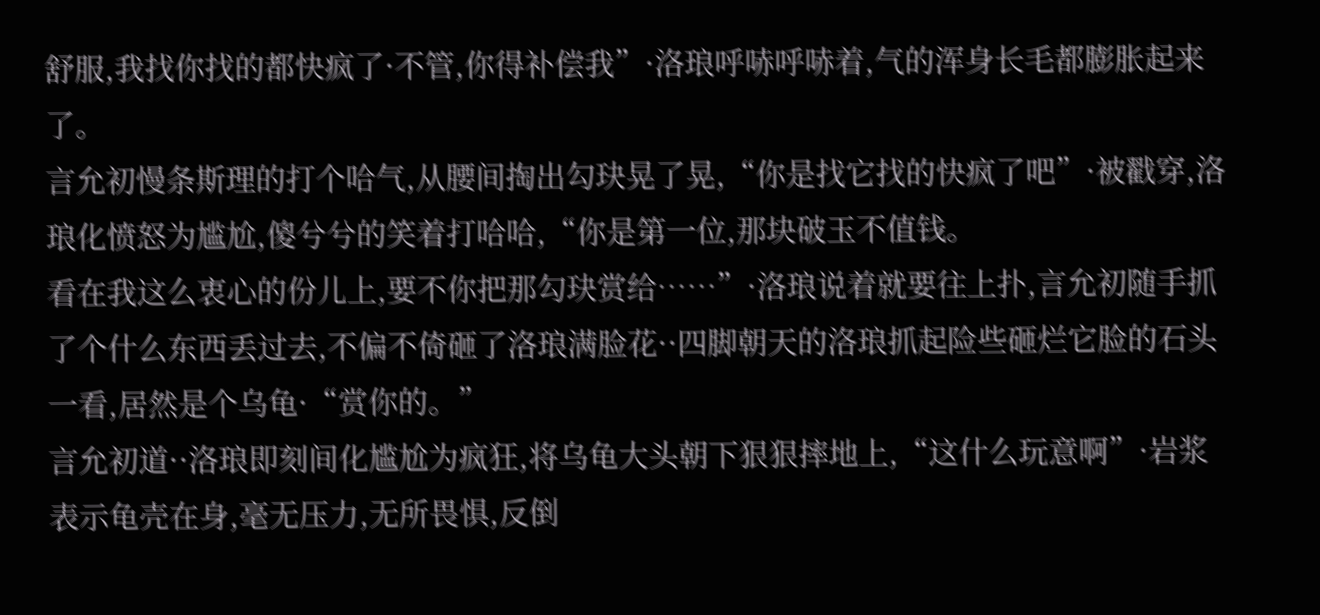舒服,我找你找的都快疯了·不管,你得补偿我”·洛琅呼哧呼哧着,气的浑身长毛都膨胀起来了。
言允初慢条斯理的打个哈气,从腰间掏出勾玦晃了晃,“你是找它找的快疯了吧”·被戳穿,洛琅化愤怒为尴尬,傻兮兮的笑着打哈哈,“你是第一位,那块破玉不值钱。
看在我这么衷心的份儿上,要不你把那勾玦赏给……”·洛琅说着就要往上扑,言允初随手抓了个什么东西丢过去,不偏不倚砸了洛琅满脸花··四脚朝天的洛琅抓起险些砸烂它脸的石头一看,居然是个乌龟·“赏你的。”
言允初道··洛琅即刻间化尴尬为疯狂,将乌龟大头朝下狠狠摔地上,“这什么玩意啊”·岩浆表示龟壳在身,毫无压力,无所畏惧,反倒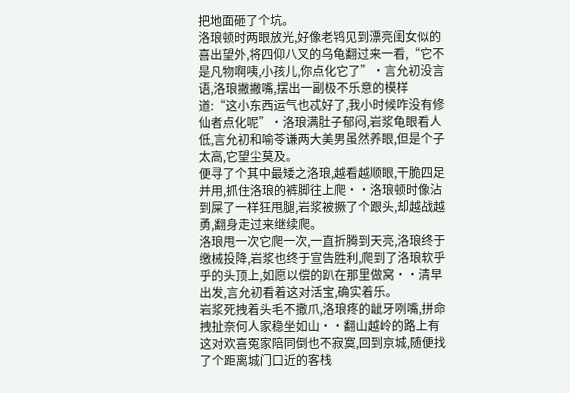把地面砸了个坑。
洛琅顿时两眼放光,好像老鸨见到漂亮闺女似的喜出望外,将四仰八叉的乌龟翻过来一看,“它不是凡物啊咦,小孩儿,你点化它了”·言允初没言语,洛琅撇撇嘴,摆出一副极不乐意的模样道:“这小东西运气也忒好了,我小时候咋没有修仙者点化呢”·洛琅满肚子郁闷,岩浆龟眼看人低,言允初和喻苓谦两大美男虽然养眼,但是个子太高,它望尘莫及。
便寻了个其中最矮之洛琅,越看越顺眼,干脆四足并用,抓住洛琅的裤脚往上爬··洛琅顿时像沾到屎了一样狂甩腿,岩浆被撅了个跟头,却越战越勇,翻身走过来继续爬。
洛琅甩一次它爬一次,一直折腾到天亮,洛琅终于缴械投降,岩浆也终于宣告胜利,爬到了洛琅软乎乎的头顶上,如愿以偿的趴在那里做窝··清早出发,言允初看着这对活宝,确实着乐。
岩浆死拽着头毛不撒爪,洛琅疼的龇牙咧嘴,拼命拽扯奈何人家稳坐如山··翻山越岭的路上有这对欢喜冤家陪同倒也不寂寞,回到京城,随便找了个距离城门口近的客栈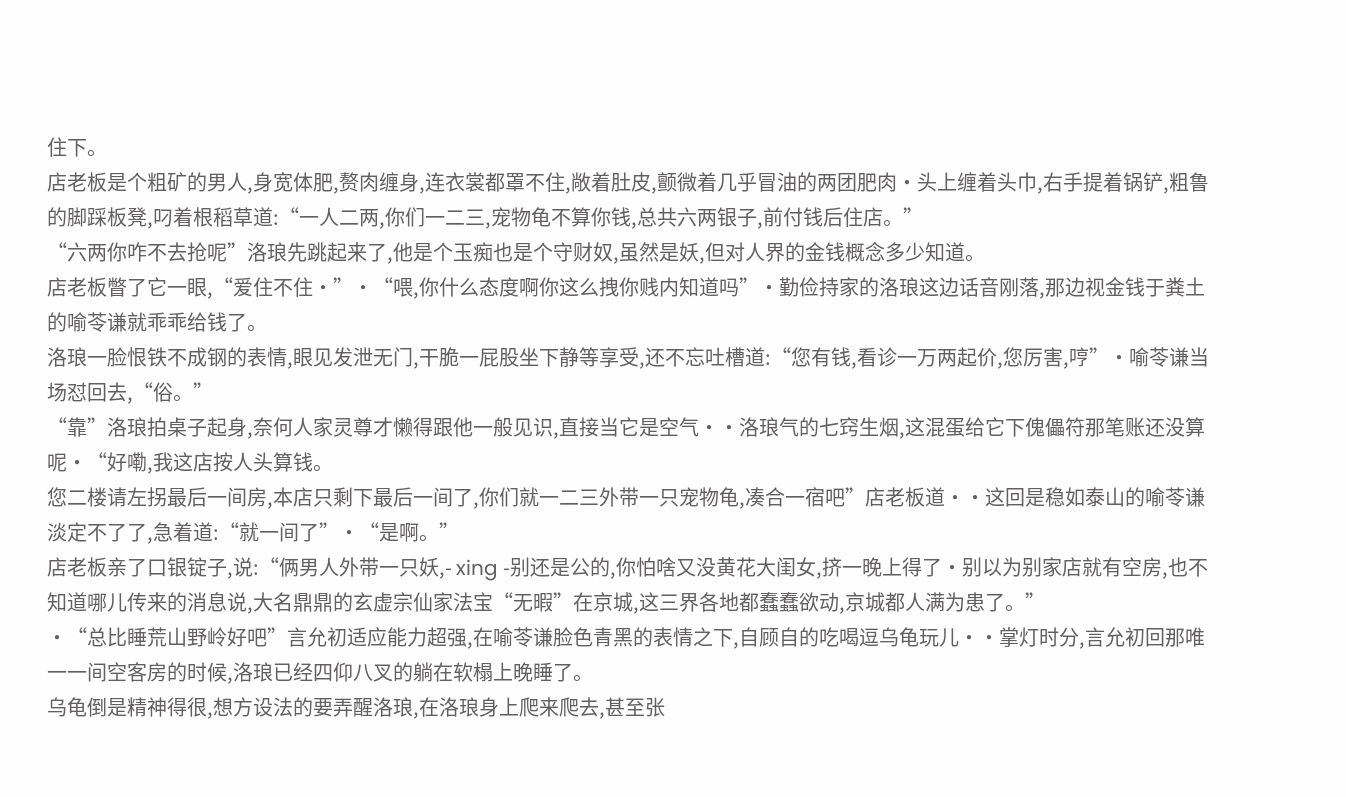住下。
店老板是个粗矿的男人,身宽体肥,赘肉缠身,连衣裳都罩不住,敞着肚皮,颤微着几乎冒油的两团肥肉·头上缠着头巾,右手提着锅铲,粗鲁的脚踩板凳,叼着根稻草道:“一人二两,你们一二三,宠物龟不算你钱,总共六两银子,前付钱后住店。”
“六两你咋不去抢呢”洛琅先跳起来了,他是个玉痴也是个守财奴,虽然是妖,但对人界的金钱概念多少知道。
店老板瞥了它一眼,“爱住不住·”·“喂,你什么态度啊你这么拽你贱内知道吗”·勤俭持家的洛琅这边话音刚落,那边视金钱于粪土的喻苓谦就乖乖给钱了。
洛琅一脸恨铁不成钢的表情,眼见发泄无门,干脆一屁股坐下静等享受,还不忘吐槽道:“您有钱,看诊一万两起价,您厉害,哼”·喻苓谦当场怼回去,“俗。”
“靠”洛琅拍桌子起身,奈何人家灵尊才懒得跟他一般见识,直接当它是空气··洛琅气的七窍生烟,这混蛋给它下傀儡符那笔账还没算呢·“好嘞,我这店按人头算钱。
您二楼请左拐最后一间房,本店只剩下最后一间了,你们就一二三外带一只宠物龟,凑合一宿吧”店老板道··这回是稳如泰山的喻苓谦淡定不了了,急着道:“就一间了”·“是啊。”
店老板亲了口银锭子,说:“俩男人外带一只妖,- xing -别还是公的,你怕啥又没黄花大闺女,挤一晚上得了·别以为别家店就有空房,也不知道哪儿传来的消息说,大名鼎鼎的玄虚宗仙家法宝“无暇”在京城,这三界各地都蠢蠢欲动,京城都人满为患了。”
·“总比睡荒山野岭好吧”言允初适应能力超强,在喻苓谦脸色青黑的表情之下,自顾自的吃喝逗乌龟玩儿··掌灯时分,言允初回那唯一一间空客房的时候,洛琅已经四仰八叉的躺在软榻上晚睡了。
乌龟倒是精神得很,想方设法的要弄醒洛琅,在洛琅身上爬来爬去,甚至张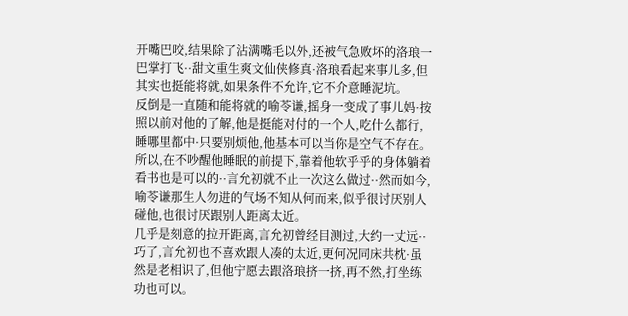开嘴巴咬,结果除了沾满嘴毛以外,还被气急败坏的洛琅一巴掌打飞··甜文重生爽文仙侠修真·洛琅看起来事儿多,但其实也挺能将就,如果条件不允许,它不介意睡泥坑。
反倒是一直随和能将就的喻苓谦,摇身一变成了事儿妈·按照以前对他的了解,他是挺能对付的一个人,吃什么都行,睡哪里都中·只要别烦他,他基本可以当你是空气不存在。
所以,在不吵醒他睡眠的前提下,靠着他软乎乎的身体躺着看书也是可以的··言允初就不止一次这么做过··然而如今,喻苓谦那生人勿进的气场不知从何而来,似乎很讨厌别人碰他,也很讨厌跟别人距离太近。
几乎是刻意的拉开距离,言允初曾经目测过,大约一丈远··巧了,言允初也不喜欢跟人凑的太近,更何况同床共枕·虽然是老相识了,但他宁愿去跟洛琅挤一挤,再不然,打坐练功也可以。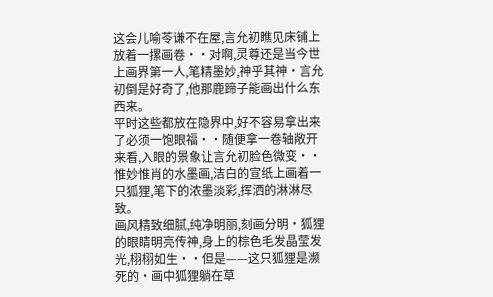这会儿喻苓谦不在屋,言允初瞧见床铺上放着一摞画卷··对啊,灵尊还是当今世上画界第一人,笔精墨妙,神乎其神·言允初倒是好奇了,他那鹿蹄子能画出什么东西来。
平时这些都放在隐界中,好不容易拿出来了必须一饱眼福··随便拿一卷轴敞开来看,入眼的景象让言允初脸色微变··惟妙惟肖的水墨画,洁白的宣纸上画着一只狐狸,笔下的浓墨淡彩,挥洒的淋淋尽致。
画风精致细腻,纯净明丽,刻画分明·狐狸的眼睛明亮传神,身上的棕色毛发晶莹发光,栩栩如生··但是——这只狐狸是濒死的·画中狐狸躺在草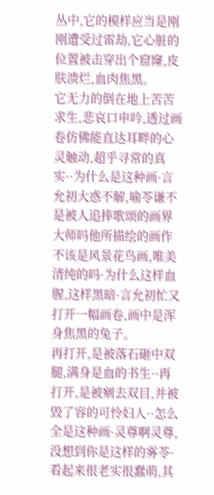丛中,它的模样应当是刚刚遭受过雷劫,它心脏的位置被击穿出个窟窿,皮肤溃烂,血肉焦黑。
它无力的倒在地上苦苦求生,悲哀口申吟,透过画卷仿佛能直达耳畔的心灵触动,超乎寻常的真实··为什么是这种画·言允初大惑不解,喻苓谦不是被人追捧歌颂的画界大师吗他所描绘的画作不该是风景花鸟画,唯美清纯的吗·为什么这样血腥,这样黑暗·言允初忙又打开一幅画卷,画中是浑身焦黑的兔子。
再打开,是被落石砸中双腿,满身是血的书生··再打开,是被剜去双目,并被毁了容的可怜妇人··怎么全是这种画·灵尊啊灵尊,没想到你是这样的雾苓·看起来很老实很蠢萌,其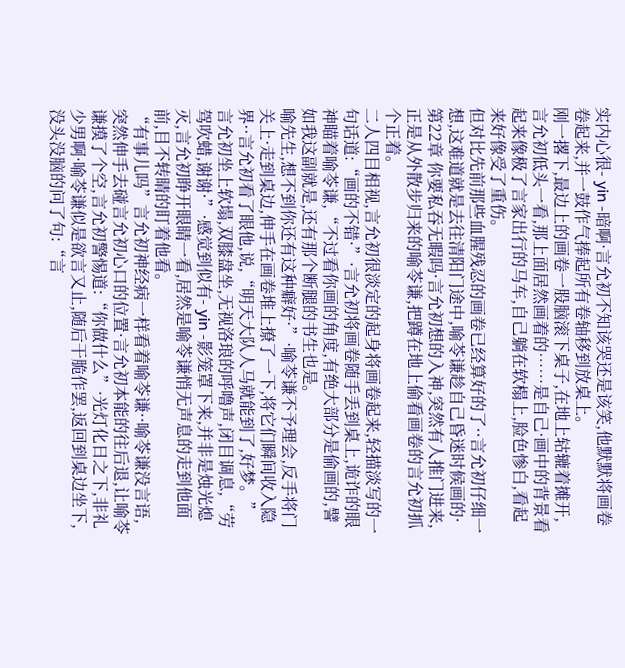实内心很- yin -暗啊·言允初不知该哭还是该笑,他默默将画卷卷起来,并一鼓作气捧起所有卷轴移到放桌上。
刚一撂下,最边上的画卷一股脑滚下桌子,在地上轱辘着摊开,言允初低头一看,那上面居然画着的……是自己·画中的背景看起来像极了言家出行的马车,自己躺在软榻上,脸色惨白,看起来好像受了重伤。
但对比先前那些血腥残忍的画卷已经算好的了··言允初仔细一想,这难道就是去往清阳门途中,喻苓谦趁自己昏迷时候画的·第22章 你要私吞无暇吗·言允初想的入神,突然有人推门进来,正是从外散步归来的喻苓谦,把蹲在地上偷看画卷的言允初抓个正着。
二人四目相视,言允初很淡定的起身将画卷起来,轻描淡写的一句话道:“画的不错·”·言允初将画卷随手丢到桌上,诡诈的眼神瞄着喻苓谦,“不过看你画的角度,有绝大部分是偷画的,譬如我这副就是,还有那个断腿的书生也是。
喻先生,想不到你还有这种癖好·”·喻苓谦不予理会,反手将门关上·走到桌边,伸手在画卷堆上撩了一下,将它们瞬间收入隐界··言允初看了眼他,说,“明天大队人马就能到了,好梦。”
言允初坐上软塌,双膝盘坐,无视洛琅的呼噜声,闭目调息,“劳驾吹蜡,谢谢·”·感觉到似有- yin -影笼罩下来,并非是烛光熄灭,言允初睁开眼睛一看,居然是喻苓谦悄无声息的走到他面前,目不转睛的盯着他看。
“有事儿吗”言允初神经病一样看着喻苓谦··喻苓谦没言语,突然伸手去碰言允初心口的位置·言允初本能的往后退,让喻苓谦摸了个空,言允初警惕道:“你做什么”·光灯化日之下,非礼少男啊·喻苓谦似是欲言又止,随后干脆作罢,返回到桌边坐下,没头没脑的问了句:“言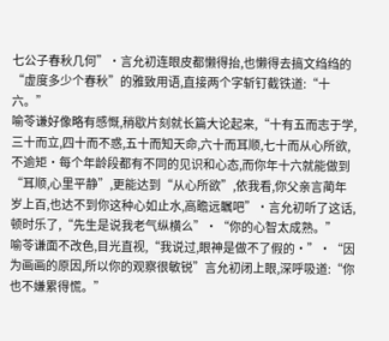七公子春秋几何”·言允初连眼皮都懒得抬,也懒得去搞文绉绉的“虚度多少个春秋”的雅致用语,直接两个字斩钉截铁道:“十六。”
喻苓谦好像略有感慨,稍歇片刻就长篇大论起来,“十有五而志于学,三十而立,四十而不惑,五十而知天命,六十而耳顺,七十而从心所欲,不逾矩·每个年龄段都有不同的见识和心态,而你年十六就能做到“耳顺,心里平静”,更能达到“从心所欲”,依我看,你父亲言蔺年岁上百,也达不到你这种心如止水,高瞻远瞩吧”·言允初听了这话,顿时乐了,“先生是说我老气纵横么”·“你的心智太成熟。”
喻苓谦面不改色,目光直视,“我说过,眼神是做不了假的·”·“因为画画的原因,所以你的观察很敏锐”言允初闭上眼,深呼吸道:“你也不嫌累得慌。”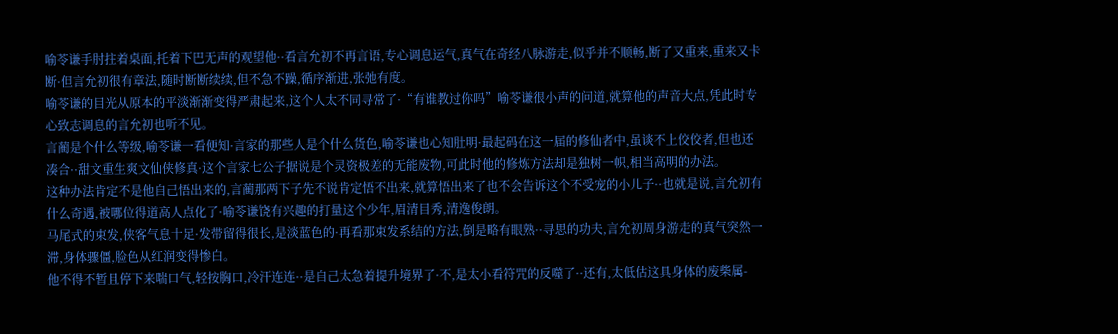喻苓谦手肘拄着桌面,托着下巴无声的观望他··看言允初不再言语,专心调息运气,真气在奇经八脉游走,似乎并不顺畅,断了又重来,重来又卡断·但言允初很有章法,随时断断续续,但不急不躁,循序渐进,张弛有度。
喻苓谦的目光从原本的平淡渐渐变得严肃起来,这个人太不同寻常了·“有谁教过你吗”喻苓谦很小声的问道,就算他的声音大点,凭此时专心致志调息的言允初也听不见。
言蔺是个什么等级,喻苓谦一看便知·言家的那些人是个什么货色,喻苓谦也心知肚明·最起码在这一届的修仙者中,虽谈不上佼佼者,但也还凑合··甜文重生爽文仙侠修真·这个言家七公子据说是个灵资极差的无能废物,可此时他的修炼方法却是独树一帜,相当高明的办法。
这种办法肯定不是他自己悟出来的,言蔺那两下子先不说肯定悟不出来,就算悟出来了也不会告诉这个不受宠的小儿子··也就是说,言允初有什么奇遇,被哪位得道高人点化了·喻苓谦饶有兴趣的打量这个少年,眉清目秀,清逸俊朗。
马尾式的束发,侠客气息十足·发带留得很长,是淡蓝色的·再看那束发系结的方法,倒是略有眼熟··寻思的功夫,言允初周身游走的真气突然一滞,身体骤僵,脸色从红润变得惨白。
他不得不暂且停下来喘口气,轻按胸口,冷汗连连··是自己太急着提升境界了·不,是太小看符咒的反噬了··还有,太低估这具身体的废柴属-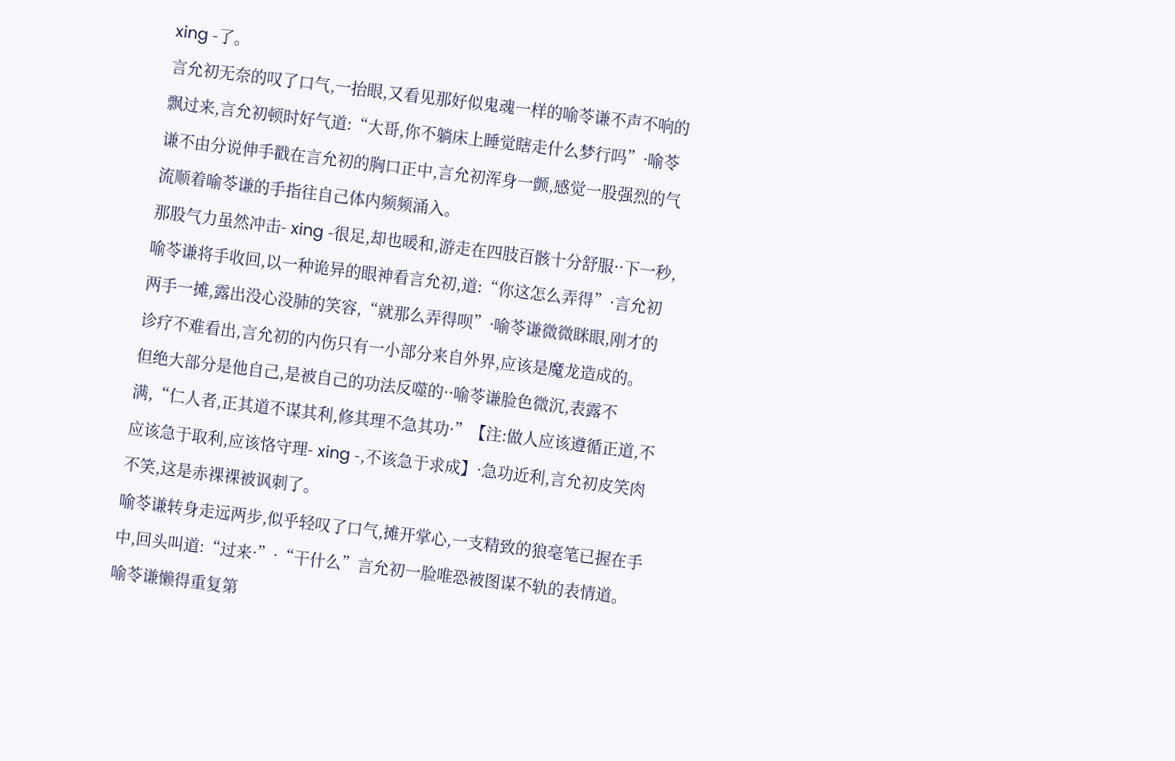xing -了。
言允初无奈的叹了口气,一抬眼,又看见那好似鬼魂一样的喻苓谦不声不响的飘过来,言允初顿时好气道:“大哥,你不躺床上睡觉瞎走什么梦行吗”·喻苓谦不由分说伸手戳在言允初的胸口正中,言允初浑身一颤,感觉一股强烈的气流顺着喻苓谦的手指往自己体内频频涌入。
那股气力虽然冲击- xing -很足,却也暖和,游走在四肢百骸十分舒服··下一秒,喻苓谦将手收回,以一种诡异的眼神看言允初,道:“你这怎么弄得”·言允初两手一摊,露出没心没肺的笑容,“就那么弄得呗”·喻苓谦微微眯眼,刚才的诊疗不难看出,言允初的内伤只有一小部分来自外界,应该是魔龙造成的。
但绝大部分是他自己,是被自己的功法反噬的··喻苓谦脸色微沉,表露不满,“仁人者,正其道不谋其利,修其理不急其功·”【注:做人应该遵循正道,不应该急于取利,应该恪守理- xing -,不该急于求成】·急功近利,言允初皮笑肉不笑,这是赤裸裸被讽刺了。
喻苓谦转身走远两步,似乎轻叹了口气,摊开掌心,一支精致的狼毫笔已握在手中,回头叫道:“过来·”·“干什么”言允初一脸唯恐被图谋不轨的表情道。
喻苓谦懒得重复第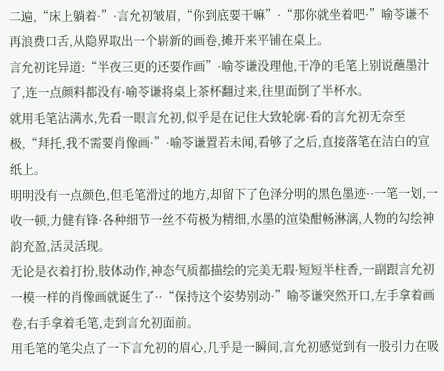二遍,“床上躺着·”·言允初皱眉,“你到底要干嘛”·“那你就坐着吧·”喻苓谦不再浪费口舌,从隐界取出一个崭新的画卷,摊开来平铺在桌上。
言允初诧异道:“半夜三更的还要作画”·喻苓谦没理他,干净的毛笔上别说蘸墨汁了,连一点颜料都没有·喻苓谦将桌上茶杯翻过来,往里面倒了半杯水。
就用毛笔沾满水,先看一眼言允初,似乎是在记住大致轮廓·看的言允初无奈至极,“拜托,我不需要肖像画·”·喻苓谦置若未闻,看够了之后,直接落笔在洁白的宣纸上。
明明没有一点颜色,但毛笔滑过的地方,却留下了色泽分明的黑色墨迹··一笔一划,一收一顿,力健有锋·各种细节一丝不苟极为精细,水墨的渲染酣畅淋漓,人物的勾绘神韵充盈,活灵活现。
无论是衣着打扮,肢体动作,神态气质都描绘的完美无瑕·短短半柱香,一副跟言允初一模一样的肖像画就诞生了··“保持这个姿势别动·”喻苓谦突然开口,左手拿着画卷,右手拿着毛笔,走到言允初面前。
用毛笔的笔尖点了一下言允初的眉心,几乎是一瞬间,言允初感觉到有一股引力在吸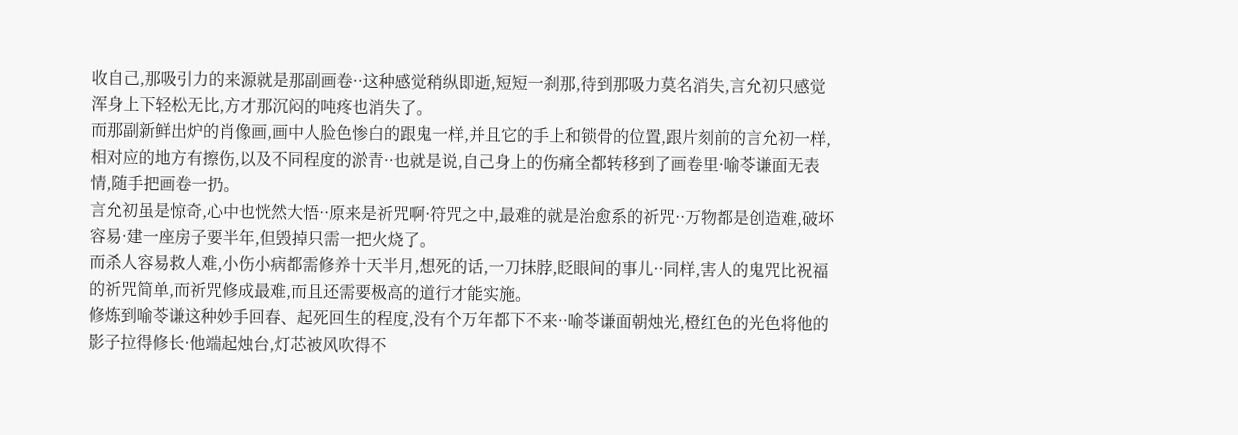收自己,那吸引力的来源就是那副画卷··这种感觉稍纵即逝,短短一刹那,待到那吸力莫名消失,言允初只感觉浑身上下轻松无比,方才那沉闷的吨疼也消失了。
而那副新鲜出炉的肖像画,画中人脸色惨白的跟鬼一样,并且它的手上和锁骨的位置,跟片刻前的言允初一样,相对应的地方有擦伤,以及不同程度的淤青··也就是说,自己身上的伤痛全都转移到了画卷里·喻苓谦面无表情,随手把画卷一扔。
言允初虽是惊奇,心中也恍然大悟··原来是祈咒啊·符咒之中,最难的就是治愈系的祈咒··万物都是创造难,破坏容易·建一座房子要半年,但毁掉只需一把火烧了。
而杀人容易救人难,小伤小病都需修养十天半月,想死的话,一刀抹脖,眨眼间的事儿··同样,害人的鬼咒比祝福的祈咒简单,而祈咒修成最难,而且还需要极高的道行才能实施。
修炼到喻苓谦这种妙手回春、起死回生的程度,没有个万年都下不来··喻苓谦面朝烛光,橙红色的光色将他的影子拉得修长·他端起烛台,灯芯被风吹得不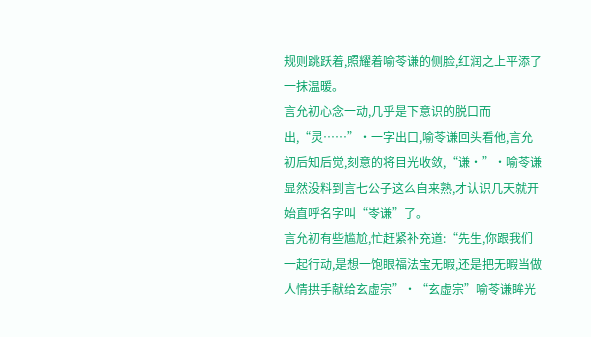规则跳跃着,照耀着喻苓谦的侧脸,红润之上平添了一抹温暖。
言允初心念一动,几乎是下意识的脱口而出,“灵……”·一字出口,喻苓谦回头看他,言允初后知后觉,刻意的将目光收敛,“谦·”·喻苓谦显然没料到言七公子这么自来熟,才认识几天就开始直呼名字叫“岺谦”了。
言允初有些尴尬,忙赶紧补充道:“先生,你跟我们一起行动,是想一饱眼福法宝无暇,还是把无暇当做人情拱手献给玄虚宗”·“玄虚宗”喻苓谦眸光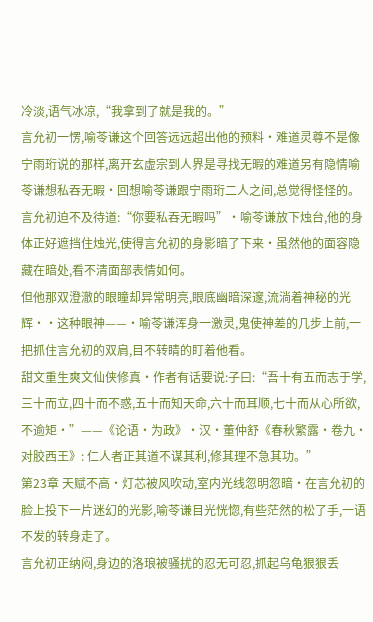冷淡,语气冰凉,“我拿到了就是我的。”
言允初一愣,喻苓谦这个回答远远超出他的预料·难道灵尊不是像宁雨珩说的那样,离开玄虚宗到人界是寻找无暇的难道另有隐情喻苓谦想私吞无暇·回想喻苓谦跟宁雨珩二人之间,总觉得怪怪的。
言允初迫不及待道:“你要私吞无暇吗”·喻苓谦放下烛台,他的身体正好遮挡住烛光,使得言允初的身影暗了下来·虽然他的面容隐藏在暗处,看不清面部表情如何。
但他那双澄澈的眼瞳却异常明亮,眼底幽暗深邃,流淌着神秘的光辉··这种眼神——·喻苓谦浑身一激灵,鬼使神差的几步上前,一把抓住言允初的双肩,目不转睛的盯着他看。
甜文重生爽文仙侠修真·作者有话要说:子曰:“吾十有五而志于学,三十而立,四十而不惑,五十而知天命,六十而耳顺,七十而从心所欲,不逾矩·”——《论语·为政》·汉·董仲舒《春秋繁露·卷九·对胶西王》: 仁人者正其道不谋其利,修其理不急其功。”
第23章 天赋不高·灯芯被风吹动,室内光线忽明忽暗·在言允初的脸上投下一片迷幻的光影,喻苓谦目光恍惚,有些茫然的松了手,一语不发的转身走了。
言允初正纳闷,身边的洛琅被骚扰的忍无可忍,抓起乌龟狠狠丢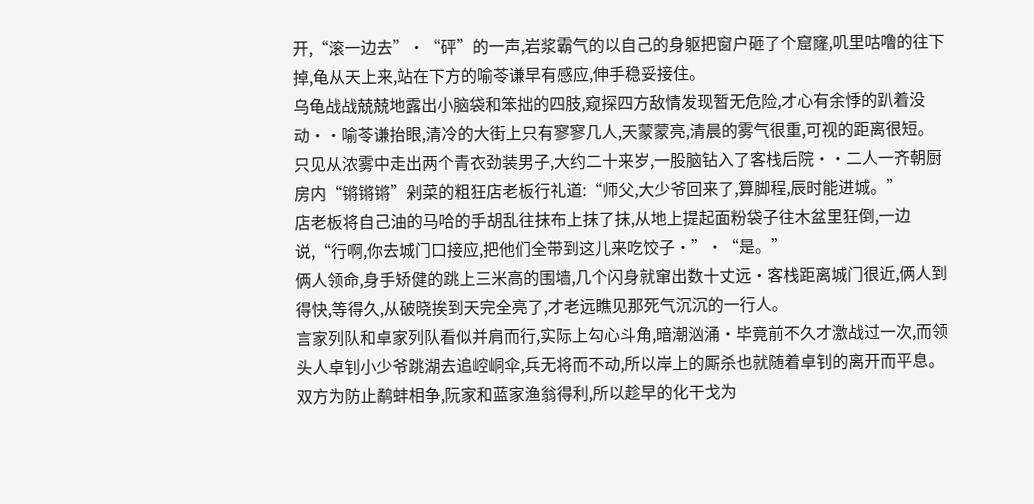开,“滚一边去”·“砰”的一声,岩浆霸气的以自己的身躯把窗户砸了个窟窿,叽里咕噜的往下掉,龟从天上来,站在下方的喻苓谦早有感应,伸手稳妥接住。
乌龟战战兢兢地露出小脑袋和笨拙的四肢,窥探四方敌情发现暂无危险,才心有余悸的趴着没动··喻苓谦抬眼,清冷的大街上只有寥寥几人,天蒙蒙亮,清晨的雾气很重,可视的距离很短。
只见从浓雾中走出两个青衣劲装男子,大约二十来岁,一股脑钻入了客栈后院··二人一齐朝厨房内“锵锵锵”剁菜的粗狂店老板行礼道:“师父,大少爷回来了,算脚程,辰时能进城。”
店老板将自己油的马哈的手胡乱往抹布上抹了抹,从地上提起面粉袋子往木盆里狂倒,一边说,“行啊,你去城门口接应,把他们全带到这儿来吃饺子·”·“是。”
俩人领命,身手矫健的跳上三米高的围墙,几个闪身就窜出数十丈远·客栈距离城门很近,俩人到得快,等得久,从破晓挨到天完全亮了,才老远瞧见那死气沉沉的一行人。
言家列队和卓家列队看似并肩而行,实际上勾心斗角,暗潮汹涌·毕竟前不久才激战过一次,而领头人卓钊小少爷跳湖去追崆峒伞,兵无将而不动,所以岸上的厮杀也就随着卓钊的离开而平息。
双方为防止鹬蚌相争,阮家和蓝家渔翁得利,所以趁早的化干戈为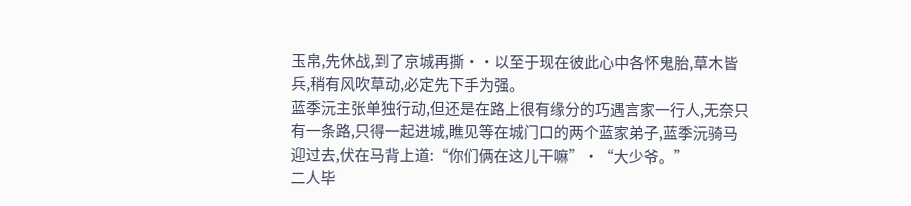玉帛,先休战,到了京城再撕··以至于现在彼此心中各怀鬼胎,草木皆兵,稍有风吹草动,必定先下手为强。
蓝季沅主张单独行动,但还是在路上很有缘分的巧遇言家一行人,无奈只有一条路,只得一起进城,瞧见等在城门口的两个蓝家弟子,蓝季沅骑马迎过去,伏在马背上道:“你们俩在这儿干嘛”·“大少爷。”
二人毕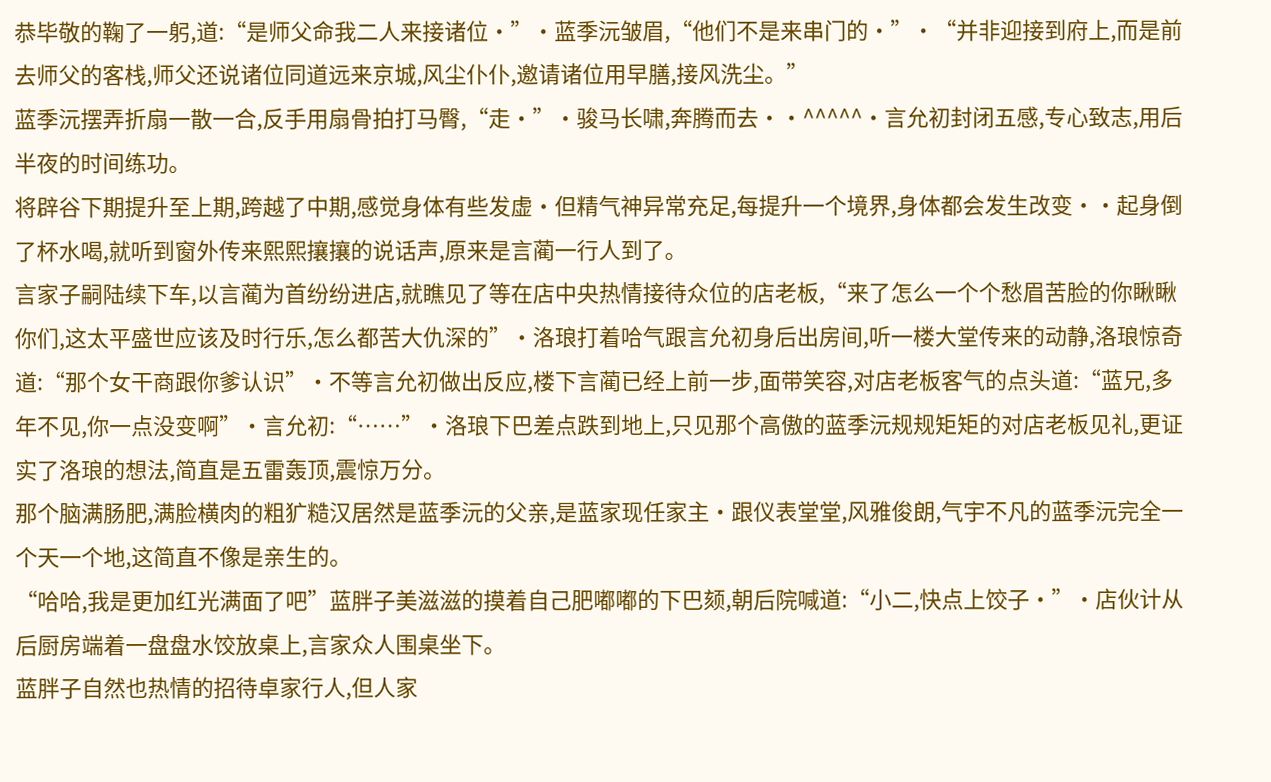恭毕敬的鞠了一躬,道:“是师父命我二人来接诸位·”·蓝季沅皱眉,“他们不是来串门的·”·“并非迎接到府上,而是前去师父的客栈,师父还说诸位同道远来京城,风尘仆仆,邀请诸位用早膳,接风洗尘。”
蓝季沅摆弄折扇一散一合,反手用扇骨拍打马臀,“走·”·骏马长啸,奔腾而去··^^^^^·言允初封闭五感,专心致志,用后半夜的时间练功。
将辟谷下期提升至上期,跨越了中期,感觉身体有些发虚·但精气神异常充足,每提升一个境界,身体都会发生改变··起身倒了杯水喝,就听到窗外传来熙熙攘攘的说话声,原来是言蔺一行人到了。
言家子嗣陆续下车,以言蔺为首纷纷进店,就瞧见了等在店中央热情接待众位的店老板,“来了怎么一个个愁眉苦脸的你瞅瞅你们,这太平盛世应该及时行乐,怎么都苦大仇深的”·洛琅打着哈气跟言允初身后出房间,听一楼大堂传来的动静,洛琅惊奇道:“那个女干商跟你爹认识”·不等言允初做出反应,楼下言蔺已经上前一步,面带笑容,对店老板客气的点头道:“蓝兄,多年不见,你一点没变啊”·言允初:“……”·洛琅下巴差点跌到地上,只见那个高傲的蓝季沅规规矩矩的对店老板见礼,更证实了洛琅的想法,简直是五雷轰顶,震惊万分。
那个脑满肠肥,满脸横肉的粗犷糙汉居然是蓝季沅的父亲,是蓝家现任家主·跟仪表堂堂,风雅俊朗,气宇不凡的蓝季沅完全一个天一个地,这简直不像是亲生的。
“哈哈,我是更加红光满面了吧”蓝胖子美滋滋的摸着自己肥嘟嘟的下巴颏,朝后院喊道:“小二,快点上饺子·”·店伙计从后厨房端着一盘盘水饺放桌上,言家众人围桌坐下。
蓝胖子自然也热情的招待卓家行人,但人家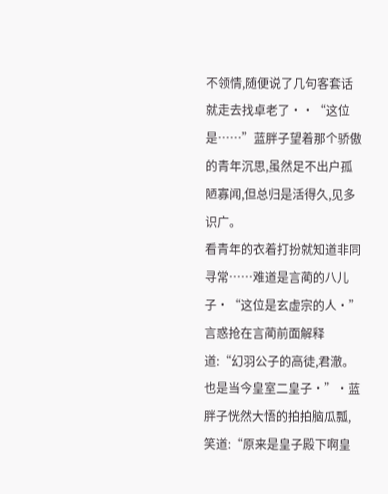不领情,随便说了几句客套话就走去找卓老了··“这位是……”蓝胖子望着那个骄傲的青年沉思,虽然足不出户孤陋寡闻,但总归是活得久,见多识广。
看青年的衣着打扮就知道非同寻常……难道是言蔺的八儿子·“这位是玄虚宗的人·”言惑抢在言蔺前面解释道:“幻羽公子的高徒,君澈。
也是当今皇室二皇子·”·蓝胖子恍然大悟的拍拍脑瓜瓢,笑道:“原来是皇子殿下啊皇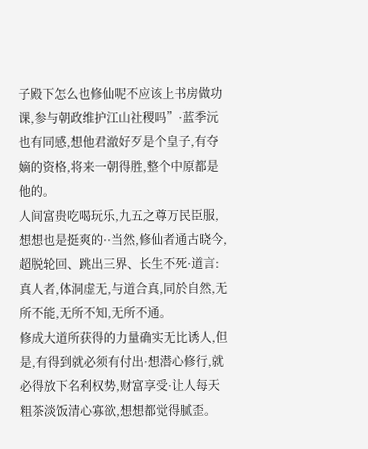子殿下怎么也修仙呢不应该上书房做功课,参与朝政维护江山社稷吗”·蓝季沅也有同感,想他君澈好歹是个皇子,有夺嫡的资格,将来一朝得胜,整个中原都是他的。
人间富贵吃喝玩乐,九五之尊万民臣服,想想也是挺爽的··当然,修仙者通古晓今,超脱轮回、跳出三界、长生不死·道言:真人者,体洞虚无,与道合真,同於自然,无所不能,无所不知,无所不通。
修成大道所获得的力量确实无比诱人,但是,有得到就必须有付出·想潜心修行,就必得放下名利权势,财富享受·让人每天粗茶淡饭清心寡欲,想想都觉得腻歪。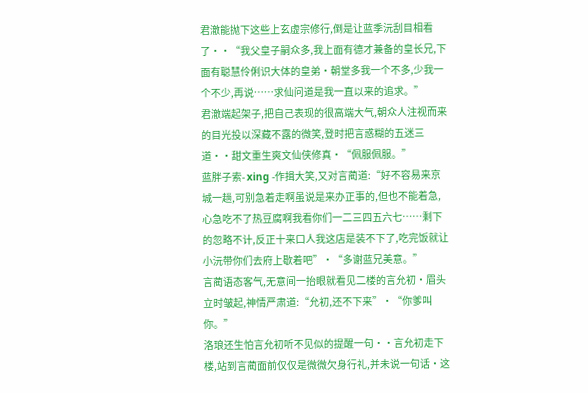君澈能抛下这些上玄虚宗修行,倒是让蓝季沅刮目相看了··“我父皇子嗣众多,我上面有德才兼备的皇长兄,下面有聪慧伶俐识大体的皇弟·朝堂多我一个不多,少我一个不少,再说……求仙问道是我一直以来的追求。”
君澈端起架子,把自己表现的很高端大气,朝众人注视而来的目光投以深藏不露的微笑,登时把言惑糊的五迷三道··甜文重生爽文仙侠修真·“佩服佩服。”
蓝胖子索- xing -作揖大笑,又对言蔺道:“好不容易来京城一趟,可别急着走啊虽说是来办正事的,但也不能着急,心急吃不了热豆腐啊我看你们一二三四五六七……剩下的忽略不计,反正十来口人我这店是装不下了,吃完饭就让小沅带你们去府上歇着吧”·“多谢蓝兄美意。”
言蔺语态客气,无意间一抬眼就看见二楼的言允初·眉头立时皱起,神情严肃道:“允初,还不下来”·“你爹叫你。”
洛琅还生怕言允初听不见似的提醒一句··言允初走下楼,站到言蔺面前仅仅是微微欠身行礼,并未说一句话·这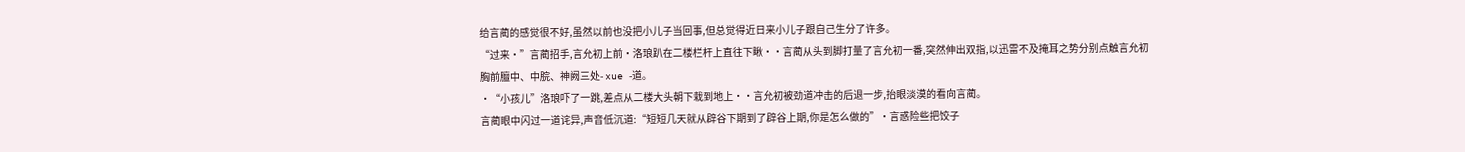给言蔺的感觉很不好,虽然以前也没把小儿子当回事,但总觉得近日来小儿子跟自己生分了许多。
“过来·”言蔺招手,言允初上前·洛琅趴在二楼栏杆上直往下瞅··言蔺从头到脚打量了言允初一番,突然伸出双指,以迅雷不及掩耳之势分别点触言允初胸前膻中、中脘、神阙三处- xue -道。
·“小孩儿”洛琅吓了一跳,差点从二楼大头朝下栽到地上··言允初被劲道冲击的后退一步,抬眼淡漠的看向言蔺。
言蔺眼中闪过一道诧异,声音低沉道:“短短几天就从辟谷下期到了辟谷上期,你是怎么做的”·言惑险些把饺子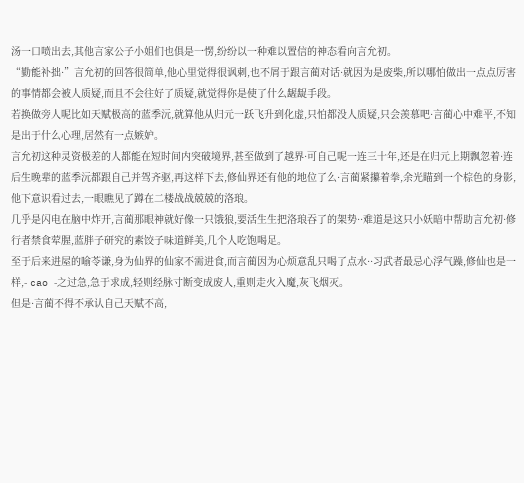汤一口喷出去,其他言家公子小姐们也俱是一愣,纷纷以一种难以置信的神态看向言允初。
“勤能补拙·”言允初的回答很简单,他心里觉得很讽刺,也不屑于跟言蔺对话·就因为是废柴,所以哪怕做出一点点厉害的事情都会被人质疑,而且不会往好了质疑,就觉得你是使了什么龌龊手段。
若换做旁人呢比如天赋极高的蓝季沅,就算他从归元一跃飞升到化虚,只怕都没人质疑,只会羡慕吧·言蔺心中难平,不知是出于什么心理,居然有一点嫉妒。
言允初这种灵资极差的人都能在短时间内突破境界,甚至做到了越界·可自己呢一连三十年,还是在归元上期飘忽着·连后生晚辈的蓝季沅都跟自己并驾齐驱,再这样下去,修仙界还有他的地位了么·言蔺紧攥着拳,余光瞄到一个棕色的身影,他下意识看过去,一眼瞧见了蹲在二楼战战兢兢的洛琅。
几乎是闪电在脑中炸开,言蔺那眼神就好像一只饿狼,要活生生把洛琅吞了的架势··难道是这只小妖暗中帮助言允初·修行者禁食荤腥,蓝胖子研究的素饺子味道鲜美,几个人吃饱喝足。
至于后来进屋的喻苓谦,身为仙界的仙家不需进食,而言蔺因为心烦意乱只喝了点水··习武者最忌心浮气躁,修仙也是一样,- cao -之过急,急于求成,轻则经脉寸断变成废人,重则走火入魔,灰飞烟灭。
但是·言蔺不得不承认自己天赋不高,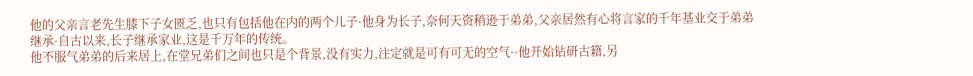他的父亲言老先生膝下子女匮乏,也只有包括他在内的两个儿子·他身为长子,奈何天资稍逊于弟弟,父亲居然有心将言家的千年基业交于弟弟继承·自古以来,长子继承家业,这是千万年的传统。
他不服气弟弟的后来居上,在堂兄弟们之间也只是个背景,没有实力,注定就是可有可无的空气··他开始钻研古籍,另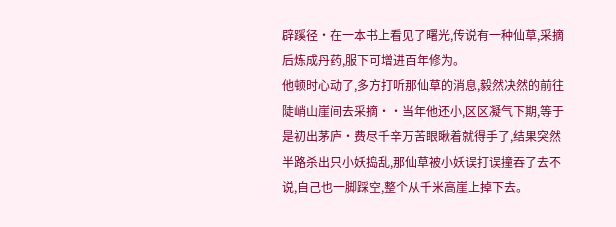辟蹊径·在一本书上看见了曙光,传说有一种仙草,采摘后炼成丹药,服下可增进百年修为。
他顿时心动了,多方打听那仙草的消息,毅然决然的前往陡峭山崖间去采摘··当年他还小,区区凝气下期,等于是初出茅庐·费尽千辛万苦眼瞅着就得手了,结果突然半路杀出只小妖捣乱,那仙草被小妖误打误撞吞了去不说,自己也一脚踩空,整个从千米高崖上掉下去。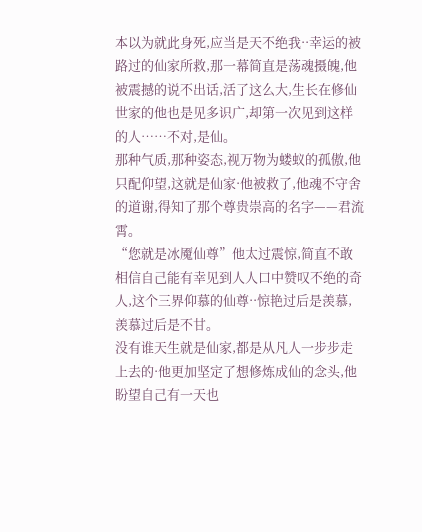本以为就此身死,应当是天不绝我··幸运的被路过的仙家所救,那一幕简直是荡魂摄魄,他被震撼的说不出话,活了这么大,生长在修仙世家的他也是见多识广,却第一次见到这样的人……不对,是仙。
那种气质,那种姿态,视万物为蝼蚁的孤傲,他只配仰望,这就是仙家·他被救了,他魂不守舍的道谢,得知了那个尊贵崇高的名字——君流霄。
“您就是冰魇仙尊”他太过震惊,简直不敢相信自己能有幸见到人人口中赞叹不绝的奇人,这个三界仰慕的仙尊··惊艳过后是羡慕,羡慕过后是不甘。
没有谁天生就是仙家,都是从凡人一步步走上去的·他更加坚定了想修炼成仙的念头,他盼望自己有一天也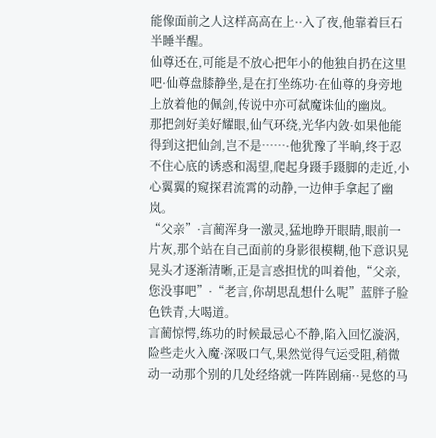能像面前之人这样高高在上··入了夜,他靠着巨石半睡半醒。
仙尊还在,可能是不放心把年小的他独自扔在这里吧·仙尊盘膝静坐,是在打坐练功·在仙尊的身旁地上放着他的佩剑,传说中亦可弑魔诛仙的幽岚。
那把剑好美好耀眼,仙气环绕,光华内敛·如果他能得到这把仙剑,岂不是……·他犹豫了半晌,终于忍不住心底的诱惑和渴望,爬起身蹑手蹑脚的走近,小心翼翼的窥探君流霄的动静,一边伸手拿起了幽岚。
“父亲”·言蔺浑身一激灵,猛地睁开眼睛,眼前一片灰,那个站在自己面前的身影很模糊,他下意识晃晃头才逐渐清晰,正是言惑担忧的叫着他,“父亲,您没事吧”·“老言,你胡思乱想什么呢”蓝胖子脸色铁青,大喝道。
言蔺惊愕,练功的时候最忌心不静,陷入回忆漩涡,险些走火入魔·深吸口气,果然觉得气运受阻,稍微动一动那个别的几处经络就一阵阵剧痛··晃悠的马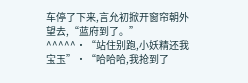车停了下来,言允初掀开窗帘朝外望去,“蓝府到了。”
^^^^^·“站住别跑,小妖精还我宝玉”·“哈哈哈,我抢到了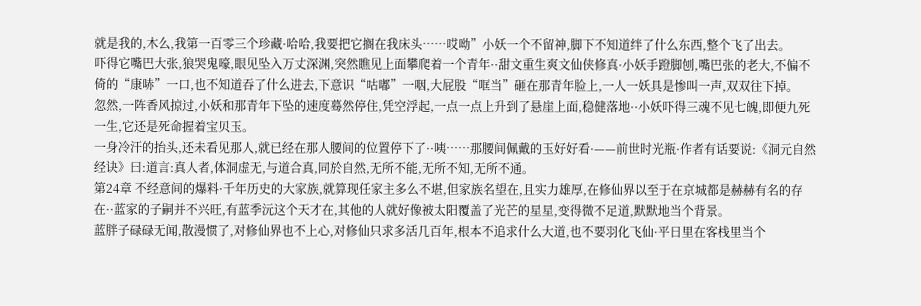就是我的,木么,我第一百零三个珍藏·哈哈,我要把它搁在我床头……哎呦”小妖一个不留神,脚下不知道绊了什么东西,整个飞了出去。
吓得它嘴巴大张,狼哭鬼嚎,眼见坠入万丈深渊,突然瞧见上面攀爬着一个青年··甜文重生爽文仙侠修真·小妖手蹬脚刨,嘴巴张的老大,不偏不倚的“康哧”一口,也不知道吞了什么进去,下意识“咕嘟”一咽,大屁股“哐当”砸在那青年脸上,一人一妖具是惨叫一声,双双往下掉。
忽然,一阵香风掠过,小妖和那青年下坠的速度蓦然停住,凭空浮起,一点一点上升到了悬崖上面,稳健落地··小妖吓得三魂不见七魄,即便九死一生,它还是死命握着宝贝玉。
一身冷汗的抬头,还未看见那人,就已经在那人腰间的位置停下了··咦……那腰间佩戴的玉好好看·——前世时光瓶·作者有话要说:《洞元自然经诀》曰:道言:真人者,体洞虚无,与道合真,同於自然,无所不能,无所不知,无所不通。
第24章 不经意间的爆料·千年历史的大家族,就算现任家主多么不堪,但家族名望在,且实力雄厚,在修仙界以至于在京城都是赫赫有名的存在··蓝家的子嗣并不兴旺,有蓝季沅这个天才在,其他的人就好像被太阳覆盖了光芒的星星,变得微不足道,默默地当个背景。
蓝胖子碌碌无闻,散漫惯了,对修仙界也不上心,对修仙只求多活几百年,根本不追求什么大道,也不要羽化飞仙·平日里在客栈里当个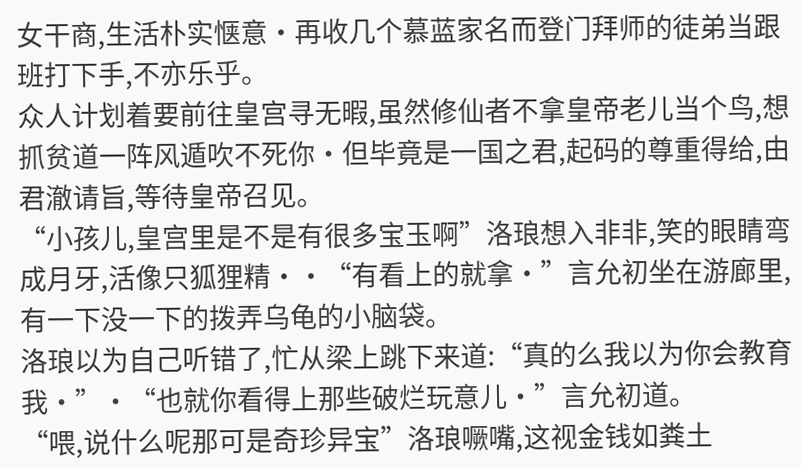女干商,生活朴实惬意·再收几个慕蓝家名而登门拜师的徒弟当跟班打下手,不亦乐乎。
众人计划着要前往皇宫寻无暇,虽然修仙者不拿皇帝老儿当个鸟,想抓贫道一阵风遁吹不死你·但毕竟是一国之君,起码的尊重得给,由君澈请旨,等待皇帝召见。
“小孩儿,皇宫里是不是有很多宝玉啊”洛琅想入非非,笑的眼睛弯成月牙,活像只狐狸精··“有看上的就拿·”言允初坐在游廊里,有一下没一下的拨弄乌龟的小脑袋。
洛琅以为自己听错了,忙从梁上跳下来道:“真的么我以为你会教育我·”·“也就你看得上那些破烂玩意儿·”言允初道。
“喂,说什么呢那可是奇珍异宝”洛琅噘嘴,这视金钱如粪土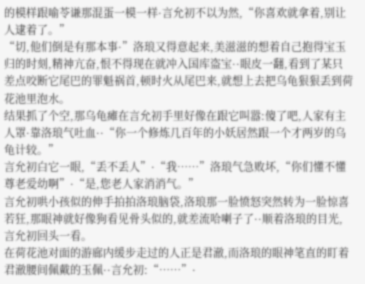的模样跟喻苓谦那混蛋一模一样·言允初不以为然,“你喜欢就拿着,别让人逮着了。”
“切,他们倒是有那本事·”洛琅又得意起来,美滋滋的想着自己抱得宝玉归的时刻,精神亢奋,恨不得现在就冲入国库盗宝··眼皮一翻,看到了某只差点咬断它尾巴的罪魁祸首,顿时火从尾巴来,就想上去把乌龟狠狠丢到荷花池里泡水。
结果抓了个空,那乌龟瘫在言允初手里好像在跟它叫嚣:傻了吧,人家有主人罩·靠洛琅气吐血··“你一个修炼几百年的小妖居然跟一个才两岁的乌龟计较。”
言允初白它一眼,“丢不丢人”·“我……”洛琅气急败坏,“你们懂不懂尊老爱幼啊”·“是,您老人家消消气。”
言允初哄小孩似的伸手拍拍洛琅脑袋,洛琅那一脸愤怒突然转为一脸惊喜若狂,那眼神就好像狗看见骨头似的,就差流哈喇子了··顺着洛琅的目光,言允初回头一看。
在荷花池对面的游廊内缓步走过的人正是君澈,而洛琅的眼神笔直的盯着君澈腰间佩戴的玉佩··言允初:“……”·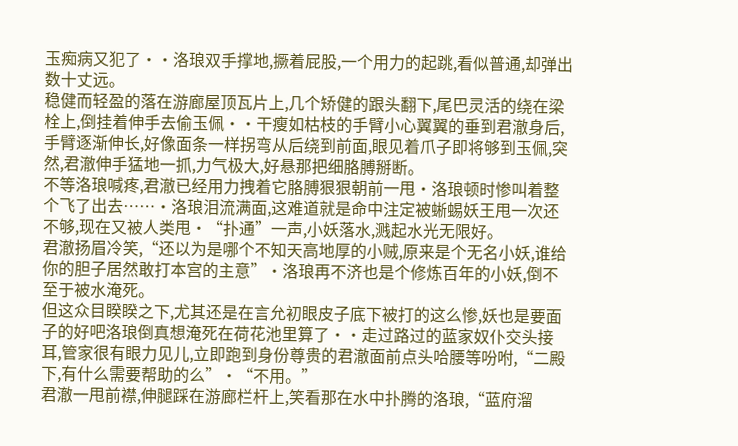玉痴病又犯了··洛琅双手撑地,撅着屁股,一个用力的起跳,看似普通,却弹出数十丈远。
稳健而轻盈的落在游廊屋顶瓦片上,几个矫健的跟头翻下,尾巴灵活的绕在梁栓上,倒挂着伸手去偷玉佩··干瘦如枯枝的手臂小心翼翼的垂到君澈身后,手臂逐渐伸长,好像面条一样拐弯从后绕到前面,眼见着爪子即将够到玉佩,突然,君澈伸手猛地一抓,力气极大,好悬那把细胳膊掰断。
不等洛琅喊疼,君澈已经用力拽着它胳膊狠狠朝前一甩·洛琅顿时惨叫着整个飞了出去……·洛琅泪流满面,这难道就是命中注定被蜥蜴妖王甩一次还不够,现在又被人类甩·“扑通”一声,小妖落水,溅起水光无限好。
君澈扬眉冷笑,“还以为是哪个不知天高地厚的小贼,原来是个无名小妖,谁给你的胆子居然敢打本宫的主意”·洛琅再不济也是个修炼百年的小妖,倒不至于被水淹死。
但这众目睽睽之下,尤其还是在言允初眼皮子底下被打的这么惨,妖也是要面子的好吧洛琅倒真想淹死在荷花池里算了··走过路过的蓝家奴仆交头接耳,管家很有眼力见儿,立即跑到身份尊贵的君澈面前点头哈腰等吩咐,“二殿下,有什么需要帮助的么”·“不用。”
君澈一甩前襟,伸腿踩在游廊栏杆上,笑看那在水中扑腾的洛琅,“蓝府溜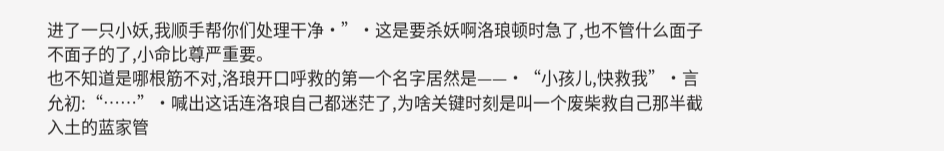进了一只小妖,我顺手帮你们处理干净·”·这是要杀妖啊洛琅顿时急了,也不管什么面子不面子的了,小命比尊严重要。
也不知道是哪根筋不对,洛琅开口呼救的第一个名字居然是——·“小孩儿,快救我”·言允初:“……”·喊出这话连洛琅自己都迷茫了,为啥关键时刻是叫一个废柴救自己那半截入土的蓝家管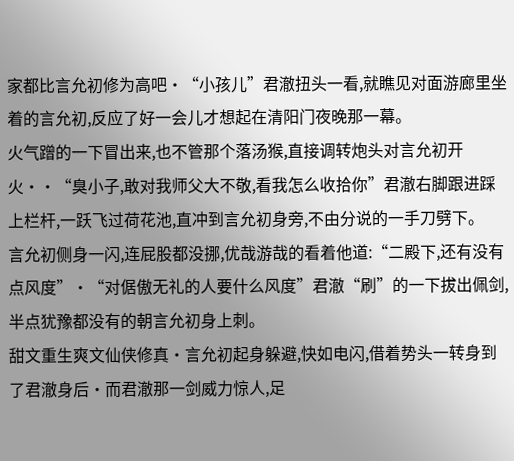家都比言允初修为高吧·“小孩儿”君澈扭头一看,就瞧见对面游廊里坐着的言允初,反应了好一会儿才想起在清阳门夜晚那一幕。
火气蹭的一下冒出来,也不管那个落汤猴,直接调转炮头对言允初开火··“臭小子,敢对我师父大不敬,看我怎么收拾你”君澈右脚跟进踩上栏杆,一跃飞过荷花池,直冲到言允初身旁,不由分说的一手刀劈下。
言允初侧身一闪,连屁股都没挪,优哉游哉的看着他道:“二殿下,还有没有点风度”·“对倨傲无礼的人要什么风度”君澈“刷”的一下拔出佩剑,半点犹豫都没有的朝言允初身上刺。
甜文重生爽文仙侠修真·言允初起身躲避,快如电闪,借着势头一转身到了君澈身后·而君澈那一剑威力惊人,足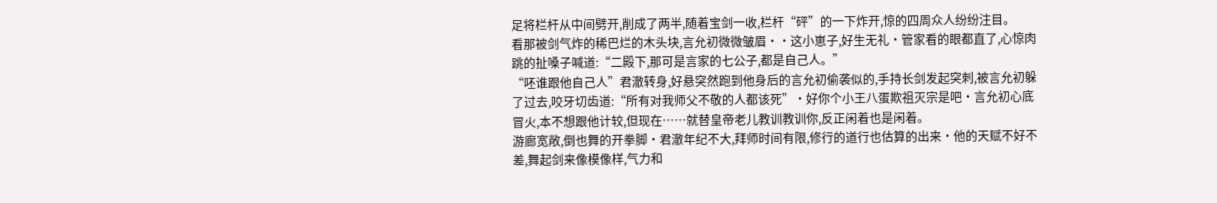足将栏杆从中间劈开,削成了两半,随着宝剑一收,栏杆“砰”的一下炸开,惊的四周众人纷纷注目。
看那被剑气炸的稀巴烂的木头块,言允初微微皱眉··这小崽子,好生无礼·管家看的眼都直了,心惊肉跳的扯嗓子喊道:“二殿下,那可是言家的七公子,都是自己人。”
“呸谁跟他自己人”君澈转身,好悬突然跑到他身后的言允初偷袭似的,手持长剑发起突刺,被言允初躲了过去,咬牙切齿道:“所有对我师父不敬的人都该死”·好你个小王八蛋欺祖灭宗是吧·言允初心底冒火,本不想跟他计较,但现在……就替皇帝老儿教训教训你,反正闲着也是闲着。
游廊宽敞,倒也舞的开拳脚·君澈年纪不大,拜师时间有限,修行的道行也估算的出来·他的天赋不好不差,舞起剑来像模像样,气力和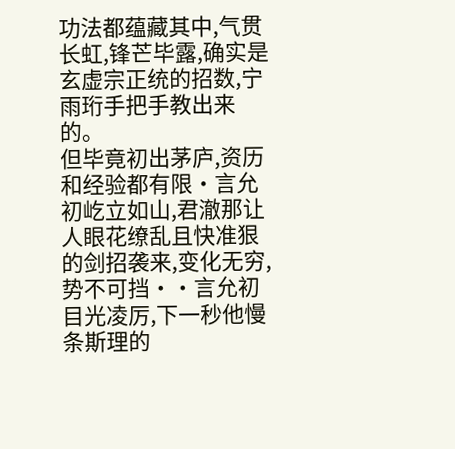功法都蕴藏其中,气贯长虹,锋芒毕露,确实是玄虚宗正统的招数,宁雨珩手把手教出来的。
但毕竟初出茅庐,资历和经验都有限·言允初屹立如山,君澈那让人眼花缭乱且快准狠的剑招袭来,变化无穷,势不可挡··言允初目光凌厉,下一秒他慢条斯理的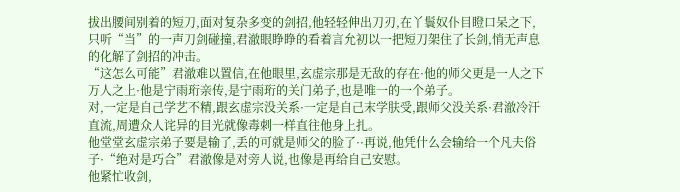拔出腰间别着的短刀,面对复杂多变的剑招,他轻轻伸出刀刃,在丫鬟奴仆目瞪口呆之下,只听“当”的一声刀剑碰撞,君澈眼睁睁的看着言允初以一把短刀架住了长剑,悄无声息的化解了剑招的冲击。
“这怎么可能”君澈难以置信,在他眼里,玄虚宗那是无敌的存在·他的师父更是一人之下万人之上·他是宁雨珩亲传,是宁雨珩的关门弟子,也是唯一的一个弟子。
对,一定是自己学艺不精,跟玄虚宗没关系·一定是自己末学肤受,跟师父没关系·君澈冷汗直流,周遭众人诧异的目光就像毒刺一样直往他身上扎。
他堂堂玄虚宗弟子要是输了,丢的可就是师父的脸了··再说,他凭什么会输给一个凡夫俗子·“绝对是巧合”君澈像是对旁人说,也像是再给自己安慰。
他紧忙收剑,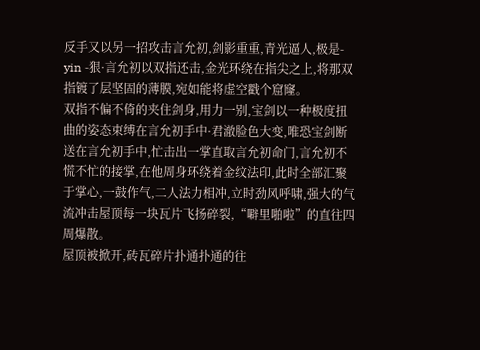反手又以另一招攻击言允初,剑影重重,青光逼人,极是- yin -狠·言允初以双指还击,金光环绕在指尖之上,将那双指镀了层坚固的薄膜,宛如能将虚空戳个窟窿。
双指不偏不倚的夹住剑身,用力一别,宝剑以一种极度扭曲的姿态束缚在言允初手中·君澈脸色大变,唯恐宝剑断送在言允初手中,忙击出一掌直取言允初命门,言允初不慌不忙的接掌,在他周身环绕着金纹法印,此时全部汇聚于掌心,一鼓作气,二人法力相冲,立时劲风呼啸,强大的气流冲击屋顶每一块瓦片飞扬碎裂,“噼里啪啦”的直往四周爆散。
屋顶被掀开,砖瓦碎片扑通扑通的往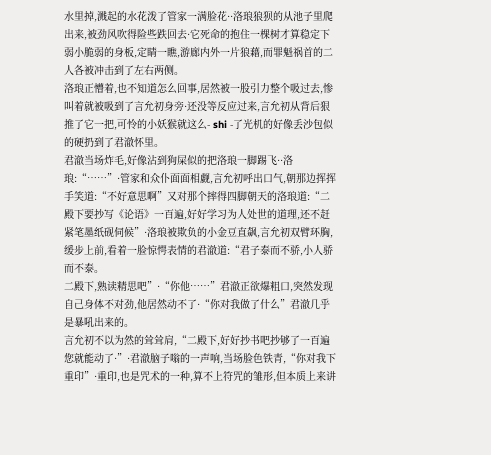水里掉,溅起的水花泼了管家一满脸花··洛琅狼狈的从池子里爬出来,被劲风吹得险些跌回去·它死命的抱住一棵树才算稳定下弱小脆弱的身板,定睛一瞧,游廊内外一片狼藉,而罪魁祸首的二人各被冲击到了左右两侧。
洛琅正懵着,也不知道怎么回事,居然被一股引力整个吸过去,惨叫着就被吸到了言允初身旁·还没等反应过来,言允初从背后狠推了它一把,可怜的小妖猴就这么- shi -了光机的好像丢沙包似的硬扔到了君澈怀里。
君澈当场炸毛,好像沾到狗屎似的把洛琅一脚踢飞··洛琅:“……”·管家和众仆面面相觑,言允初呼出口气,朝那边挥挥手笑道:“不好意思啊”又对那个摔得四脚朝天的洛琅道:“二殿下要抄写《论语》一百遍,好好学习为人处世的道理,还不赶紧笔墨纸砚伺候”·洛琅被欺负的小金豆直飙,言允初双臂环胸,缓步上前,看着一脸惊愕表情的君澈道:“君子泰而不骄,小人骄而不泰。
二殿下,熟读精思吧”·“你他……”君澈正欲爆粗口,突然发现自己身体不对劲,他居然动不了·“你对我做了什么”君澈几乎是暴吼出来的。
言允初不以为然的耸耸肩,“二殿下,好好抄书吧抄够了一百遍您就能动了·”·君澈脑子嗡的一声响,当场脸色铁青,“你对我下重印”·重印,也是咒术的一种,算不上符咒的雏形,但本质上来讲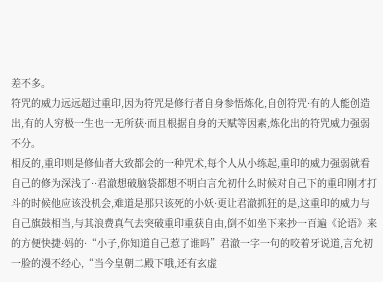差不多。
符咒的威力远远超过重印,因为符咒是修行者自身参悟炼化,自创符咒·有的人能创造出,有的人穷极一生也一无所获·而且根据自身的天赋等因素,炼化出的符咒威力强弱不分。
相反的,重印则是修仙者大致都会的一种咒术,每个人从小练起,重印的威力强弱就看自己的修为深浅了··君澈想破脑袋都想不明白言允初什么时候对自己下的重印刚才打斗的时候他应该没机会,难道是那只该死的小妖·更让君澈抓狂的是,这重印的威力与自己旗鼓相当,与其浪费真气去突破重印重获自由,倒不如坐下来抄一百遍《论语》来的方便快捷·妈的·“小子,你知道自己惹了谁吗”君澈一字一句的咬着牙说道,言允初一脸的漫不经心,“当今皇朝二殿下哦,还有玄虚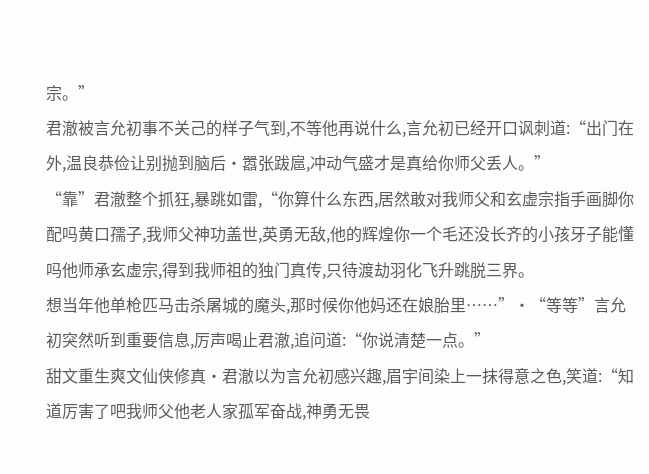宗。”
君澈被言允初事不关己的样子气到,不等他再说什么,言允初已经开口讽刺道:“出门在外,温良恭俭让别抛到脑后·嚣张跋扈,冲动气盛才是真给你师父丢人。”
“靠”君澈整个抓狂,暴跳如雷,“你算什么东西,居然敢对我师父和玄虚宗指手画脚你配吗黄口孺子,我师父神功盖世,英勇无敌,他的辉煌你一个毛还没长齐的小孩牙子能懂吗他师承玄虚宗,得到我师祖的独门真传,只待渡劫羽化飞升跳脱三界。
想当年他单枪匹马击杀屠城的魔头,那时候你他妈还在娘胎里……”·“等等”言允初突然听到重要信息,厉声喝止君澈,追问道:“你说清楚一点。”
甜文重生爽文仙侠修真·君澈以为言允初感兴趣,眉宇间染上一抹得意之色,笑道:“知道厉害了吧我师父他老人家孤军奋战,神勇无畏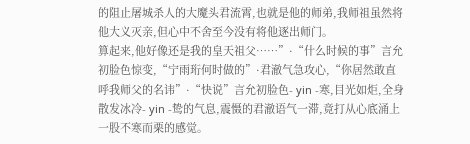的阻止屠城杀人的大魔头君流霄,也就是他的师弟,我师祖虽然将他大义灭亲,但心中不舍至今没有将他逐出师门。
算起来,他好像还是我的皇天祖父……”·“什么时候的事”言允初脸色惊变,“宁雨珩何时做的”·君澈气急攻心,“你居然敢直呼我师父的名讳”·“快说”言允初脸色- yin -寒,目光如炬,全身散发冰冷- yin -鸷的气息,震慑的君澈语气一滞,竟打从心底涌上一股不寒而栗的感觉。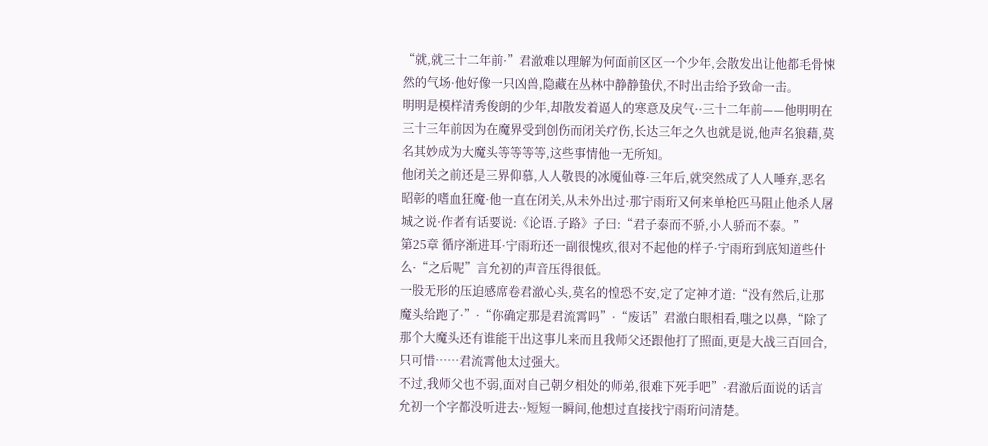“就,就三十二年前·”君澈难以理解为何面前区区一个少年,会散发出让他都毛骨悚然的气场·他好像一只凶兽,隐藏在丛林中静静蛰伏,不时出击给予致命一击。
明明是模样清秀俊朗的少年,却散发着逼人的寒意及戾气··三十二年前——他明明在三十三年前因为在魔界受到创伤而闭关疗伤,长达三年之久也就是说,他声名狼藉,莫名其妙成为大魔头等等等等,这些事情他一无所知。
他闭关之前还是三界仰慕,人人敬畏的冰魇仙尊·三年后,就突然成了人人唾弃,恶名昭彰的嗜血狂魔·他一直在闭关,从未外出过·那宁雨珩又何来单枪匹马阻止他杀人屠城之说·作者有话要说:《论语.子路》子曰:“君子泰而不骄,小人骄而不泰。”
第25章 循序渐进耳·宁雨珩还一副很愧疚,很对不起他的样子·宁雨珩到底知道些什么·“之后呢”言允初的声音压得很低。
一股无形的压迫感席卷君澈心头,莫名的惶恐不安,定了定神才道:“没有然后,让那魔头给跑了·”·“你确定那是君流霄吗”·“废话”君澈白眼相看,嗤之以鼻,“除了那个大魔头还有谁能干出这事儿来而且我师父还跟他打了照面,更是大战三百回合,只可惜……君流霄他太过强大。
不过,我师父也不弱,面对自己朝夕相处的师弟,很难下死手吧”·君澈后面说的话言允初一个字都没听进去··短短一瞬间,他想过直接找宁雨珩问清楚。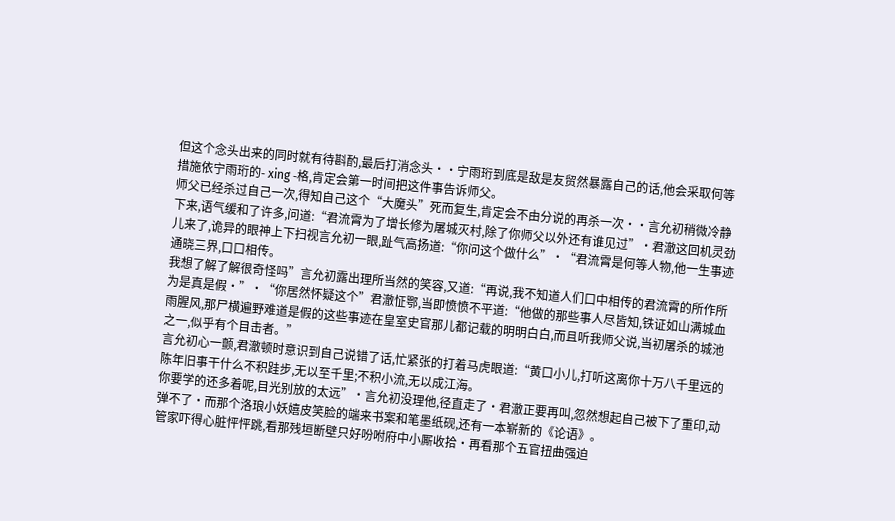但这个念头出来的同时就有待斟酌,最后打消念头··宁雨珩到底是敌是友贸然暴露自己的话,他会采取何等措施依宁雨珩的- xing -格,肯定会第一时间把这件事告诉师父。
师父已经杀过自己一次,得知自己这个“大魔头”死而复生,肯定会不由分说的再杀一次··言允初稍微冷静下来,语气缓和了许多,问道:“君流霄为了增长修为屠城灭村,除了你师父以外还有谁见过”·君澈这回机灵劲儿来了,诡异的眼神上下扫视言允初一眼,趾气高扬道:“你问这个做什么”·“君流霄是何等人物,他一生事迹通晓三界,口口相传。
我想了解了解很奇怪吗”言允初露出理所当然的笑容,又道:“再说,我不知道人们口中相传的君流霄的所作所为是真是假·”·“你居然怀疑这个”君澈怔鄂,当即愤愤不平道:“他做的那些事人尽皆知,铁证如山满城血雨腥风,那尸横遍野难道是假的这些事迹在皇室史官那儿都记载的明明白白,而且听我师父说,当初屠杀的城池之一,似乎有个目击者。”
言允初心一颤,君澈顿时意识到自己说错了话,忙紧张的打着马虎眼道:“黄口小儿,打听这离你十万八千里远的陈年旧事干什么不积跬步,无以至千里;不积小流,无以成江海。
你要学的还多着呢,目光别放的太远”·言允初没理他,径直走了·君澈正要再叫,忽然想起自己被下了重印,动弹不了·而那个洛琅小妖嬉皮笑脸的端来书案和笔墨纸砚,还有一本崭新的《论语》。
管家吓得心脏怦怦跳,看那残垣断壁只好吩咐府中小厮收拾·再看那个五官扭曲强迫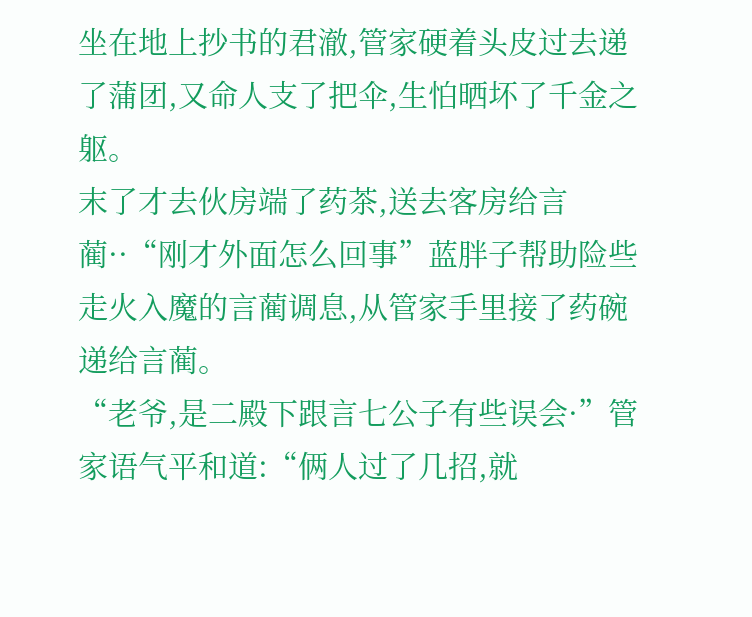坐在地上抄书的君澈,管家硬着头皮过去递了蒲团,又命人支了把伞,生怕晒坏了千金之躯。
末了才去伙房端了药茶,送去客房给言蔺··“刚才外面怎么回事”蓝胖子帮助险些走火入魔的言蔺调息,从管家手里接了药碗递给言蔺。
“老爷,是二殿下跟言七公子有些误会·”管家语气平和道:“俩人过了几招,就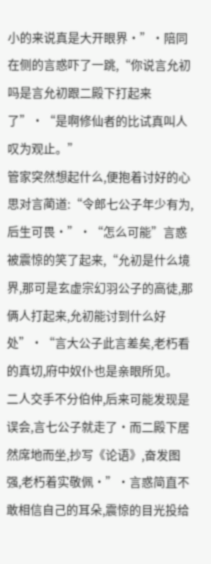小的来说真是大开眼界·”·陪同在侧的言惑吓了一跳,“你说言允初吗是言允初跟二殿下打起来了”·“是啊修仙者的比试真叫人叹为观止。”
管家突然想起什么,便抱着讨好的心思对言蔺道:“令郎七公子年少有为,后生可畏·”·“怎么可能”言惑被震惊的笑了起来,“允初是什么境界,那可是玄虚宗幻羽公子的高徒,那俩人打起来,允初能讨到什么好处”·“言大公子此言差矣,老朽看的真切,府中奴仆也是亲眼所见。
二人交手不分伯仲,后来可能发现是误会,言七公子就走了·而二殿下居然席地而坐,抄写《论语》,奋发图强,老朽着实敬佩·”·言惑简直不敢相信自己的耳朵,震惊的目光投给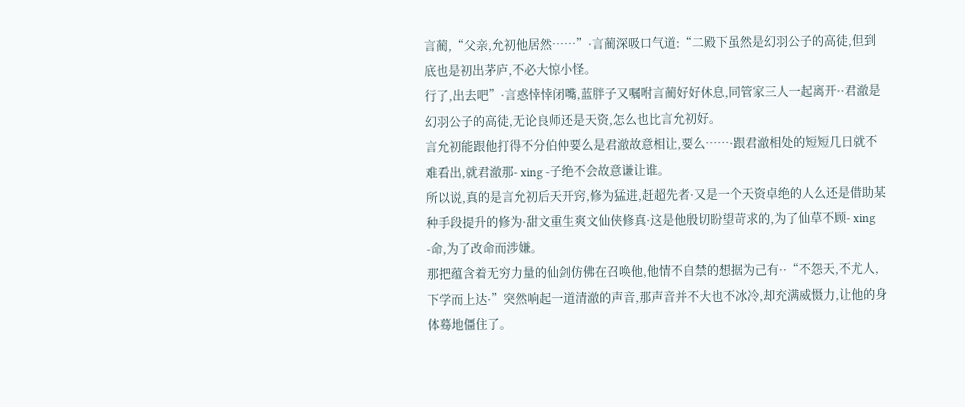言蔺,“父亲,允初他居然……”·言蔺深吸口气道:“二殿下虽然是幻羽公子的高徒,但到底也是初出茅庐,不必大惊小怪。
行了,出去吧”·言惑悻悻闭嘴,蓝胖子又嘱咐言蔺好好休息,同管家三人一起离开··君澈是幻羽公子的高徒,无论良师还是天资,怎么也比言允初好。
言允初能跟他打得不分伯仲要么是君澈故意相让,要么……·跟君澈相处的短短几日就不难看出,就君澈那- xing -子绝不会故意谦让谁。
所以说,真的是言允初后天开窍,修为猛进,赶超先者·又是一个天资卓绝的人么还是借助某种手段提升的修为·甜文重生爽文仙侠修真·这是他殷切盼望苛求的,为了仙草不顾- xing -命,为了改命而涉嫌。
那把蕴含着无穷力量的仙剑仿佛在召唤他,他情不自禁的想据为己有··“不怨天,不尤人,下学而上达·”突然响起一道清澈的声音,那声音并不大也不冰冷,却充满威慑力,让他的身体蓦地僵住了。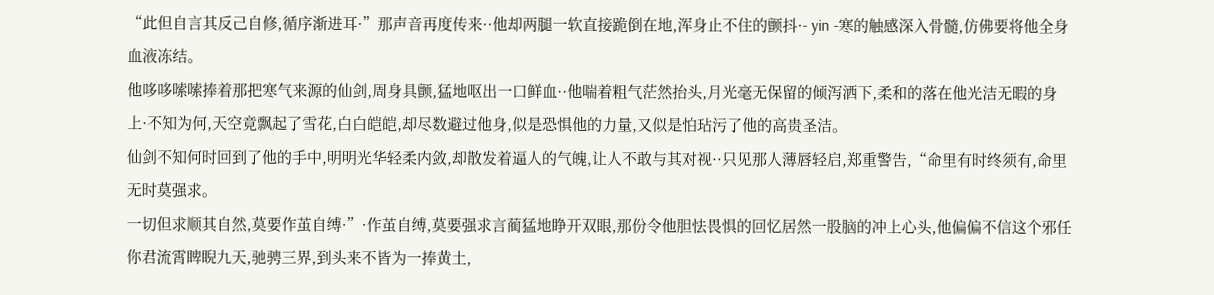“此但自言其反己自修,循序渐进耳·”那声音再度传来··他却两腿一软直接跪倒在地,浑身止不住的颤抖·- yin -寒的触感深入骨髓,仿佛要将他全身血液冻结。
他哆哆嗦嗦捧着那把寒气来源的仙剑,周身具颤,猛地呕出一口鲜血··他喘着粗气茫然抬头,月光毫无保留的倾泻洒下,柔和的落在他光洁无暇的身上·不知为何,天空竟飘起了雪花,白白皑皑,却尽数避过他身,似是恐惧他的力量,又似是怕玷污了他的高贵圣洁。
仙剑不知何时回到了他的手中,明明光华轻柔内敛,却散发着逼人的气魄,让人不敢与其对视··只见那人薄唇轻启,郑重警告,“命里有时终须有,命里无时莫强求。
一切但求顺其自然,莫要作茧自缚·”·作茧自缚,莫要强求言蔺猛地睁开双眼,那份令他胆怯畏惧的回忆居然一股脑的冲上心头,他偏偏不信这个邪任你君流霄睥睨九天,驰骋三界,到头来不皆为一捧黄土,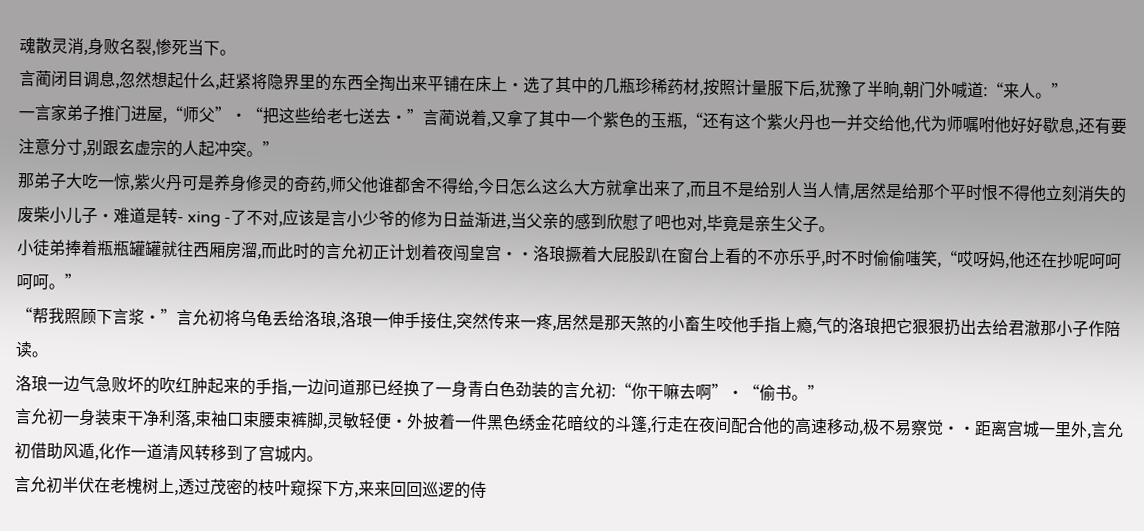魂散灵消,身败名裂,惨死当下。
言蔺闭目调息,忽然想起什么,赶紧将隐界里的东西全掏出来平铺在床上·选了其中的几瓶珍稀药材,按照计量服下后,犹豫了半晌,朝门外喊道:“来人。”
一言家弟子推门进屋,“师父”·“把这些给老七送去·”言蔺说着,又拿了其中一个紫色的玉瓶,“还有这个紫火丹也一并交给他,代为师嘱咐他好好歇息,还有要注意分寸,别跟玄虚宗的人起冲突。”
那弟子大吃一惊,紫火丹可是养身修灵的奇药,师父他谁都舍不得给,今日怎么这么大方就拿出来了,而且不是给别人当人情,居然是给那个平时恨不得他立刻消失的废柴小儿子·难道是转- xing -了不对,应该是言小少爷的修为日益渐进,当父亲的感到欣慰了吧也对,毕竟是亲生父子。
小徒弟捧着瓶瓶罐罐就往西厢房溜,而此时的言允初正计划着夜闯皇宫··洛琅撅着大屁股趴在窗台上看的不亦乐乎,时不时偷偷嗤笑,“哎呀妈,他还在抄呢呵呵呵呵。”
“帮我照顾下言浆·”言允初将乌龟丢给洛琅,洛琅一伸手接住,突然传来一疼,居然是那天煞的小畜生咬他手指上瘾,气的洛琅把它狠狠扔出去给君澈那小子作陪读。
洛琅一边气急败坏的吹红肿起来的手指,一边问道那已经换了一身青白色劲装的言允初:“你干嘛去啊”·“偷书。”
言允初一身装束干净利落,束袖口束腰束裤脚,灵敏轻便·外披着一件黑色绣金花暗纹的斗篷,行走在夜间配合他的高速移动,极不易察觉··距离宫城一里外,言允初借助风遁,化作一道清风转移到了宫城内。
言允初半伏在老槐树上,透过茂密的枝叶窥探下方,来来回回巡逻的侍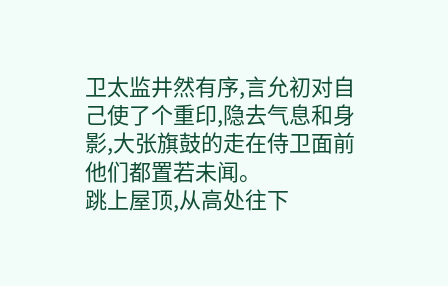卫太监井然有序,言允初对自己使了个重印,隐去气息和身影,大张旗鼓的走在侍卫面前他们都置若未闻。
跳上屋顶,从高处往下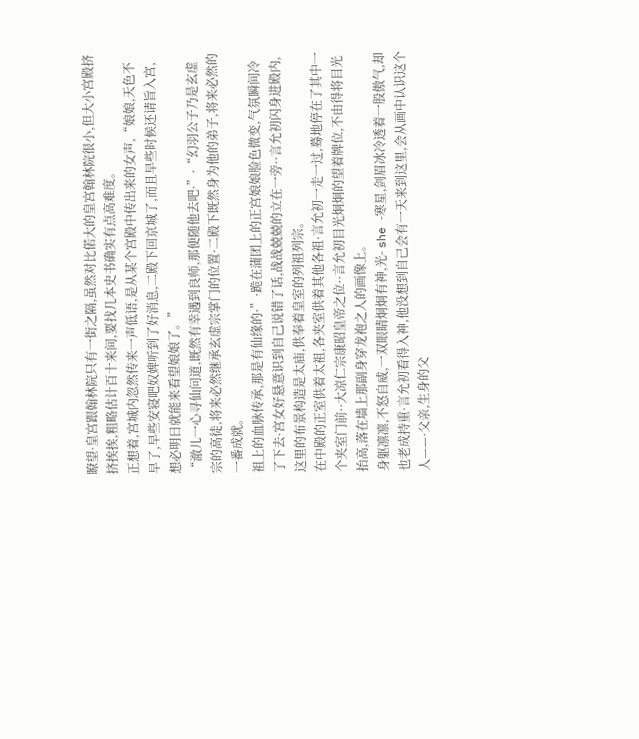瞭望·皇宫跟翰林院只有一街之隔,虽然对比偌大的皇宫翰林院很小,但大小宫殿挤挤挨挨,粗略估计百十来间,要找几本史书确实有点高难度。
正想着,宫城内忽然传来一声低语,是从某个宫殿中传出来的女声,“娘娘,天色不早了,早些安寝吧奴婢听到了好消息,二殿下回京城了,而且早些时候还请旨入宫,想必明日就能来看望娘娘了。”
“澈儿一心寻仙问道,既然有幸遇到良师,那便随他去吧·”·“幻羽公子乃是玄虚宗的高徒,将来必然继承玄虚宗掌门的位置·二殿下既然身为他的弟子,将来必然的一番成就。
祖上的血脉传承,那是有仙缘的·”·跪在蒲团上的正宫娘娘脸色微变,气氛瞬间冷了下去·宫女好悬意识到自己说错了话,战战兢兢的立在一旁··言允初闪身进殿内,这里的布景构造是太庙,供奉着皇室的列祖列宗。
在中殿的正室供着太祖,各夹室供着其他各祖·言允初一走一过,蓦地停在了其中一个夹室门前··大凉仁宗康昭皇帝之位··言允初目光炯炯的望着牌位,不由得将目光抬高,落在墙上那副身穿龙袍之人的画像上。
身躯凛凛,不怒自威,一双眼睛炯炯有神,光- she -寒星,剑眉冰冷透着一股傲气,却也老成持重·言允初看得入神,他没想到自己会有一天来到这里,会从画中认识这个人——·父亲,生身的父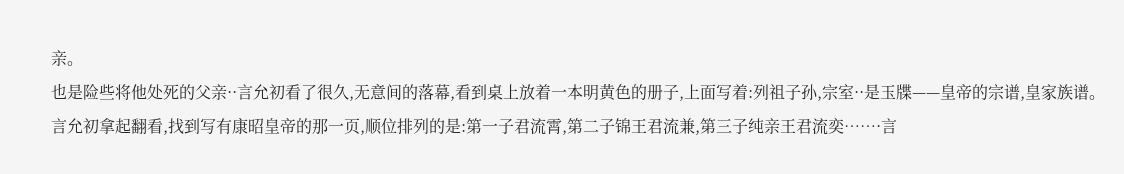亲。
也是险些将他处死的父亲··言允初看了很久,无意间的落幕,看到桌上放着一本明黄色的册子,上面写着:列祖子孙,宗室··是玉牒——皇帝的宗谱,皇家族谱。
言允初拿起翻看,找到写有康昭皇帝的那一页,顺位排列的是:第一子君流霄,第二子锦王君流兼,第三子纯亲王君流奕……·言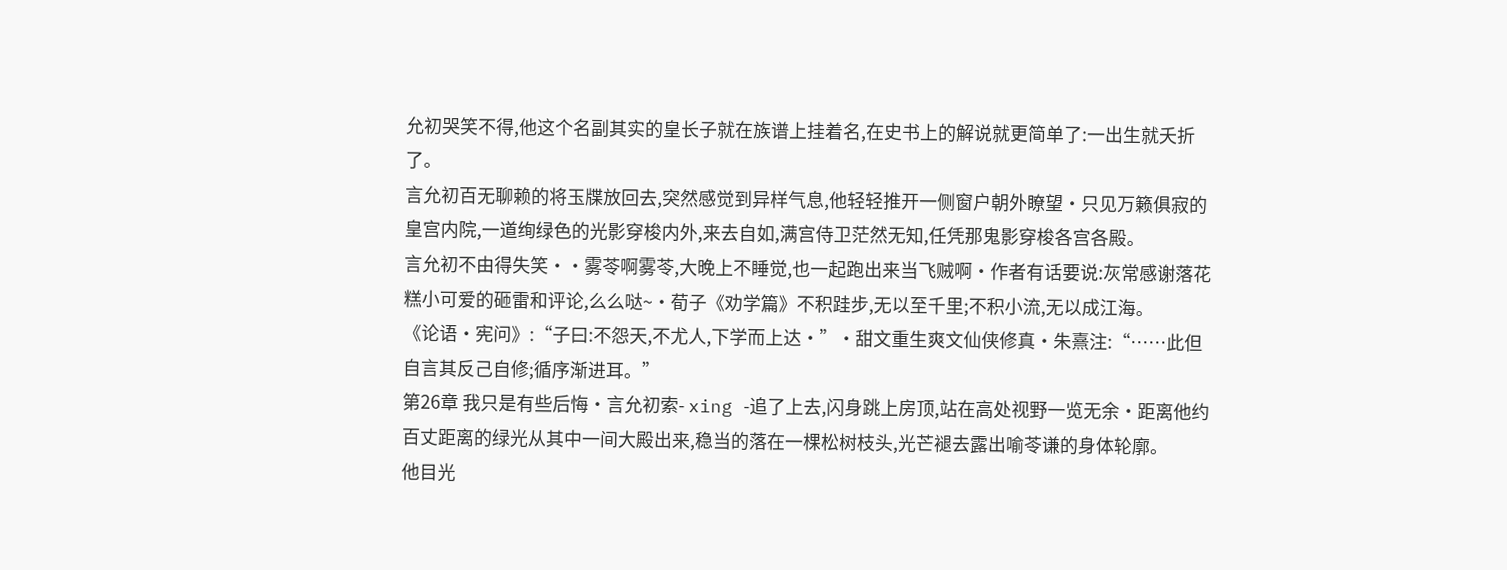允初哭笑不得,他这个名副其实的皇长子就在族谱上挂着名,在史书上的解说就更简单了:一出生就夭折了。
言允初百无聊赖的将玉牒放回去,突然感觉到异样气息,他轻轻推开一侧窗户朝外瞭望·只见万籁俱寂的皇宫内院,一道绚绿色的光影穿梭内外,来去自如,满宫侍卫茫然无知,任凭那鬼影穿梭各宫各殿。
言允初不由得失笑··雾苓啊雾苓,大晚上不睡觉,也一起跑出来当飞贼啊·作者有话要说:灰常感谢落花糕小可爱的砸雷和评论,么么哒~·荀子《劝学篇》不积跬步,无以至千里;不积小流,无以成江海。
《论语·宪问》:“子曰:不怨天,不尤人,下学而上达·”·甜文重生爽文仙侠修真·朱熹注:“……此但自言其反己自修;循序渐进耳。”
第26章 我只是有些后悔·言允初索- xing -追了上去,闪身跳上房顶,站在高处视野一览无余·距离他约百丈距离的绿光从其中一间大殿出来,稳当的落在一棵松树枝头,光芒褪去露出喻苓谦的身体轮廓。
他目光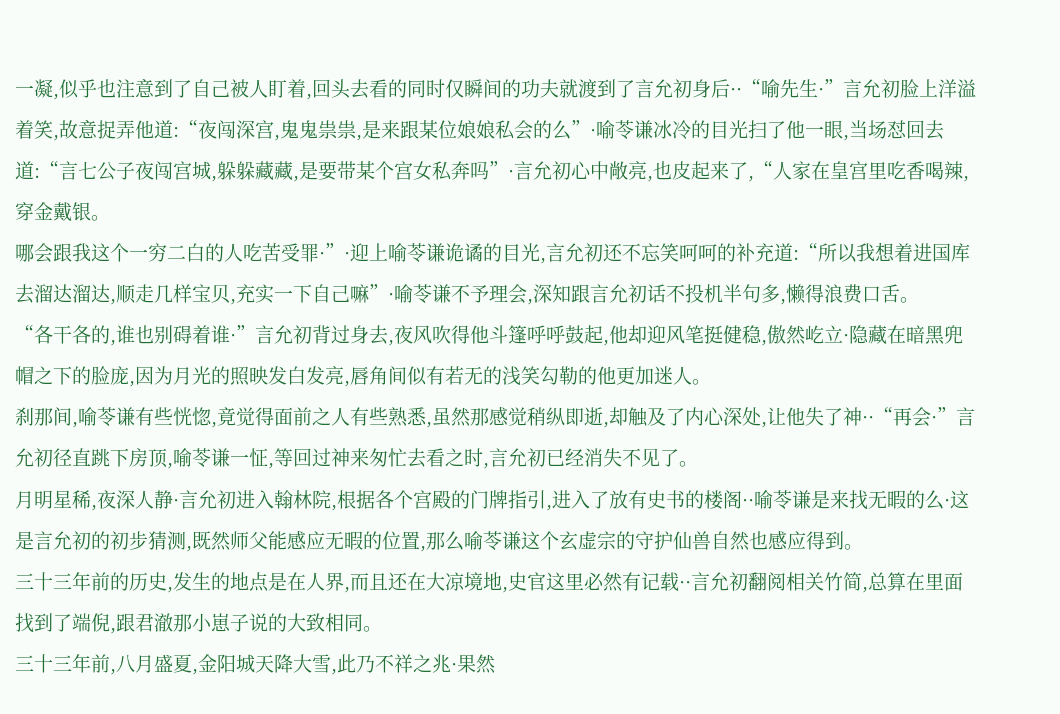一凝,似乎也注意到了自己被人盯着,回头去看的同时仅瞬间的功夫就渡到了言允初身后··“喻先生·”言允初脸上洋溢着笑,故意捉弄他道:“夜闯深宫,鬼鬼祟祟,是来跟某位娘娘私会的么”·喻苓谦冰冷的目光扫了他一眼,当场怼回去道:“言七公子夜闯宫城,躲躲藏藏,是要带某个宫女私奔吗”·言允初心中敞亮,也皮起来了,“人家在皇宫里吃香喝辣,穿金戴银。
哪会跟我这个一穷二白的人吃苦受罪·”·迎上喻苓谦诡谲的目光,言允初还不忘笑呵呵的补充道:“所以我想着进国库去溜达溜达,顺走几样宝贝,充实一下自己嘛”·喻苓谦不予理会,深知跟言允初话不投机半句多,懒得浪费口舌。
“各干各的,谁也别碍着谁·”言允初背过身去,夜风吹得他斗篷呼呼鼓起,他却迎风笔挺健稳,傲然屹立·隐藏在暗黑兜帽之下的脸庞,因为月光的照映发白发亮,唇角间似有若无的浅笑勾勒的他更加迷人。
刹那间,喻苓谦有些恍惚,竟觉得面前之人有些熟悉,虽然那感觉稍纵即逝,却触及了内心深处,让他失了神··“再会·”言允初径直跳下房顶,喻苓谦一怔,等回过神来匆忙去看之时,言允初已经消失不见了。
月明星稀,夜深人静·言允初进入翰林院,根据各个宫殿的门牌指引,进入了放有史书的楼阁··喻苓谦是来找无暇的么·这是言允初的初步猜测,既然师父能感应无暇的位置,那么喻苓谦这个玄虚宗的守护仙兽自然也感应得到。
三十三年前的历史,发生的地点是在人界,而且还在大凉境地,史官这里必然有记载··言允初翻阅相关竹简,总算在里面找到了端倪,跟君澈那小崽子说的大致相同。
三十三年前,八月盛夏,金阳城天降大雪,此乃不祥之兆·果然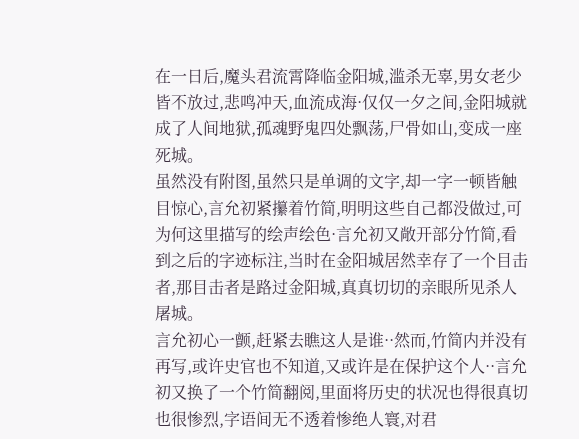在一日后,魔头君流霄降临金阳城,滥杀无辜,男女老少皆不放过,悲鸣冲天,血流成海·仅仅一夕之间,金阳城就成了人间地狱,孤魂野鬼四处飘荡,尸骨如山,变成一座死城。
虽然没有附图,虽然只是单调的文字,却一字一顿皆触目惊心,言允初紧攥着竹简,明明这些自己都没做过,可为何这里描写的绘声绘色·言允初又敞开部分竹简,看到之后的字迹标注,当时在金阳城居然幸存了一个目击者,那目击者是路过金阳城,真真切切的亲眼所见杀人屠城。
言允初心一颤,赶紧去瞧这人是谁··然而,竹简内并没有再写,或许史官也不知道,又或许是在保护这个人··言允初又换了一个竹简翻阅,里面将历史的状况也得很真切也很惨烈,字语间无不透着惨绝人寰,对君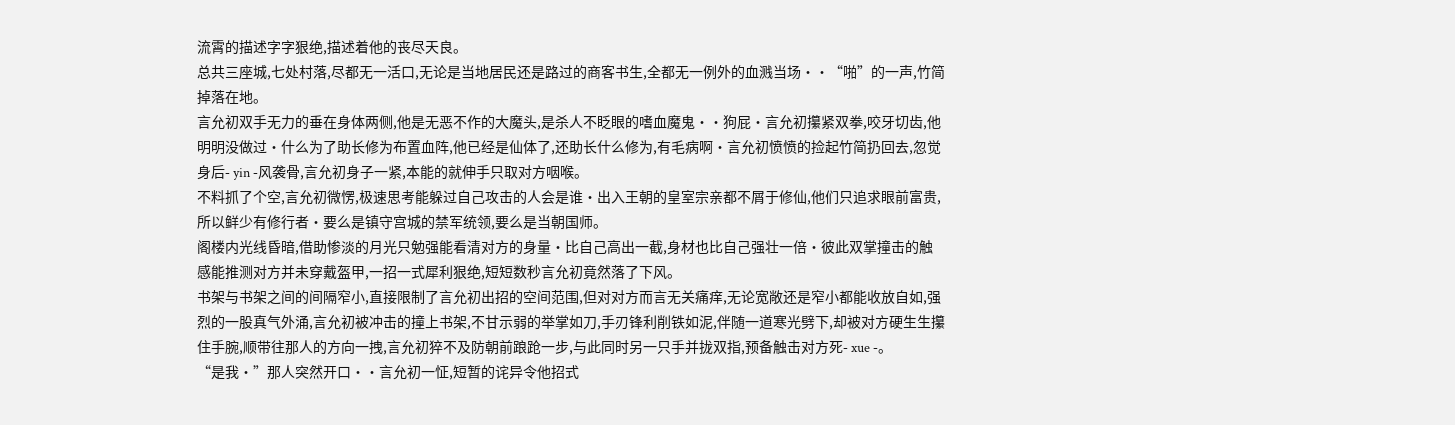流霄的描述字字狠绝,描述着他的丧尽天良。
总共三座城,七处村落,尽都无一活口,无论是当地居民还是路过的商客书生,全都无一例外的血溅当场··“啪”的一声,竹简掉落在地。
言允初双手无力的垂在身体两侧,他是无恶不作的大魔头,是杀人不眨眼的嗜血魔鬼··狗屁·言允初攥紧双拳,咬牙切齿,他明明没做过·什么为了助长修为布置血阵,他已经是仙体了,还助长什么修为,有毛病啊·言允初愤愤的捡起竹简扔回去,忽觉身后- yin -风袭骨,言允初身子一紧,本能的就伸手只取对方咽喉。
不料抓了个空,言允初微愣,极速思考能躲过自己攻击的人会是谁·出入王朝的皇室宗亲都不屑于修仙,他们只追求眼前富贵,所以鲜少有修行者·要么是镇守宫城的禁军统领,要么是当朝国师。
阁楼内光线昏暗,借助惨淡的月光只勉强能看清对方的身量·比自己高出一截,身材也比自己强壮一倍·彼此双掌撞击的触感能推测对方并未穿戴盔甲,一招一式犀利狠绝,短短数秒言允初竟然落了下风。
书架与书架之间的间隔窄小,直接限制了言允初出招的空间范围,但对对方而言无关痛痒,无论宽敞还是窄小都能收放自如,强烈的一股真气外涌,言允初被冲击的撞上书架,不甘示弱的举掌如刀,手刃锋利削铁如泥,伴随一道寒光劈下,却被对方硬生生攥住手腕,顺带往那人的方向一拽,言允初猝不及防朝前踉跄一步,与此同时另一只手并拢双指,预备触击对方死- xue -。
“是我·”那人突然开口··言允初一怔,短暂的诧异令他招式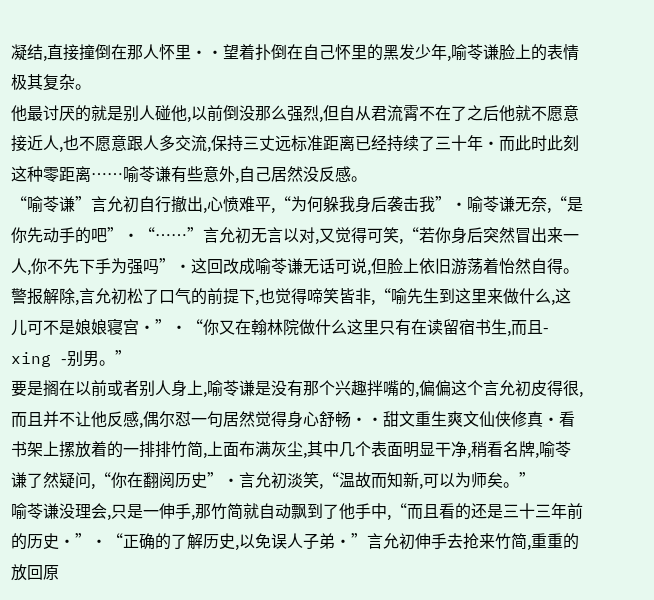凝结,直接撞倒在那人怀里··望着扑倒在自己怀里的黑发少年,喻苓谦脸上的表情极其复杂。
他最讨厌的就是别人碰他,以前倒没那么强烈,但自从君流霄不在了之后他就不愿意接近人,也不愿意跟人多交流,保持三丈远标准距离已经持续了三十年·而此时此刻这种零距离……喻苓谦有些意外,自己居然没反感。
“喻苓谦”言允初自行撤出,心愤难平,“为何躲我身后袭击我”·喻苓谦无奈,“是你先动手的吧”·“……”言允初无言以对,又觉得可笑,“若你身后突然冒出来一人,你不先下手为强吗”·这回改成喻苓谦无话可说,但脸上依旧游荡着怡然自得。
警报解除,言允初松了口气的前提下,也觉得啼笑皆非,“喻先生到这里来做什么,这儿可不是娘娘寝宫·”·“你又在翰林院做什么这里只有在读留宿书生,而且- xing -别男。”
要是搁在以前或者别人身上,喻苓谦是没有那个兴趣拌嘴的,偏偏这个言允初皮得很,而且并不让他反感,偶尔怼一句居然觉得身心舒畅··甜文重生爽文仙侠修真·看书架上摞放着的一排排竹简,上面布满灰尘,其中几个表面明显干净,稍看名牌,喻苓谦了然疑问,“你在翻阅历史”·言允初淡笑,“温故而知新,可以为师矣。”
喻苓谦没理会,只是一伸手,那竹简就自动飘到了他手中,“而且看的还是三十三年前的历史·”·“正确的了解历史,以免误人子弟·”言允初伸手去抢来竹简,重重的放回原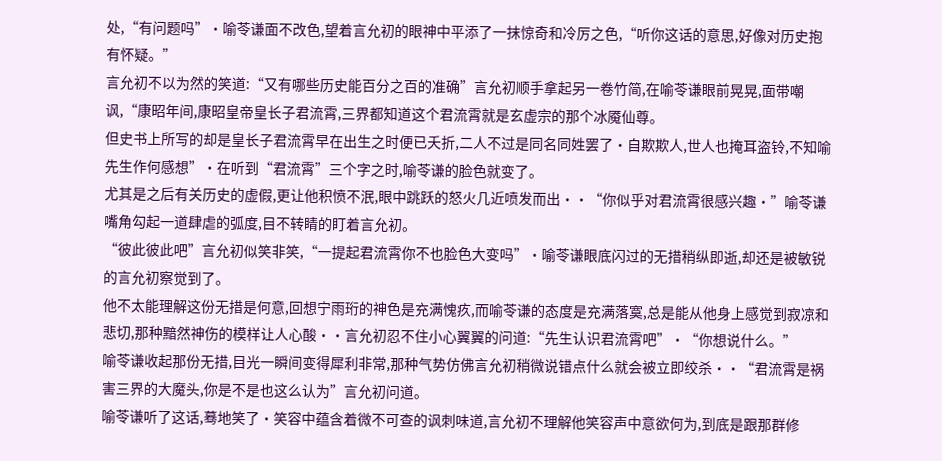处,“有问题吗”·喻苓谦面不改色,望着言允初的眼神中平添了一抹惊奇和冷厉之色,“听你这话的意思,好像对历史抱有怀疑。”
言允初不以为然的笑道:“又有哪些历史能百分之百的准确”言允初顺手拿起另一卷竹简,在喻苓谦眼前晃晃,面带嘲讽,“康昭年间,康昭皇帝皇长子君流霄,三界都知道这个君流霄就是玄虚宗的那个冰魇仙尊。
但史书上所写的却是皇长子君流霄早在出生之时便已夭折,二人不过是同名同姓罢了·自欺欺人,世人也掩耳盗铃,不知喻先生作何感想”·在听到“君流霄”三个字之时,喻苓谦的脸色就变了。
尤其是之后有关历史的虚假,更让他积愤不泯,眼中跳跃的怒火几近喷发而出··“你似乎对君流霄很感兴趣·”喻苓谦嘴角勾起一道肆虐的弧度,目不转睛的盯着言允初。
“彼此彼此吧”言允初似笑非笑,“一提起君流霄你不也脸色大变吗”·喻苓谦眼底闪过的无措稍纵即逝,却还是被敏锐的言允初察觉到了。
他不太能理解这份无措是何意,回想宁雨珩的神色是充满愧疚,而喻苓谦的态度是充满落寞,总是能从他身上感觉到寂凉和悲切,那种黯然神伤的模样让人心酸··言允初忍不住小心翼翼的问道:“先生认识君流霄吧”·“你想说什么。”
喻苓谦收起那份无措,目光一瞬间变得犀利非常,那种气势仿佛言允初稍微说错点什么就会被立即绞杀··“君流霄是祸害三界的大魔头,你是不是也这么认为”言允初问道。
喻苓谦听了这话,蓦地笑了·笑容中蕴含着微不可查的讽刺味道,言允初不理解他笑容声中意欲何为,到底是跟那群修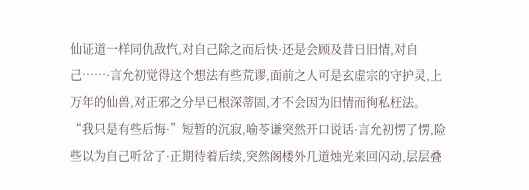仙证道一样同仇敌忾,对自己除之而后快·还是会顾及昔日旧情,对自己……·言允初觉得这个想法有些荒谬,面前之人可是玄虚宗的守护灵,上万年的仙兽,对正邪之分早已根深蒂固,才不会因为旧情而徇私枉法。
“我只是有些后悔·”短暂的沉寂,喻苓谦突然开口说话·言允初愣了愣,险些以为自己听岔了·正期待着后续,突然阁楼外几道烛光来回闪动,层层叠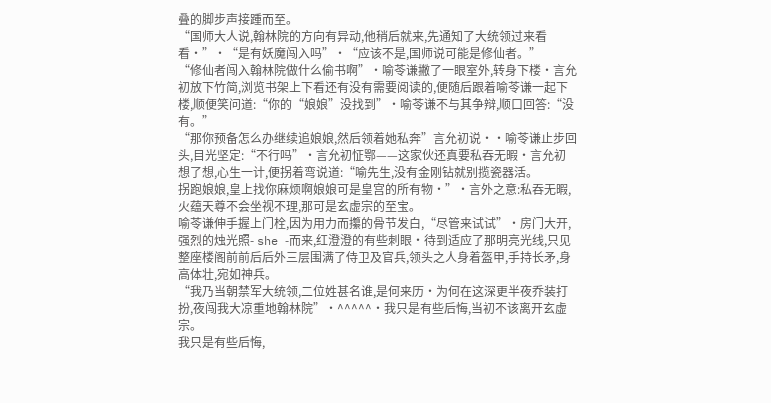叠的脚步声接踵而至。
“国师大人说,翰林院的方向有异动,他稍后就来,先通知了大统领过来看看·”·“是有妖魔闯入吗”·“应该不是,国师说可能是修仙者。”
“修仙者闯入翰林院做什么偷书啊”·喻苓谦撇了一眼室外,转身下楼·言允初放下竹简,浏览书架上下看还有没有需要阅读的,便随后跟着喻苓谦一起下楼,顺便笑问道:“你的“娘娘”没找到”·喻苓谦不与其争辩,顺口回答:“没有。”
“那你预备怎么办继续追娘娘,然后领着她私奔”言允初说··喻苓谦止步回头,目光坚定:“不行吗”·言允初怔鄂——这家伙还真要私吞无暇·言允初想了想,心生一计,便拐着弯说道:“喻先生,没有金刚钻就别揽瓷器活。
拐跑娘娘,皇上找你麻烦啊娘娘可是皇宫的所有物·”·言外之意:私吞无暇,火蕴天尊不会坐视不理,那可是玄虚宗的至宝。
喻苓谦伸手握上门栓,因为用力而攥的骨节发白,“尽管来试试”·房门大开,强烈的烛光照- she -而来,红澄澄的有些刺眼·待到适应了那明亮光线,只见整座楼阁前前后后外三层围满了侍卫及官兵,领头之人身着盔甲,手持长矛,身高体壮,宛如神兵。
“我乃当朝禁军大统领,二位姓甚名谁,是何来历·为何在这深更半夜乔装打扮,夜闯我大凉重地翰林院”·^^^^^·我只是有些后悔,当初不该离开玄虚宗。
我只是有些后悔,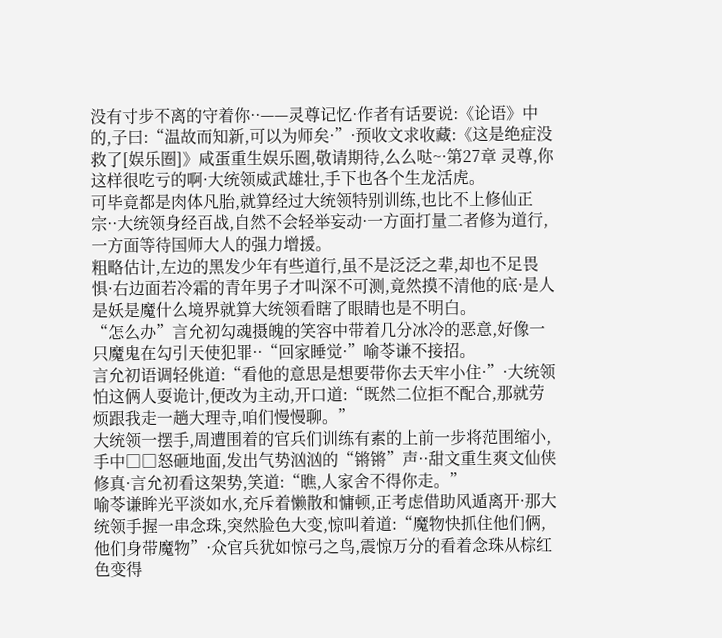没有寸步不离的守着你··——灵尊记忆·作者有话要说:《论语》中的,子曰:“温故而知新,可以为师矣·”·预收文求收藏:《这是绝症没救了[娱乐圈]》咸蛋重生娱乐圈,敬请期待,么么哒~·第27章 灵尊,你这样很吃亏的啊·大统领威武雄壮,手下也各个生龙活虎。
可毕竟都是肉体凡胎,就算经过大统领特别训练,也比不上修仙正宗··大统领身经百战,自然不会轻举妄动·一方面打量二者修为道行,一方面等待国师大人的强力增援。
粗略估计,左边的黑发少年有些道行,虽不是泛泛之辈,却也不足畏惧·右边面若冷霜的青年男子才叫深不可测,竟然摸不清他的底·是人是妖是魔什么境界就算大统领看瞎了眼睛也是不明白。
“怎么办”言允初勾魂摄魄的笑容中带着几分冰冷的恶意,好像一只魔鬼在勾引天使犯罪··“回家睡觉·”喻苓谦不接招。
言允初语调轻佻道:“看他的意思是想要带你去天牢小住·”·大统领怕这俩人耍诡计,便改为主动,开口道:“既然二位拒不配合,那就劳烦跟我走一趟大理寺,咱们慢慢聊。”
大统领一摆手,周遭围着的官兵们训练有素的上前一步将范围缩小,手中□□怒砸地面,发出气势汹汹的“锵锵”声··甜文重生爽文仙侠修真·言允初看这架势,笑道:“瞧,人家舍不得你走。”
喻苓谦眸光平淡如水,充斥着懒散和慵顿,正考虑借助风遁离开·那大统领手握一串念珠,突然脸色大变,惊叫着道:“魔物快抓住他们俩,他们身带魔物”·众官兵犹如惊弓之鸟,震惊万分的看着念珠从棕红色变得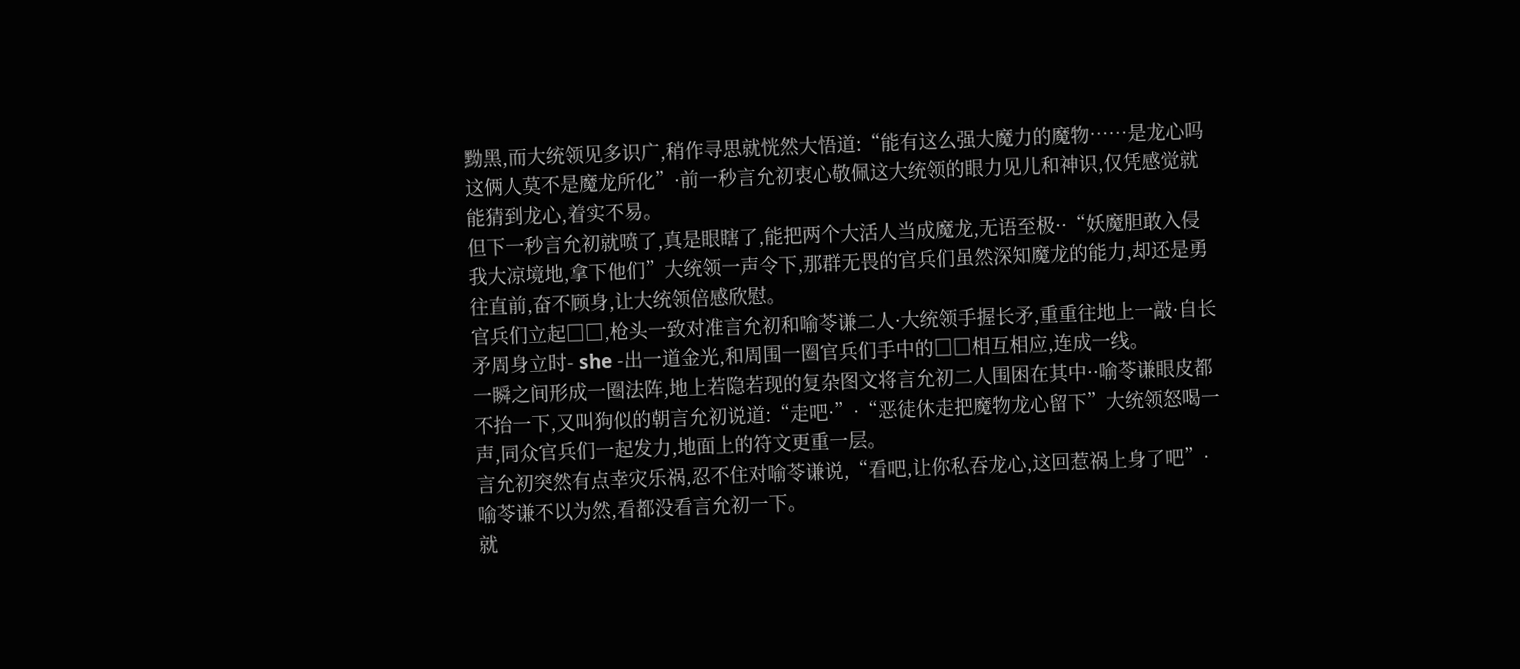黝黑,而大统领见多识广,稍作寻思就恍然大悟道:“能有这么强大魔力的魔物……是龙心吗这俩人莫不是魔龙所化”·前一秒言允初衷心敬佩这大统领的眼力见儿和神识,仅凭感觉就能猜到龙心,着实不易。
但下一秒言允初就喷了,真是眼瞎了,能把两个大活人当成魔龙,无语至极··“妖魔胆敢入侵我大凉境地,拿下他们”大统领一声令下,那群无畏的官兵们虽然深知魔龙的能力,却还是勇往直前,奋不顾身,让大统领倍感欣慰。
官兵们立起□□,枪头一致对准言允初和喻苓谦二人·大统领手握长矛,重重往地上一敲·自长矛周身立时- she -出一道金光,和周围一圈官兵们手中的□□相互相应,连成一线。
一瞬之间形成一圈法阵,地上若隐若现的复杂图文将言允初二人围困在其中··喻苓谦眼皮都不抬一下,又叫狗似的朝言允初说道:“走吧·”·“恶徒休走把魔物龙心留下”大统领怒喝一声,同众官兵们一起发力,地面上的符文更重一层。
言允初突然有点幸灾乐祸,忍不住对喻苓谦说,“看吧,让你私吞龙心,这回惹祸上身了吧”·喻苓谦不以为然,看都没看言允初一下。
就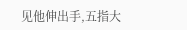见他伸出手,五指大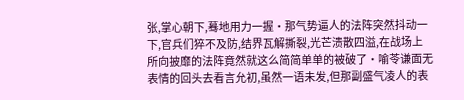张,掌心朝下,蓦地用力一握·那气势逼人的法阵突然抖动一下,官兵们猝不及防,结界瓦解撕裂,光芒溃散四溢,在战场上所向披靡的法阵竟然就这么简简单单的被破了·喻苓谦面无表情的回头去看言允初,虽然一语未发,但那副盛气凌人的表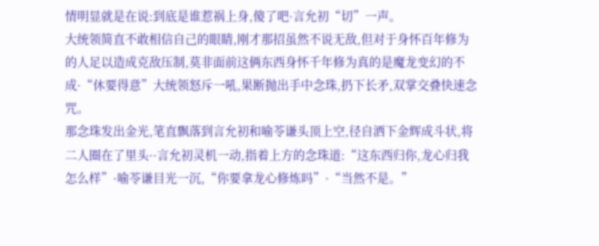情明显就是在说:到底是谁惹祸上身,傻了吧·言允初“切”一声。
大统领简直不敢相信自己的眼睛,刚才那招虽然不说无敌,但对于身怀百年修为的人足以造成克敌压制,莫非面前这俩东西身怀千年修为真的是魔龙变幻的不成·“休要得意”大统领怒斥一吼,果断抛出手中念珠,扔下长矛,双掌交叠快速念咒。
那念珠发出金光,笔直飘落到言允初和喻苓谦头顶上空,径自洒下金辉成斗状,将二人圈在了里头··言允初灵机一动,指着上方的念珠道:“这东西归你,龙心归我怎么样”·喻苓谦目光一沉,“你要拿龙心修炼吗”·“当然不是。”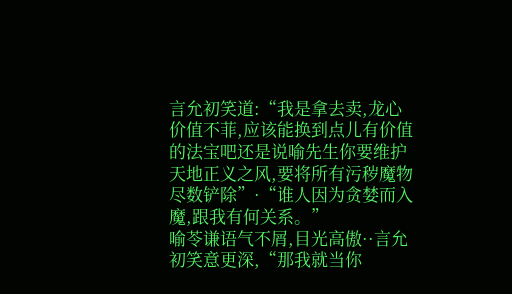言允初笑道:“我是拿去卖,龙心价值不菲,应该能换到点儿有价值的法宝吧还是说喻先生你要维护天地正义之风,要将所有污秽魔物尽数铲除”·“谁人因为贪婪而入魔,跟我有何关系。”
喻苓谦语气不屑,目光高傲··言允初笑意更深,“那我就当你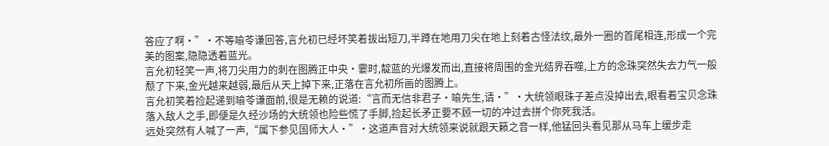答应了啊·”·不等喻苓谦回答,言允初已经坏笑着拔出短刀,半蹲在地用刀尖在地上刻着古怪法纹,最外一圈的首尾相连,形成一个完美的图案,隐隐透着蓝光。
言允初轻笑一声,将刀尖用力的刺在图腾正中央·霎时,靛蓝的光爆发而出,直接将周围的金光结界吞噬,上方的念珠突然失去力气一般颓了下来,金光越来越弱,最后从天上掉下来,正落在言允初所画的图腾上。
言允初笑着捡起递到喻苓谦面前,很是无赖的说道:“言而无信非君子·喻先生,请·”·大统领眼珠子差点没掉出去,眼看着宝贝念珠落入敌人之手,即便是久经沙场的大统领也险些慌了手脚,捡起长矛正要不顾一切的冲过去拼个你死我活。
远处突然有人喊了一声,“属下参见国师大人·”·这道声音对大统领来说就跟天籁之音一样,他猛回头看见那从马车上缓步走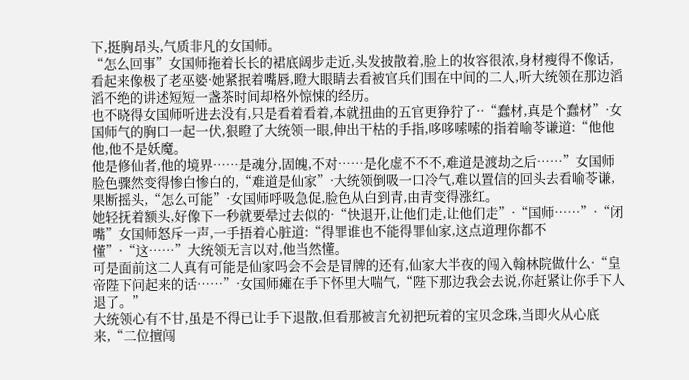下,挺胸昂头,气质非凡的女国师。
“怎么回事”女国师拖着长长的裙底阔步走近,头发披散着,脸上的妆容很浓,身材瘦得不像话,看起来像极了老巫婆·她紧抿着嘴唇,瞪大眼睛去看被官兵们围在中间的二人,听大统领在那边滔滔不绝的讲述短短一盏茶时间却格外惊悚的经历。
也不晓得女国师听进去没有,只是看着看着,本就扭曲的五官更狰狞了··“蠢材,真是个蠢材”·女国师气的胸口一起一伏,狠瞪了大统领一眼,伸出干枯的手指,哆哆嗦嗦的指着喻苓谦道:“他他他,他不是妖魔。
他是修仙者,他的境界……是魂分,固魄,不对……是化虚不不不,难道是渡劫之后……”女国师脸色骤然变得惨白惨白的,“难道是仙家”·大统领倒吸一口冷气,难以置信的回头去看喻苓谦,果断摇头,“怎么可能”·女国师呼吸急促,脸色从白到青,由青变得涨红。
她轻抚着额头,好像下一秒就要晕过去似的·“快退开,让他们走,让他们走”·“国师……”·“闭嘴”女国师怒斥一声,一手捂着心脏道:“得罪谁也不能得罪仙家,这点道理你都不懂”·“这……”大统领无言以对,他当然懂。
可是面前这二人真有可能是仙家吗会不会是冒牌的还有,仙家大半夜的闯入翰林院做什么·“皇帝陛下问起来的话……”·女国师瘫在手下怀里大喘气,“陛下那边我会去说,你赶紧让你手下人退了。”
大统领心有不甘,虽是不得已让手下退散,但看那被言允初把玩着的宝贝念珠,当即火从心底来,“二位擅闯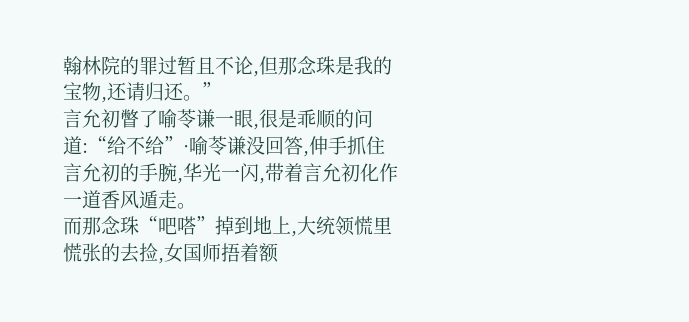翰林院的罪过暂且不论,但那念珠是我的宝物,还请归还。”
言允初瞥了喻苓谦一眼,很是乖顺的问道:“给不给”·喻苓谦没回答,伸手抓住言允初的手腕,华光一闪,带着言允初化作一道香风遁走。
而那念珠“吧嗒”掉到地上,大统领慌里慌张的去捡,女国师捂着额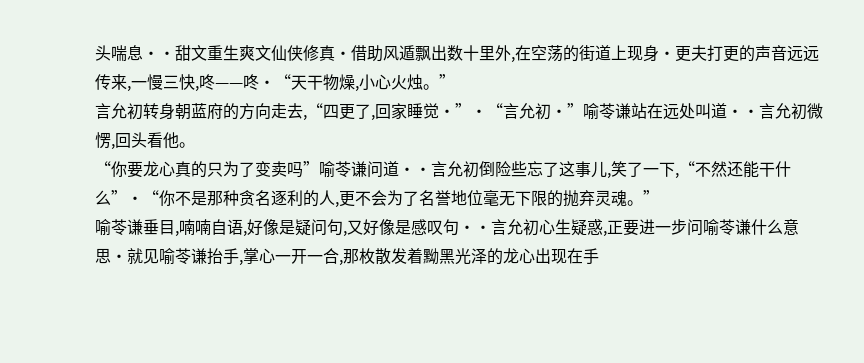头喘息··甜文重生爽文仙侠修真·借助风遁飘出数十里外,在空荡的街道上现身·更夫打更的声音远远传来,一慢三快,咚——咚·“天干物燥,小心火烛。”
言允初转身朝蓝府的方向走去,“四更了,回家睡觉·”·“言允初·”喻苓谦站在远处叫道··言允初微愣,回头看他。
“你要龙心真的只为了变卖吗”喻苓谦问道··言允初倒险些忘了这事儿,笑了一下,“不然还能干什么”·“你不是那种贪名逐利的人,更不会为了名誉地位毫无下限的抛弃灵魂。”
喻苓谦垂目,喃喃自语,好像是疑问句,又好像是感叹句··言允初心生疑惑,正要进一步问喻苓谦什么意思·就见喻苓谦抬手,掌心一开一合,那枚散发着黝黑光泽的龙心出现在手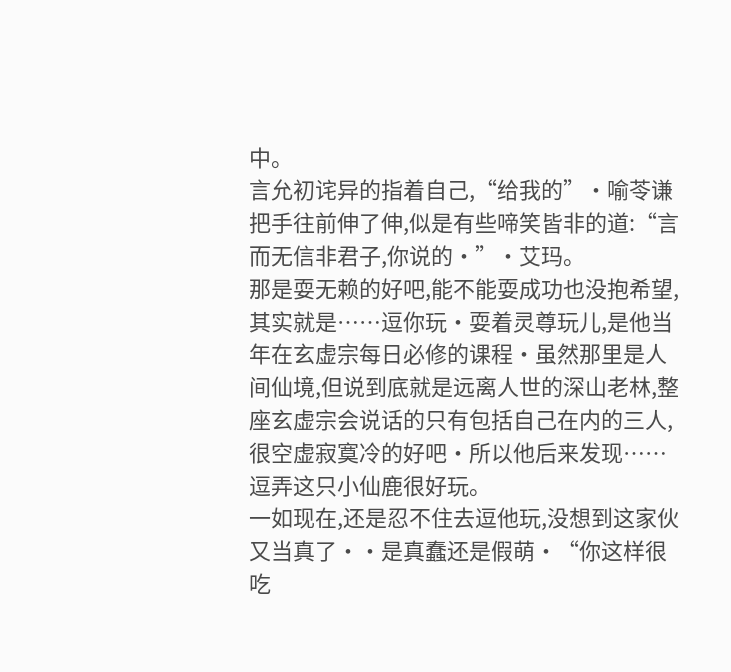中。
言允初诧异的指着自己,“给我的”·喻苓谦把手往前伸了伸,似是有些啼笑皆非的道:“言而无信非君子,你说的·”·艾玛。
那是耍无赖的好吧,能不能耍成功也没抱希望,其实就是……逗你玩·耍着灵尊玩儿,是他当年在玄虚宗每日必修的课程·虽然那里是人间仙境,但说到底就是远离人世的深山老林,整座玄虚宗会说话的只有包括自己在内的三人,很空虚寂寞冷的好吧·所以他后来发现……逗弄这只小仙鹿很好玩。
一如现在,还是忍不住去逗他玩,没想到这家伙又当真了··是真蠢还是假萌·“你这样很吃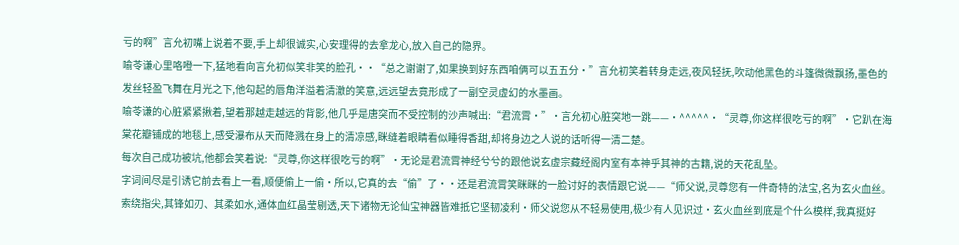亏的啊”言允初嘴上说着不要,手上却很诚实,心安理得的去拿龙心,放入自己的隐界。
喻苓谦心里咯噔一下,猛地看向言允初似笑非笑的脸孔··“总之谢谢了,如果换到好东西咱俩可以五五分·”言允初笑着转身走远,夜风轻抚,吹动他黑色的斗篷微微飘扬,墨色的发丝轻盈飞舞在月光之下,他勾起的唇角洋溢着清澈的笑意,远远望去竟形成了一副空灵虚幻的水墨画。
喻苓谦的心脏紧紧揪着,望着那越走越远的背影,他几乎是唐突而不受控制的沙声喊出:“君流霄·”·言允初心脏突地一跳——·^^^^^·“灵尊,你这样很吃亏的啊”·它趴在海棠花瓣铺成的地毯上,感受瀑布从天而降溅在身上的清凉感,眯缝着眼睛看似睡得香甜,却将身边之人说的话听得一清二楚。
每次自己成功被坑,他都会笑着说:“灵尊,你这样很吃亏的啊”·无论是君流霄神经兮兮的跟他说玄虚宗藏经阁内室有本神乎其神的古籍,说的天花乱坠。
字词间尽是引诱它前去看上一看,顺便偷上一偷·所以,它真的去“偷”了··还是君流霄笑眯眯的一脸讨好的表情跟它说——“师父说,灵尊您有一件奇特的法宝,名为玄火血丝。
索绕指尖,其锋如刃、其柔如水,通体血红晶莹剔透,天下诸物无论仙宝神器皆难抵它坚韧凌利·师父说您从不轻易使用,极少有人见识过·玄火血丝到底是个什么模样,我真挺好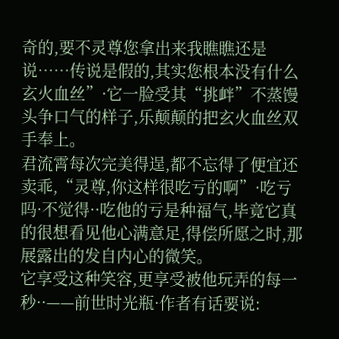奇的,要不灵尊您拿出来我瞧瞧还是说……传说是假的,其实您根本没有什么玄火血丝”·它一脸受其“挑衅”不蒸馒头争口气的样子,乐颠颠的把玄火血丝双手奉上。
君流霄每次完美得逞,都不忘得了便宜还卖乖,“灵尊,你这样很吃亏的啊”·吃亏吗·不觉得··吃他的亏是种福气,毕竟它真的很想看见他心满意足,得偿所愿之时,那展露出的发自内心的微笑。
它享受这种笑容,更享受被他玩弄的每一秒··——前世时光瓶·作者有话要说: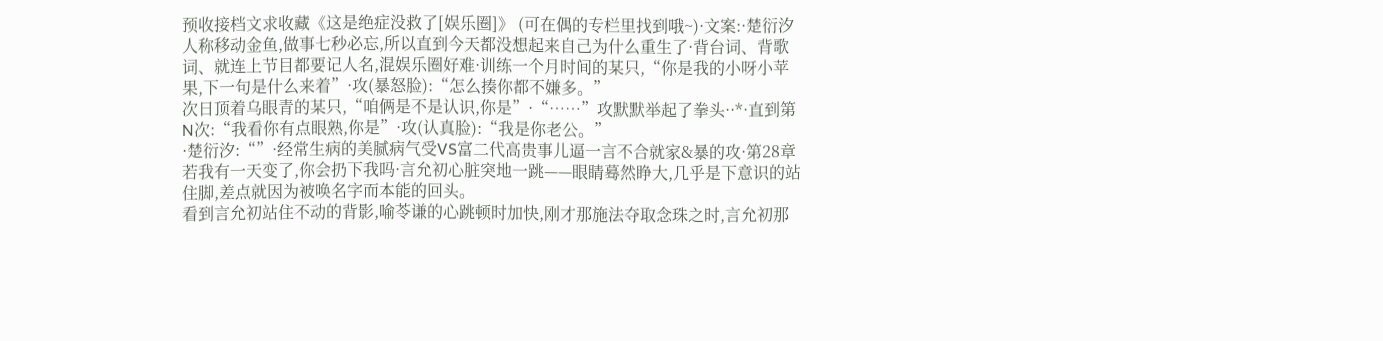预收接档文求收藏《这是绝症没救了[娱乐圈]》 (可在偶的专栏里找到哦~)·文案:·楚衍汐人称移动金鱼,做事七秒必忘,所以直到今天都没想起来自己为什么重生了·背台词、背歌词、就连上节目都要记人名,混娱乐圈好难·训练一个月时间的某只,“你是我的小呀小苹果,下一句是什么来着”·攻(暴怒脸):“怎么揍你都不嫌多。”
次日顶着乌眼青的某只,“咱俩是不是认识,你是”·“……”攻默默举起了拳头··*·直到第N次:“我看你有点眼熟,你是”·攻(认真脸):“我是你老公。”
·楚衍汐:“”·经常生病的美腻病气受VS富二代高贵事儿逼一言不合就家&暴的攻·第28章 若我有一天变了,你会扔下我吗·言允初心脏突地一跳——眼睛蓦然睁大,几乎是下意识的站住脚,差点就因为被唤名字而本能的回头。
看到言允初站住不动的背影,喻苓谦的心跳顿时加快,刚才那施法夺取念珠之时,言允初那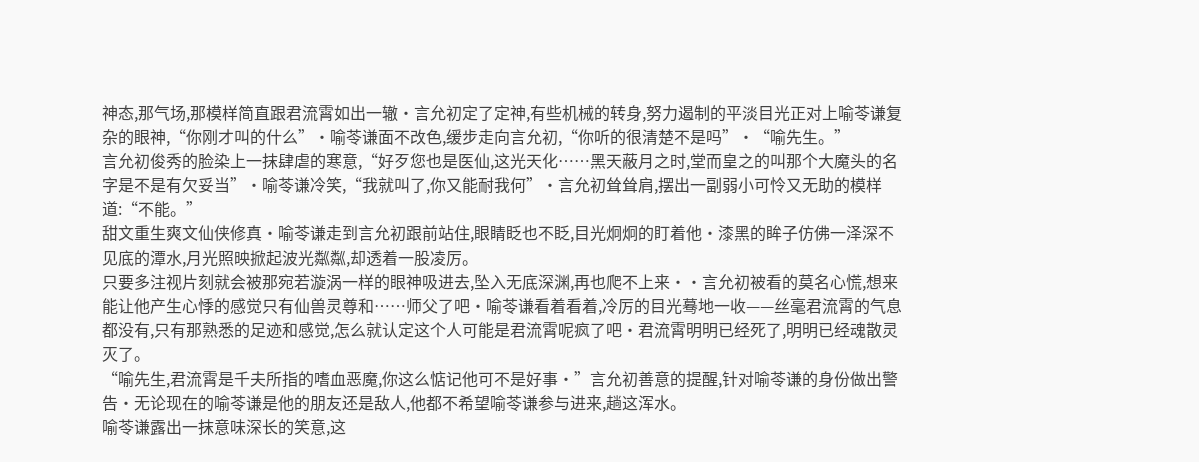神态,那气场,那模样简直跟君流霄如出一辙·言允初定了定神,有些机械的转身,努力遏制的平淡目光正对上喻苓谦复杂的眼神,“你刚才叫的什么”·喻苓谦面不改色,缓步走向言允初,“你听的很清楚不是吗”·“喻先生。”
言允初俊秀的脸染上一抹肆虐的寒意,“好歹您也是医仙,这光天化……黑天蔽月之时,堂而皇之的叫那个大魔头的名字是不是有欠妥当”·喻苓谦冷笑,“我就叫了,你又能耐我何”·言允初耸耸肩,摆出一副弱小可怜又无助的模样道:“不能。”
甜文重生爽文仙侠修真·喻苓谦走到言允初跟前站住,眼睛眨也不眨,目光炯炯的盯着他·漆黑的眸子仿佛一泽深不见底的潭水,月光照映掀起波光粼粼,却透着一股凌厉。
只要多注视片刻就会被那宛若漩涡一样的眼神吸进去,坠入无底深渊,再也爬不上来··言允初被看的莫名心慌,想来能让他产生心悸的感觉只有仙兽灵尊和……师父了吧·喻苓谦看着看着,冷厉的目光蓦地一收——丝毫君流霄的气息都没有,只有那熟悉的足迹和感觉,怎么就认定这个人可能是君流霄呢疯了吧·君流霄明明已经死了,明明已经魂散灵灭了。
“喻先生,君流霄是千夫所指的嗜血恶魔,你这么惦记他可不是好事·”言允初善意的提醒,针对喻苓谦的身份做出警告·无论现在的喻苓谦是他的朋友还是敌人,他都不希望喻苓谦参与进来,趟这浑水。
喻苓谦露出一抹意味深长的笑意,这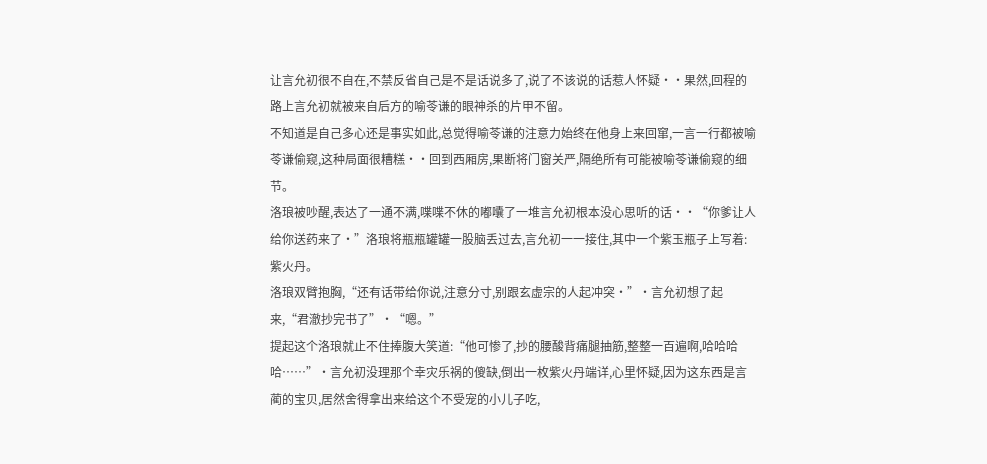让言允初很不自在,不禁反省自己是不是话说多了,说了不该说的话惹人怀疑··果然,回程的路上言允初就被来自后方的喻苓谦的眼神杀的片甲不留。
不知道是自己多心还是事实如此,总觉得喻苓谦的注意力始终在他身上来回窜,一言一行都被喻苓谦偷窥,这种局面很糟糕··回到西厢房,果断将门窗关严,隔绝所有可能被喻苓谦偷窥的细节。
洛琅被吵醒,表达了一通不满,喋喋不休的嘟囔了一堆言允初根本没心思听的话··“你爹让人给你送药来了·”洛琅将瓶瓶罐罐一股脑丢过去,言允初一一接住,其中一个紫玉瓶子上写着:紫火丹。
洛琅双臂抱胸,“还有话带给你说,注意分寸,别跟玄虚宗的人起冲突·”·言允初想了起来,“君澈抄完书了”·“嗯。”
提起这个洛琅就止不住捧腹大笑道:“他可惨了,抄的腰酸背痛腿抽筋,整整一百遍啊,哈哈哈哈……”·言允初没理那个幸灾乐祸的傻缺,倒出一枚紫火丹端详,心里怀疑,因为这东西是言蔺的宝贝,居然舍得拿出来给这个不受宠的小儿子吃,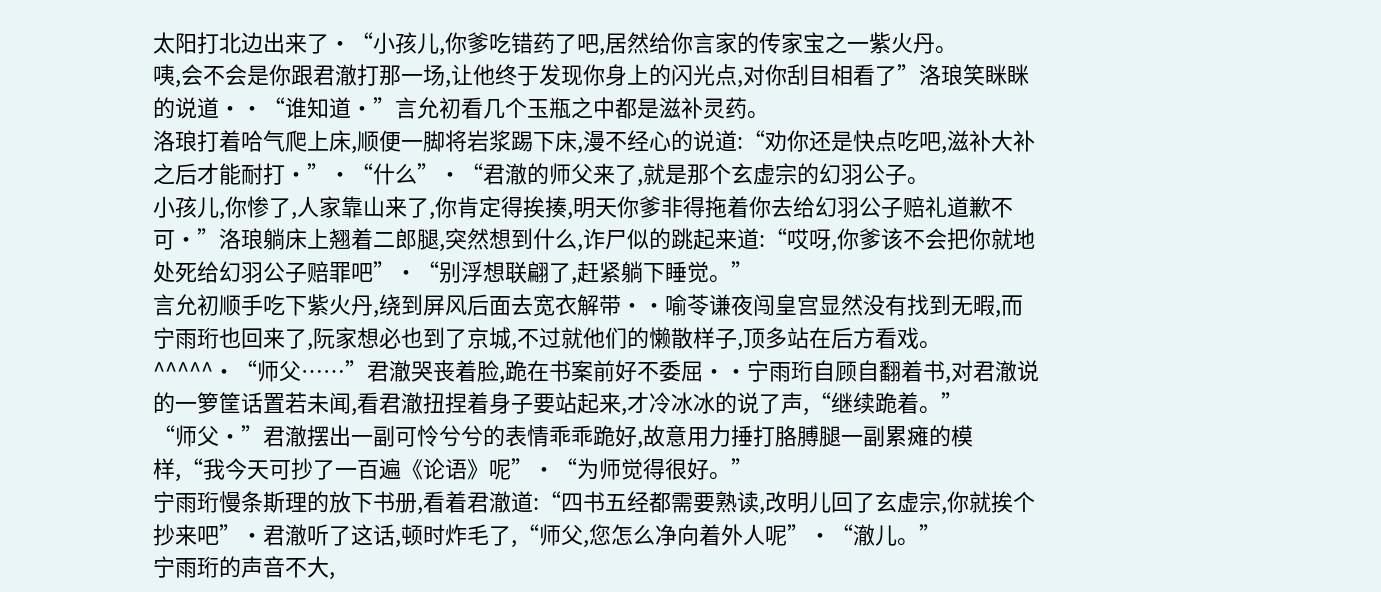太阳打北边出来了·“小孩儿,你爹吃错药了吧,居然给你言家的传家宝之一紫火丹。
咦,会不会是你跟君澈打那一场,让他终于发现你身上的闪光点,对你刮目相看了”洛琅笑眯眯的说道··“谁知道·”言允初看几个玉瓶之中都是滋补灵药。
洛琅打着哈气爬上床,顺便一脚将岩浆踢下床,漫不经心的说道:“劝你还是快点吃吧,滋补大补之后才能耐打·”·“什么”·“君澈的师父来了,就是那个玄虚宗的幻羽公子。
小孩儿,你惨了,人家靠山来了,你肯定得挨揍,明天你爹非得拖着你去给幻羽公子赔礼道歉不可·”洛琅躺床上翘着二郎腿,突然想到什么,诈尸似的跳起来道:“哎呀,你爹该不会把你就地处死给幻羽公子赔罪吧”·“别浮想联翩了,赶紧躺下睡觉。”
言允初顺手吃下紫火丹,绕到屏风后面去宽衣解带··喻苓谦夜闯皇宫显然没有找到无暇,而宁雨珩也回来了,阮家想必也到了京城,不过就他们的懒散样子,顶多站在后方看戏。
^^^^^·“师父……”君澈哭丧着脸,跪在书案前好不委屈··宁雨珩自顾自翻着书,对君澈说的一箩筐话置若未闻,看君澈扭捏着身子要站起来,才冷冰冰的说了声,“继续跪着。”
“师父·”君澈摆出一副可怜兮兮的表情乖乖跪好,故意用力捶打胳膊腿一副累瘫的模样,“我今天可抄了一百遍《论语》呢”·“为师觉得很好。”
宁雨珩慢条斯理的放下书册,看着君澈道:“四书五经都需要熟读,改明儿回了玄虚宗,你就挨个抄来吧”·君澈听了这话,顿时炸毛了,“师父,您怎么净向着外人呢”·“澈儿。”
宁雨珩的声音不大,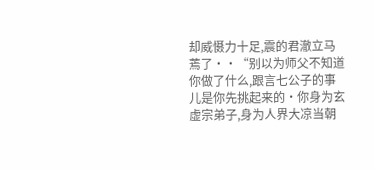却威慑力十足,震的君澈立马蔫了··“别以为师父不知道你做了什么,跟言七公子的事儿是你先挑起来的·你身为玄虚宗弟子,身为人界大凉当朝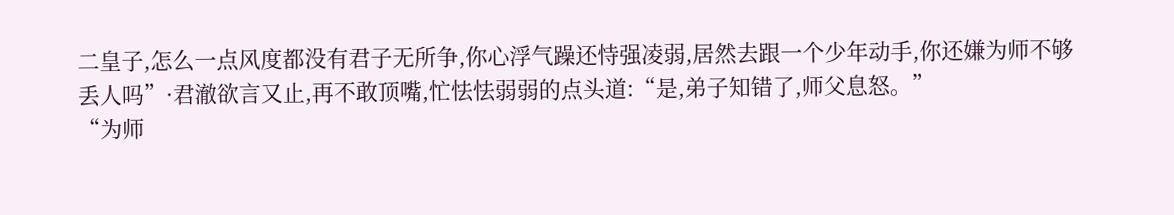二皇子,怎么一点风度都没有君子无所争,你心浮气躁还恃强凌弱,居然去跟一个少年动手,你还嫌为师不够丢人吗”·君澈欲言又止,再不敢顶嘴,忙怯怯弱弱的点头道:“是,弟子知错了,师父息怒。”
“为师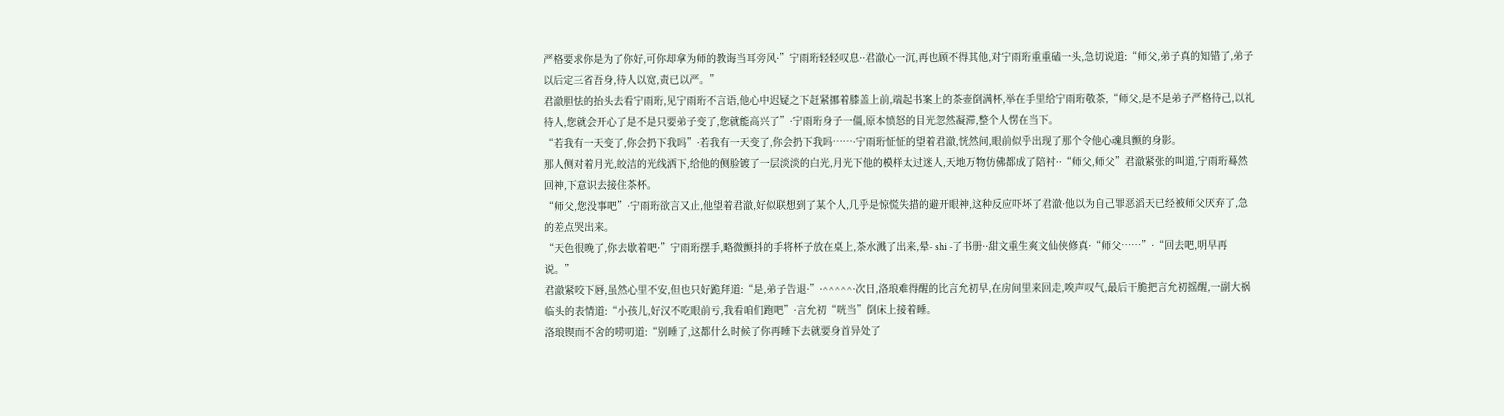严格要求你是为了你好,可你却拿为师的教诲当耳旁风·”宁雨珩轻轻叹息··君澈心一沉,再也顾不得其他,对宁雨珩重重磕一头,急切说道:“师父,弟子真的知错了,弟子以后定三省吾身,待人以宽,责已以严。”
君澈胆怯的抬头去看宁雨珩,见宁雨珩不言语,他心中迟疑之下赶紧挪着膝盖上前,端起书案上的茶壶倒满杯,举在手里给宁雨珩敬茶,“师父,是不是弟子严格待己,以礼待人,您就会开心了是不是只要弟子变了,您就能高兴了”·宁雨珩身子一僵,原本愤怒的目光忽然凝滞,整个人愣在当下。
“若我有一天变了,你会扔下我吗”·若我有一天变了,你会扔下我吗……·宁雨珩怔怔的望着君澈,恍然间,眼前似乎出现了那个令他心魂具颤的身影。
那人侧对着月光,皎洁的光线洒下,给他的侧脸镀了一层淡淡的白光,月光下他的模样太过迷人,天地万物仿佛都成了陪衬··“师父,师父”君澈紧张的叫道,宁雨珩蓦然回神,下意识去接住茶杯。
“师父,您没事吧”·宁雨珩欲言又止,他望着君澈,好似联想到了某个人,几乎是惊慌失措的避开眼神,这种反应吓坏了君澈·他以为自己罪恶滔天已经被师父厌弃了,急的差点哭出来。
“天色很晚了,你去歇着吧·”宁雨珩摆手,略微颤抖的手将杯子放在桌上,茶水溅了出来,晕- shi -了书册··甜文重生爽文仙侠修真·“师父……”·“回去吧,明早再说。”
君澈紧咬下唇,虽然心里不安,但也只好跪拜道:“是,弟子告退·”·^^^^^·次日,洛琅难得醒的比言允初早,在房间里来回走,唉声叹气,最后干脆把言允初摇醒,一副大祸临头的表情道:“小孩儿,好汉不吃眼前亏,我看咱们跑吧”·言允初“咣当”倒床上接着睡。
洛琅锲而不舍的唠叨道:“别睡了,这都什么时候了你再睡下去就要身首异处了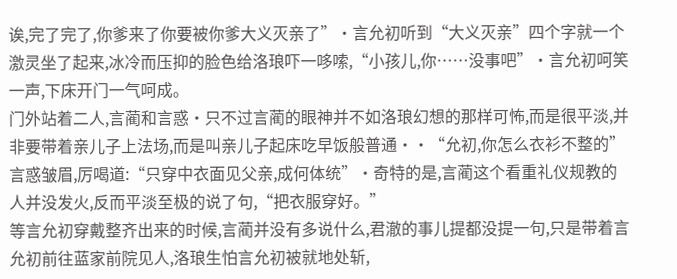诶,完了完了,你爹来了你要被你爹大义灭亲了”·言允初听到“大义灭亲”四个字就一个激灵坐了起来,冰冷而压抑的脸色给洛琅吓一哆嗦,“小孩儿,你……没事吧”·言允初呵笑一声,下床开门一气呵成。
门外站着二人,言蔺和言惑·只不过言蔺的眼神并不如洛琅幻想的那样可怖,而是很平淡,并非要带着亲儿子上法场,而是叫亲儿子起床吃早饭般普通··“允初,你怎么衣衫不整的”言惑皱眉,厉喝道:“只穿中衣面见父亲,成何体统”·奇特的是,言蔺这个看重礼仪规教的人并没发火,反而平淡至极的说了句,“把衣服穿好。”
等言允初穿戴整齐出来的时候,言蔺并没有多说什么,君澈的事儿提都没提一句,只是带着言允初前往蓝家前院见人,洛琅生怕言允初被就地处斩,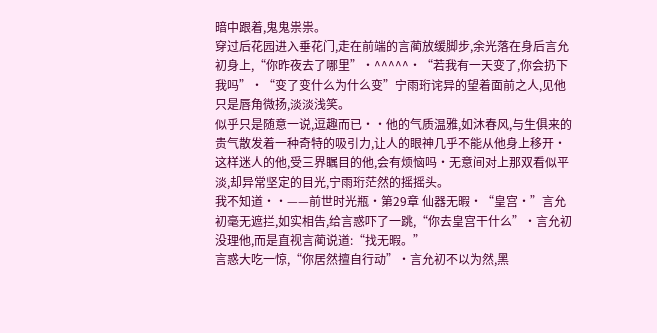暗中跟着,鬼鬼祟祟。
穿过后花园进入垂花门,走在前端的言蔺放缓脚步,余光落在身后言允初身上,“你昨夜去了哪里”·^^^^^·“若我有一天变了,你会扔下我吗”·“变了变什么为什么变”宁雨珩诧异的望着面前之人,见他只是唇角微扬,淡淡浅笑。
似乎只是随意一说,逗趣而已··他的气质温雅,如沐春风,与生俱来的贵气散发着一种奇特的吸引力,让人的眼神几乎不能从他身上移开·这样迷人的他,受三界瞩目的他,会有烦恼吗·无意间对上那双看似平淡,却异常坚定的目光,宁雨珩茫然的摇摇头。
我不知道··——前世时光瓶·第29章 仙器无暇·“皇宫·”言允初毫无遮拦,如实相告,给言惑吓了一跳,“你去皇宫干什么”·言允初没理他,而是直视言蔺说道:“找无暇。”
言惑大吃一惊,“你居然擅自行动”·言允初不以为然,黑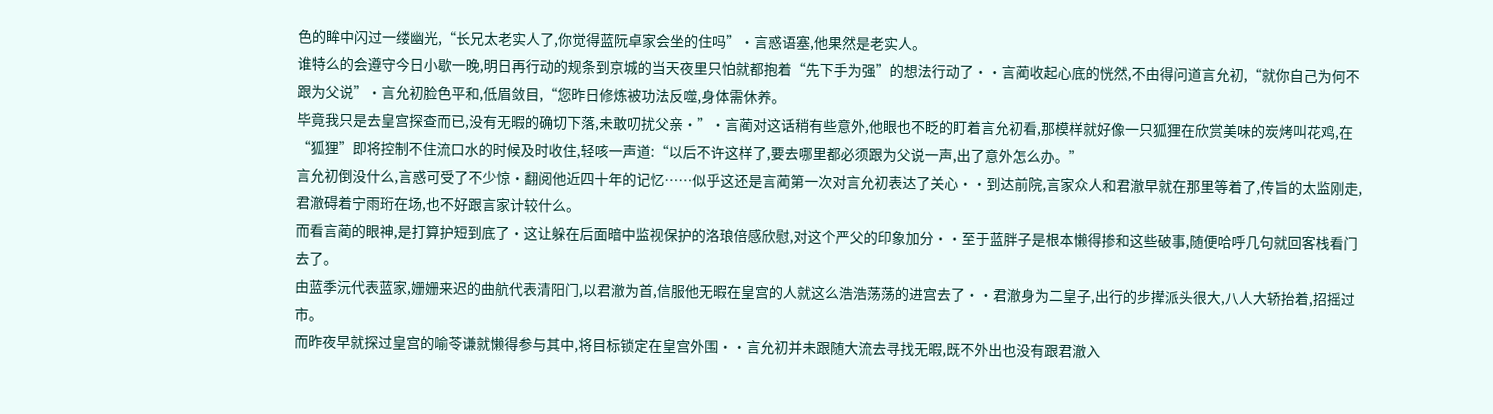色的眸中闪过一缕幽光,“长兄太老实人了,你觉得蓝阮卓家会坐的住吗”·言惑语塞,他果然是老实人。
谁特么的会遵守今日小歇一晚,明日再行动的规条到京城的当天夜里只怕就都抱着“先下手为强”的想法行动了··言蔺收起心底的恍然,不由得问道言允初,“就你自己为何不跟为父说”·言允初脸色平和,低眉敛目,“您昨日修炼被功法反噬,身体需休养。
毕竟我只是去皇宫探查而已,没有无暇的确切下落,未敢叨扰父亲·”·言蔺对这话稍有些意外,他眼也不眨的盯着言允初看,那模样就好像一只狐狸在欣赏美味的炭烤叫花鸡,在“狐狸”即将控制不住流口水的时候及时收住,轻咳一声道:“以后不许这样了,要去哪里都必须跟为父说一声,出了意外怎么办。”
言允初倒没什么,言惑可受了不少惊·翻阅他近四十年的记忆……似乎这还是言蔺第一次对言允初表达了关心··到达前院,言家众人和君澈早就在那里等着了,传旨的太监刚走,君澈碍着宁雨珩在场,也不好跟言家计较什么。
而看言蔺的眼神,是打算护短到底了·这让躲在后面暗中监视保护的洛琅倍感欣慰,对这个严父的印象加分··至于蓝胖子是根本懒得掺和这些破事,随便哈呼几句就回客栈看门去了。
由蓝季沅代表蓝家,姗姗来迟的曲航代表清阳门,以君澈为首,信服他无暇在皇宫的人就这么浩浩荡荡的进宫去了··君澈身为二皇子,出行的步撵派头很大,八人大轿抬着,招摇过市。
而昨夜早就探过皇宫的喻苓谦就懒得参与其中,将目标锁定在皇宫外围··言允初并未跟随大流去寻找无暇,既不外出也没有跟君澈入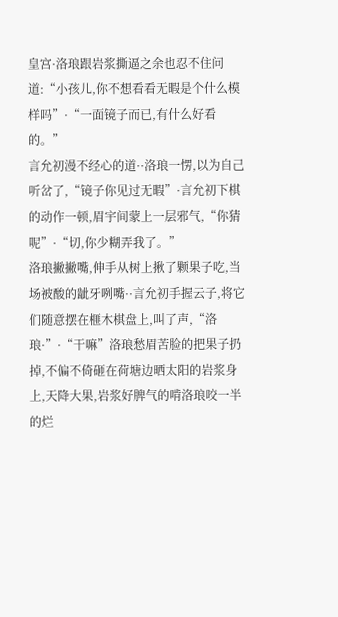皇宫·洛琅跟岩浆撕逼之余也忍不住问道:“小孩儿,你不想看看无暇是个什么模样吗”·“一面镜子而已,有什么好看的。”
言允初漫不经心的道··洛琅一愣,以为自己听岔了,“镜子你见过无暇”·言允初下棋的动作一顿,眉宇间蒙上一层邪气,“你猜呢”·“切,你少糊弄我了。”
洛琅撇撇嘴,伸手从树上揪了颗果子吃,当场被酸的龇牙咧嘴··言允初手握云子,将它们随意摆在榧木棋盘上,叫了声,“洛琅·”·“干嘛”洛琅愁眉苦脸的把果子扔掉,不偏不倚砸在荷塘边晒太阳的岩浆身上,天降大果,岩浆好脾气的啃洛琅咬一半的烂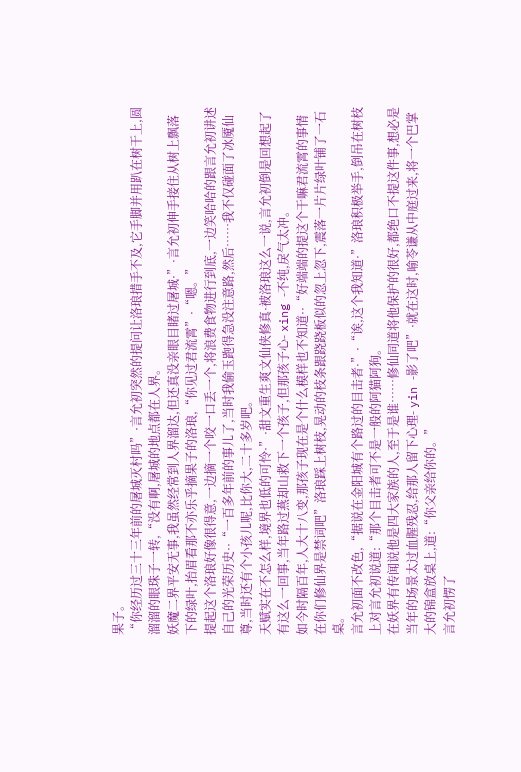果子。
“你经历过三十三年前的屠城灭村吗”·言允初突然的提问让洛琅措手不及,它手脚并用趴在树干上,圆溜溜的眼珠子一转,“没有啊,屠城的地点都在人界。
妖魔二界平安无事,我虽然经常到人界溜达,但还真没亲眼目睹过屠城·”·言允初伸手接住从树上飘落下的绿叶,抬眉看那不亦乐乎摘果子的洛琅,“你见过君流霄”·“嗯。”
提起这个洛琅好像很得意,一边摘一个咬一口丢一个,将浪费食物进行到底,一边笑哈哈的跟言允初讲述自己的光荣历史··“一百多年前的事儿了,当时我偷玉跑得急没注意路,然后……我不仅碰面了冰魇仙尊,当时还有个小孩儿呢,比你大,二十多岁吧。
天赋实在不怎么样,境界也低的可怜·”·甜文重生爽文仙侠修真·被洛琅这么一说,言允初倒是回想起了有这么一回事,当年路过燕却山救下一个孩子,但那孩子心- xing -不纯,戾气太冲。
如今时隔百年,人大十八变,那孩子现在是个什么模样也不知道··“好端端的提这个干嘛君流霄的事情在你们修仙界是禁词吧”洛琅踩上树枝,晃动的枝条跟跷跷板似的忽上忽下,震落一片片绿叶铺了一石桌。
言允初面不改色,“据说在金阳城有个路过的目击者·”·“诶,这个我知道·”洛琅积极举手,倒吊在树枝上对言允初说道:“那个目击者可不是一般的阿猫阿狗。
在妖界有传闻说他是四大家族的人,至于是谁……修仙同道将他保护的很好,都绝口不提这件事,想必是当年的场景太过血腥残忍,给那人留下心理- yin -影了吧”·就在这时,喻苓谦从中庭过来,将一个巴掌大的锦盒放桌上,道:“你父亲给你的。”
言允初愣了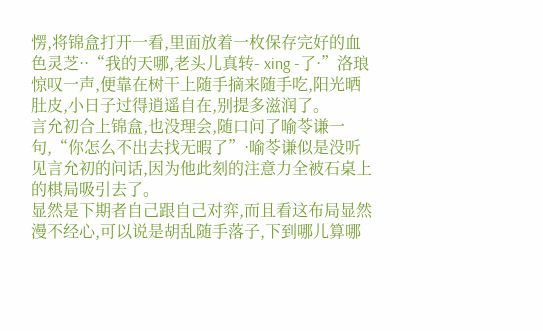愣,将锦盒打开一看,里面放着一枚保存完好的血色灵芝··“我的天哪,老头儿真转- xing -了·”洛琅惊叹一声,便靠在树干上随手摘来随手吃,阳光晒肚皮,小日子过得逍遥自在,别提多滋润了。
言允初合上锦盒,也没理会,随口问了喻苓谦一句,“你怎么不出去找无暇了”·喻苓谦似是没听见言允初的问话,因为他此刻的注意力全被石桌上的棋局吸引去了。
显然是下期者自己跟自己对弈,而且看这布局显然漫不经心,可以说是胡乱随手落子,下到哪儿算哪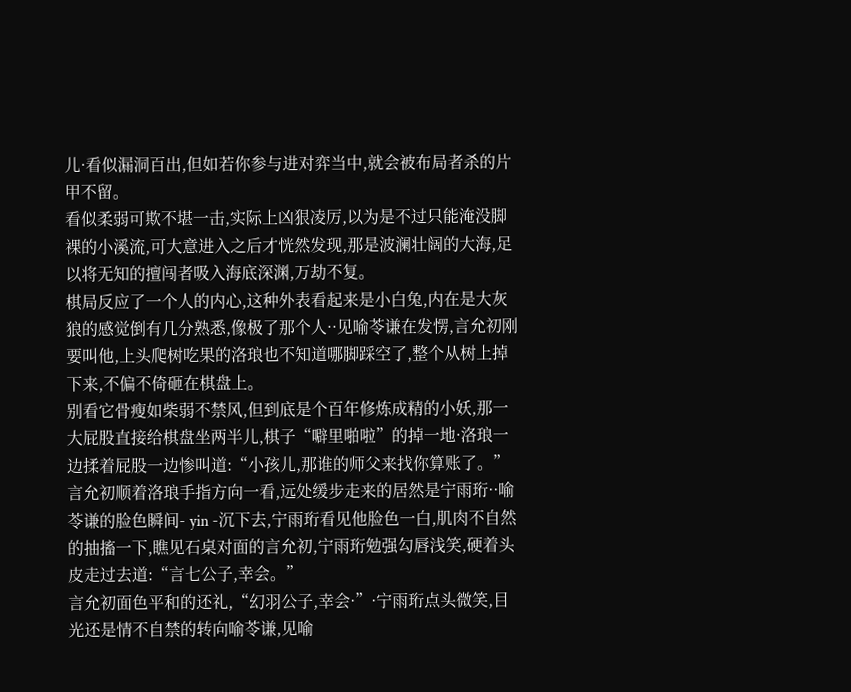儿·看似漏洞百出,但如若你参与进对弈当中,就会被布局者杀的片甲不留。
看似柔弱可欺不堪一击,实际上凶狠凌厉,以为是不过只能淹没脚裸的小溪流,可大意进入之后才恍然发现,那是波澜壮阔的大海,足以将无知的擅闯者吸入海底深渊,万劫不复。
棋局反应了一个人的内心,这种外表看起来是小白兔,内在是大灰狼的感觉倒有几分熟悉,像极了那个人··见喻苓谦在发愣,言允初刚要叫他,上头爬树吃果的洛琅也不知道哪脚踩空了,整个从树上掉下来,不偏不倚砸在棋盘上。
别看它骨瘦如柴弱不禁风,但到底是个百年修炼成精的小妖,那一大屁股直接给棋盘坐两半儿,棋子“噼里啪啦”的掉一地·洛琅一边揉着屁股一边惨叫道:“小孩儿,那谁的师父来找你算账了。”
言允初顺着洛琅手指方向一看,远处缓步走来的居然是宁雨珩··喻苓谦的脸色瞬间- yin -沉下去,宁雨珩看见他脸色一白,肌肉不自然的抽搐一下,瞧见石桌对面的言允初,宁雨珩勉强勾唇浅笑,硬着头皮走过去道:“言七公子,幸会。”
言允初面色平和的还礼,“幻羽公子,幸会·”·宁雨珩点头微笑,目光还是情不自禁的转向喻苓谦,见喻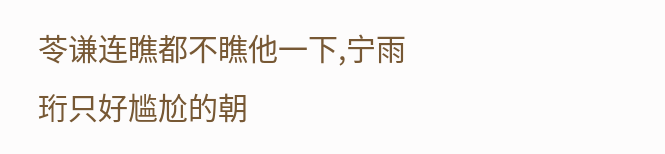苓谦连瞧都不瞧他一下,宁雨珩只好尴尬的朝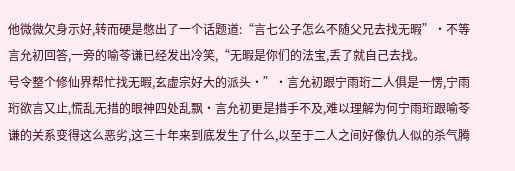他微微欠身示好,转而硬是憋出了一个话题道:“言七公子怎么不随父兄去找无暇”·不等言允初回答,一旁的喻苓谦已经发出冷笑,“无暇是你们的法宝,丢了就自己去找。
号令整个修仙界帮忙找无暇,玄虚宗好大的派头·”·言允初跟宁雨珩二人俱是一愣,宁雨珩欲言又止,慌乱无措的眼神四处乱飘·言允初更是措手不及,难以理解为何宁雨珩跟喻苓谦的关系变得这么恶劣,这三十年来到底发生了什么,以至于二人之间好像仇人似的杀气腾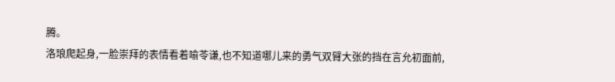腾。
洛琅爬起身,一脸崇拜的表情看着喻苓谦,也不知道哪儿来的勇气双臂大张的挡在言允初面前,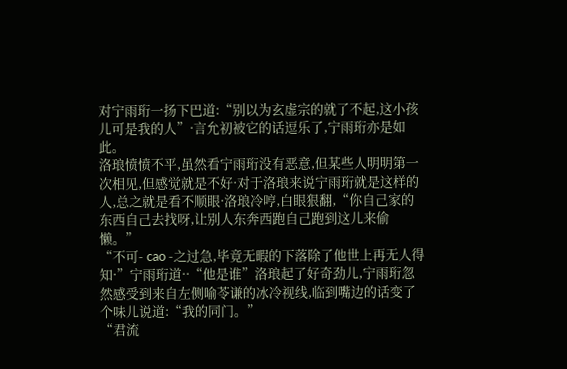对宁雨珩一扬下巴道:“别以为玄虚宗的就了不起,这小孩儿可是我的人”·言允初被它的话逗乐了,宁雨珩亦是如此。
洛琅愤愤不平,虽然看宁雨珩没有恶意,但某些人明明第一次相见,但感觉就是不好·对于洛琅来说宁雨珩就是这样的人,总之就是看不顺眼·洛琅冷哼,白眼狠翻,“你自己家的东西自己去找呀,让别人东奔西跑自己跑到这儿来偷懒。”
“不可- cao -之过急,毕竟无暇的下落除了他世上再无人得知·”宁雨珩道··“他是谁”洛琅起了好奇劲儿,宁雨珩忽然感受到来自左侧喻苓谦的冰冷视线,临到嘴边的话变了个味儿说道:“我的同门。”
“君流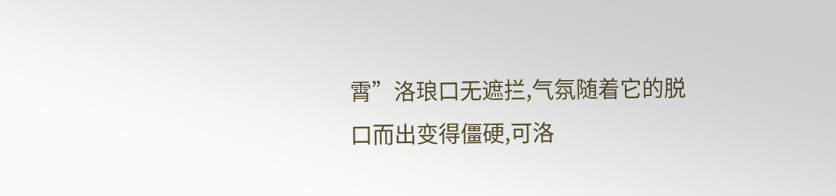霄”洛琅口无遮拦,气氛随着它的脱口而出变得僵硬,可洛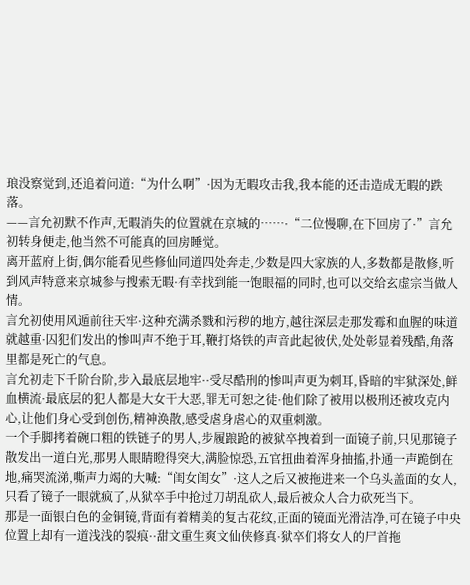琅没察觉到,还追着问道:“为什么啊”·因为无暇攻击我,我本能的还击造成无暇的跌落。
——言允初默不作声,无暇消失的位置就在京城的……·“二位慢聊,在下回房了·”言允初转身便走,他当然不可能真的回房睡觉。
离开蓝府上街,偶尔能看见些修仙同道四处奔走,少数是四大家族的人,多数都是散修,听到风声特意来京城参与搜索无暇·有幸找到能一饱眼福的同时,也可以交给玄虚宗当做人情。
言允初使用风遁前往天牢·这种充满杀戮和污秽的地方,越往深层走那发霉和血腥的味道就越重·囚犯们发出的惨叫声不绝于耳,鞭打烙铁的声音此起彼伏,处处彰显着残酷,角落里都是死亡的气息。
言允初走下千阶台阶,步入最底层地牢··受尽酷刑的惨叫声更为刺耳,昏暗的牢狱深处,鲜血横流·最底层的犯人都是大女干大恶,罪无可恕之徒·他们除了被用以极刑还被攻克内心,让他们身心受到创伤,精神涣散,感受虐身虐心的双重刺激。
一个手脚拷着碗口粗的铁链子的男人,步履踉跄的被狱卒拽着到一面镜子前,只见那镜子散发出一道白光,那男人眼睛瞪得突大,满脸惊恐,五官扭曲着浑身抽搐,扑通一声跪倒在地,痛哭流涕,嘶声力竭的大喊:“闺女闺女”·这人之后又被拖进来一个乌头盖面的女人,只看了镜子一眼就疯了,从狱卒手中抢过刀胡乱砍人,最后被众人合力砍死当下。
那是一面银白色的金铜镜,背面有着精美的复古花纹,正面的镜面光滑洁净,可在镜子中央位置上却有一道浅浅的裂痕··甜文重生爽文仙侠修真·狱卒们将女人的尸首拖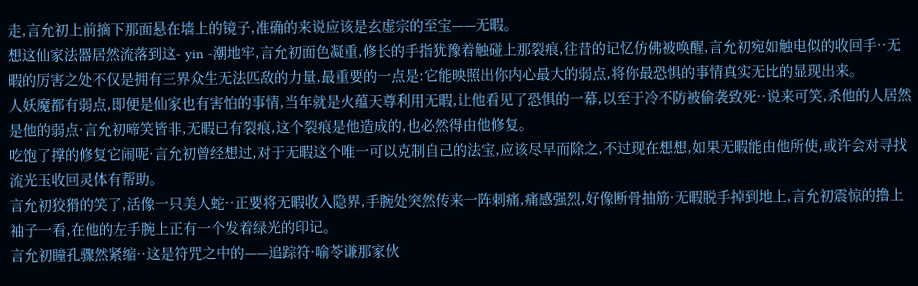走,言允初上前摘下那面悬在墙上的镜子,准确的来说应该是玄虚宗的至宝——无暇。
想这仙家法器居然流落到这- yin -潮地牢,言允初面色凝重,修长的手指犹豫着触碰上那裂痕,往昔的记忆仿佛被唤醒,言允初宛如触电似的收回手··无暇的厉害之处不仅是拥有三界众生无法匹敌的力量,最重要的一点是:它能映照出你内心最大的弱点,将你最恐惧的事情真实无比的显现出来。
人妖魔都有弱点,即便是仙家也有害怕的事情,当年就是火蕴天尊利用无暇,让他看见了恐惧的一幕,以至于冷不防被偷袭致死··说来可笑,杀他的人居然是他的弱点·言允初啼笑皆非,无暇已有裂痕,这个裂痕是他造成的,也必然得由他修复。
吃饱了撑的修复它闹呢·言允初曾经想过,对于无暇这个唯一可以克制自己的法宝,应该尽早而除之,不过现在想想,如果无暇能由他所使,或许会对寻找流光玉收回灵体有帮助。
言允初狡猾的笑了,活像一只美人蛇··正要将无暇收入隐界,手腕处突然传来一阵刺痛,痛感强烈,好像断骨抽筋·无暇脱手掉到地上,言允初震惊的撸上袖子一看,在他的左手腕上正有一个发着绿光的印记。
言允初瞳孔骤然紧缩··这是符咒之中的——追踪符·喻苓谦那家伙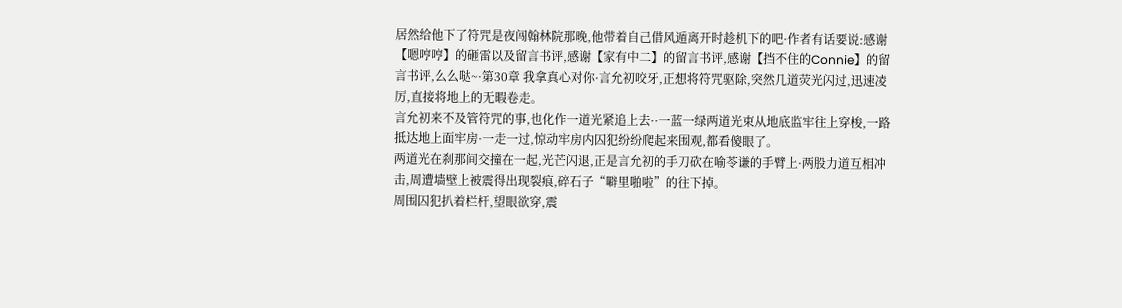居然给他下了符咒是夜闯翰林院那晚,他带着自己借风遁离开时趁机下的吧·作者有话要说:感谢【嗯哼哼】的砸雷以及留言书评,感谢【家有中二】的留言书评,感谢【挡不住的Connie】的留言书评,么么哒~·第30章 我拿真心对你·言允初咬牙,正想将符咒驱除,突然几道荧光闪过,迅速凌厉,直接将地上的无暇卷走。
言允初来不及管符咒的事,也化作一道光紧追上去··一蓝一绿两道光束从地底监牢往上穿梭,一路抵达地上面牢房·一走一过,惊动牢房内囚犯纷纷爬起来围观,都看傻眼了。
两道光在刹那间交撞在一起,光芒闪退,正是言允初的手刀砍在喻苓谦的手臂上·两股力道互相冲击,周遭墙壁上被震得出现裂痕,碎石子“噼里啪啦”的往下掉。
周围囚犯扒着栏杆,望眼欲穿,震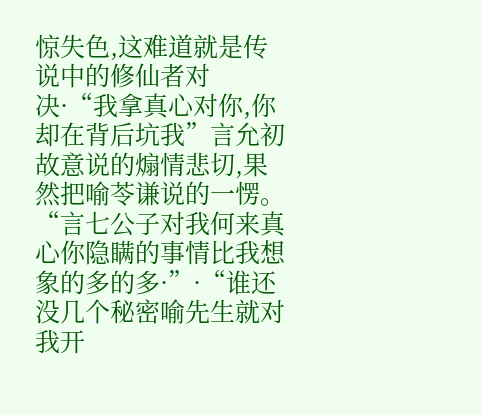惊失色,这难道就是传说中的修仙者对决·“我拿真心对你,你却在背后坑我”言允初故意说的煽情悲切,果然把喻苓谦说的一愣。
“言七公子对我何来真心你隐瞒的事情比我想象的多的多·”·“谁还没几个秘密喻先生就对我开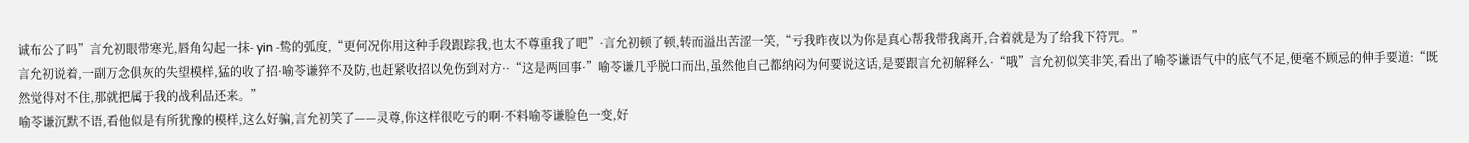诚布公了吗”言允初眼带寒光,唇角勾起一抹- yin -鸷的弧度,“更何况你用这种手段跟踪我,也太不尊重我了吧”·言允初顿了顿,转而溢出苦涩一笑,“亏我昨夜以为你是真心帮我带我离开,合着就是为了给我下符咒。”
言允初说着,一副万念俱灰的失望模样,猛的收了招·喻苓谦猝不及防,也赶紧收招以免伤到对方··“这是两回事·”喻苓谦几乎脱口而出,虽然他自己都纳闷为何要说这话,是要跟言允初解释么·“哦”言允初似笑非笑,看出了喻苓谦语气中的底气不足,便毫不顾忌的伸手要道:“既然觉得对不住,那就把属于我的战利品还来。”
喻苓谦沉默不语,看他似是有所犹豫的模样,这么好骗,言允初笑了——灵尊,你这样很吃亏的啊·不料喻苓谦脸色一变,好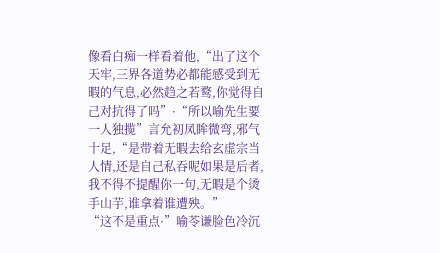像看白痴一样看着他,“出了这个天牢,三界各道势必都能感受到无暇的气息,必然趋之若鹜,你觉得自己对抗得了吗”·“所以喻先生要一人独揽”言允初凤眸微弯,邪气十足,“是带着无暇去给玄虚宗当人情,还是自己私吞呢如果是后者,我不得不提醒你一句,无暇是个烫手山芋,谁拿着谁遭殃。”
“这不是重点·”喻苓谦脸色冷沉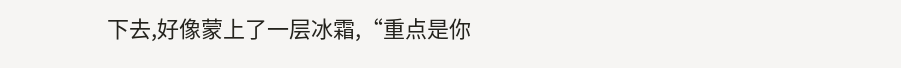下去,好像蒙上了一层冰霜,“重点是你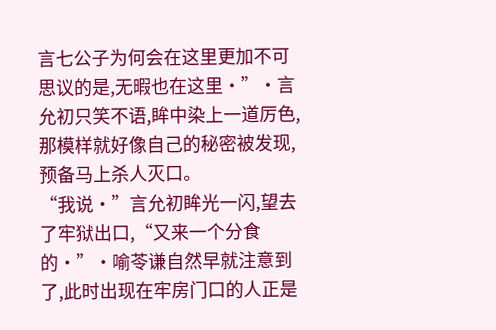言七公子为何会在这里更加不可思议的是,无暇也在这里·”·言允初只笑不语,眸中染上一道厉色,那模样就好像自己的秘密被发现,预备马上杀人灭口。
“我说·”言允初眸光一闪,望去了牢狱出口,“又来一个分食的·”·喻苓谦自然早就注意到了,此时出现在牢房门口的人正是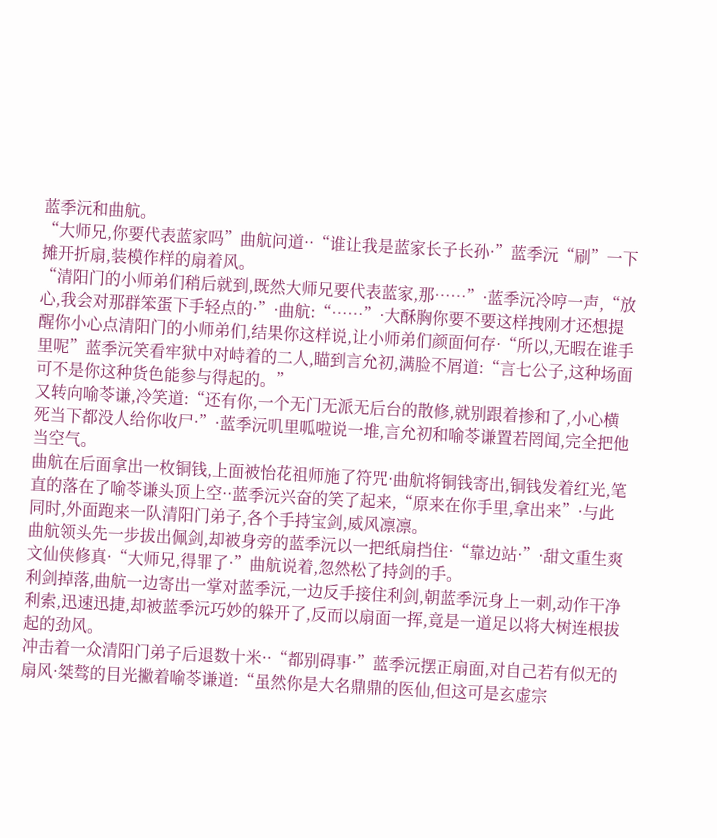蓝季沅和曲航。
“大师兄,你要代表蓝家吗”曲航问道··“谁让我是蓝家长子长孙·”蓝季沅“刷”一下摊开折扇,装模作样的扇着风。
“清阳门的小师弟们稍后就到,既然大师兄要代表蓝家,那……”·蓝季沅冷哼一声,“放心,我会对那群笨蛋下手轻点的·”·曲航:“……”·大酥胸你要不要这样拽刚才还想提醒你小心点清阳门的小师弟们,结果你这样说,让小师弟们颜面何存·“所以,无暇在谁手里呢”蓝季沅笑看牢狱中对峙着的二人,瞄到言允初,满脸不屑道:“言七公子,这种场面可不是你这种货色能参与得起的。”
又转向喻苓谦,冷笑道:“还有你,一个无门无派无后台的散修,就别跟着掺和了,小心横死当下都没人给你收尸·”·蓝季沅叽里呱啦说一堆,言允初和喻苓谦置若罔闻,完全把他当空气。
曲航在后面拿出一枚铜钱,上面被怡花祖师施了符咒·曲航将铜钱寄出,铜钱发着红光,笔直的落在了喻苓谦头顶上空··蓝季沅兴奋的笑了起来,“原来在你手里,拿出来”·与此同时,外面跑来一队清阳门弟子,各个手持宝剑,威风凛凛。
曲航领头先一步拔出佩剑,却被身旁的蓝季沅以一把纸扇挡住·“靠边站·”·甜文重生爽文仙侠修真·“大师兄,得罪了·”曲航说着,忽然松了持剑的手。
利剑掉落,曲航一边寄出一掌对蓝季沅,一边反手接住利剑,朝蓝季沅身上一刺,动作干净利索,迅速迅捷,却被蓝季沅巧妙的躲开了,反而以扇面一挥,竟是一道足以将大树连根拔起的劲风。
冲击着一众清阳门弟子后退数十米··“都别碍事·”蓝季沅摆正扇面,对自己若有似无的扇风·桀骜的目光撇着喻苓谦道:“虽然你是大名鼎鼎的医仙,但这可是玄虚宗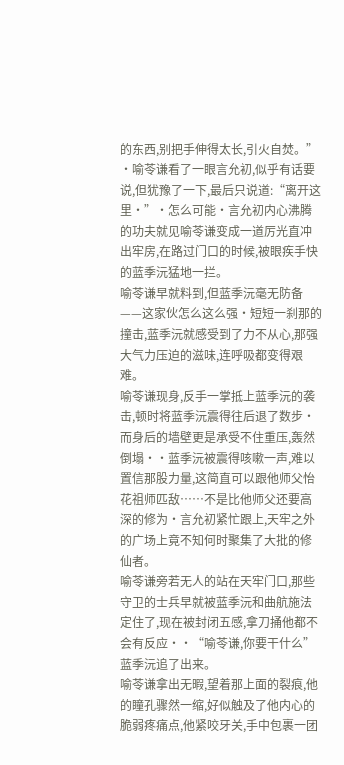的东西,别把手伸得太长,引火自焚。”
·喻苓谦看了一眼言允初,似乎有话要说,但犹豫了一下,最后只说道:“离开这里·”·怎么可能·言允初内心沸腾的功夫就见喻苓谦变成一道厉光直冲出牢房,在路过门口的时候,被眼疾手快的蓝季沅猛地一拦。
喻苓谦早就料到,但蓝季沅毫无防备——这家伙怎么这么强·短短一刹那的撞击,蓝季沅就感受到了力不从心,那强大气力压迫的滋味,连呼吸都变得艰难。
喻苓谦现身,反手一掌抵上蓝季沅的袭击,顿时将蓝季沅震得往后退了数步·而身后的墙壁更是承受不住重压,轰然倒塌··蓝季沅被震得咳嗽一声,难以置信那股力量,这简直可以跟他师父怡花祖师匹敌……不是比他师父还要高深的修为·言允初紧忙跟上,天牢之外的广场上竟不知何时聚集了大批的修仙者。
喻苓谦旁若无人的站在天牢门口,那些守卫的士兵早就被蓝季沅和曲航施法定住了,现在被封闭五感,拿刀捅他都不会有反应··“喻苓谦,你要干什么”蓝季沅追了出来。
喻苓谦拿出无暇,望着那上面的裂痕,他的瞳孔骤然一缩,好似触及了他内心的脆弱疼痛点,他紧咬牙关,手中包裹一团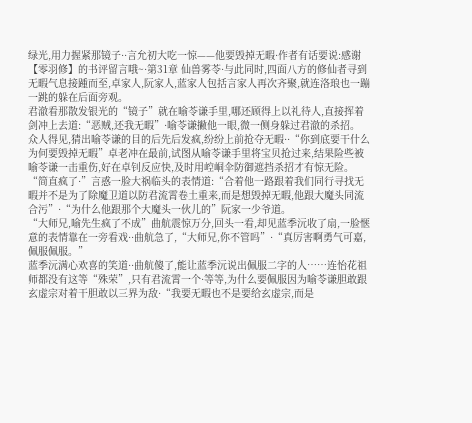绿光,用力握紧那镜子··言允初大吃一惊——他要毁掉无暇·作者有话要说:感谢【零羽修】的书评留言哦~·第31章 仙兽雾苓·与此同时,四面八方的修仙者寻到无暇气息接踵而至,卓家人,阮家人,蓝家人包括言家人再次齐聚,就连洛琅也一蹦一跳的躲在后面旁观。
君澈看那散发银光的“镜子”就在喻苓谦手里,哪还顾得上以礼待人,直接挥着剑冲上去道:“恶贼,还我无暇”·喻苓谦撇他一眼,微一侧身躲过君澈的杀招。
众人得见,猜出喻苓谦的目的后先后发疯,纷纷上前抢夺无暇··“你到底要干什么为何要毁掉无暇”卓老冲在最前,试图从喻苓谦手里将宝贝抢过来,结果险些被喻苓谦一击重伤,好在卓钊反应快,及时用崆峒伞防御遮挡杀招才有惊无险。
“简直疯了·”言惑一脸大祸临头的表情道:“合着他一路跟着我们同行寻找无暇并不是为了除魔卫道以防君流霄卷土重来,而是想毁掉无暇,他跟大魔头同流合污”·“为什么他跟那个大魔头一伙儿的”阮家一少爷道。
“大师兄,喻先生疯了不成”曲航震惊万分,回头一看,却见蓝季沅收了扇,一脸惬意的表情靠在一旁看戏··曲航急了,“大师兄,你不管吗”·“真厉害啊勇气可嘉,佩服佩服。”
蓝季沅满心欢喜的笑道··曲航傻了,能让蓝季沅说出佩服二字的人……连怡花祖师都没有这等“殊荣”,只有君流霄一个·等等,为什么要佩服因为喻苓谦胆敢跟玄虚宗对着干胆敢以三界为敌·“我要无暇也不是要给玄虚宗,而是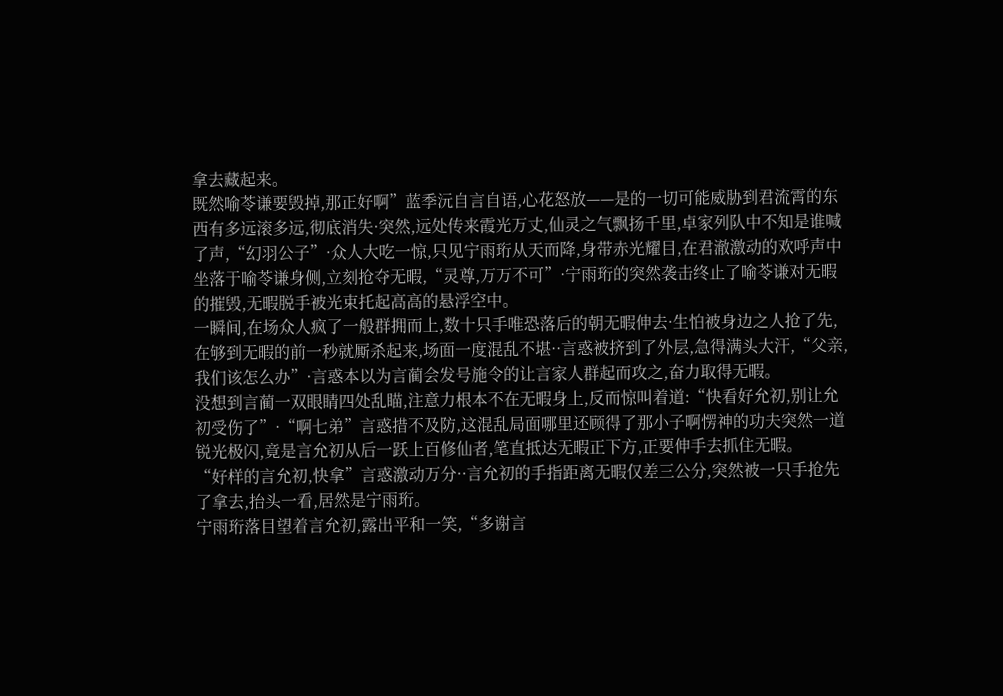拿去藏起来。
既然喻苓谦要毁掉,那正好啊”蓝季沅自言自语,心花怒放——是的一切可能威胁到君流霄的东西有多远滚多远,彻底消失·突然,远处传来霞光万丈,仙灵之气飘扬千里,卓家列队中不知是谁喊了声,“幻羽公子”·众人大吃一惊,只见宁雨珩从天而降,身带赤光耀目,在君澈激动的欢呼声中坐落于喻苓谦身侧,立刻抢夺无暇,“灵尊,万万不可”·宁雨珩的突然袭击终止了喻苓谦对无暇的摧毁,无暇脱手被光束托起高高的悬浮空中。
一瞬间,在场众人疯了一般群拥而上,数十只手唯恐落后的朝无暇伸去·生怕被身边之人抢了先,在够到无暇的前一秒就厮杀起来,场面一度混乱不堪··言惑被挤到了外层,急得满头大汗,“父亲,我们该怎么办”·言惑本以为言蔺会发号施令的让言家人群起而攻之,奋力取得无暇。
没想到言蔺一双眼睛四处乱瞄,注意力根本不在无暇身上,反而惊叫着道:“快看好允初,别让允初受伤了”·“啊七弟”言惑措不及防,这混乱局面哪里还顾得了那小子啊愣神的功夫突然一道锐光极闪,竟是言允初从后一跃上百修仙者,笔直抵达无暇正下方,正要伸手去抓住无暇。
“好样的言允初,快拿”言惑激动万分··言允初的手指距离无暇仅差三公分,突然被一只手抢先了拿去,抬头一看,居然是宁雨珩。
宁雨珩落目望着言允初,露出平和一笑,“多谢言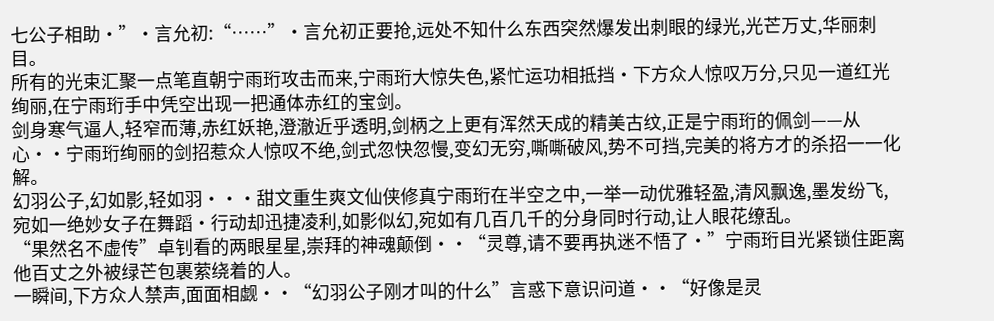七公子相助·”·言允初:“……”·言允初正要抢,远处不知什么东西突然爆发出刺眼的绿光,光芒万丈,华丽刺目。
所有的光束汇聚一点笔直朝宁雨珩攻击而来,宁雨珩大惊失色,紧忙运功相抵挡·下方众人惊叹万分,只见一道红光绚丽,在宁雨珩手中凭空出现一把通体赤红的宝剑。
剑身寒气逼人,轻窄而薄,赤红妖艳,澄澈近乎透明,剑柄之上更有浑然天成的精美古纹,正是宁雨珩的佩剑——从心··宁雨珩绚丽的剑招惹众人惊叹不绝,剑式忽快忽慢,变幻无穷,嘶嘶破风,势不可挡,完美的将方才的杀招一一化解。
幻羽公子,幻如影,轻如羽···甜文重生爽文仙侠修真宁雨珩在半空之中,一举一动优雅轻盈,清风飘逸,墨发纷飞,宛如一绝妙女子在舞蹈·行动却迅捷凌利,如影似幻,宛如有几百几千的分身同时行动,让人眼花缭乱。
“果然名不虚传”卓钊看的两眼星星,崇拜的神魂颠倒··“灵尊,请不要再执迷不悟了·”宁雨珩目光紧锁住距离他百丈之外被绿芒包裹萦绕着的人。
一瞬间,下方众人禁声,面面相觑··“幻羽公子刚才叫的什么”言惑下意识问道··“好像是灵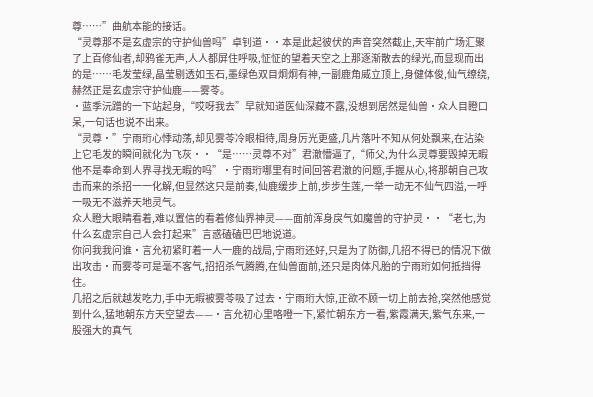尊……”曲航本能的接话。
“灵尊那不是玄虚宗的守护仙兽吗”卓钊道··本是此起彼伏的声音突然截止,天牢前广场汇聚了上百修仙者,却鸦雀无声,人人都屏住呼吸,怔怔的望着天空之上那逐渐散去的绿光,而显现而出的是……毛发莹绿,晶莹剔透如玉石,墨绿色双目炯炯有神,一副鹿角威立顶上,身健体俊,仙气缭绕,赫然正是玄虚宗守护仙鹿——雾苓。
·蓝季沅蹭的一下站起身,“哎呀我去”早就知道医仙深藏不露,没想到居然是仙兽·众人目瞪口呆,一句话也说不出来。
“灵尊·”宁雨珩心悸动荡,却见雾苓冷眼相待,周身厉光更盛,几片落叶不知从何处飘来,在沾染上它毛发的瞬间就化为飞灰··“是……灵尊不对”君澈懵逼了,“师父,为什么灵尊要毁掉无暇他不是奉命到人界寻找无暇的吗”·宁雨珩哪里有时间回答君澈的问题,手握从心,将那朝自己攻击而来的杀招一一化解,但显然这只是前奏,仙鹿缓步上前,步步生莲,一举一动无不仙气四溢,一呼一吸无不滋养天地灵气。
众人瞪大眼睛看着,难以置信的看着修仙界神灵——面前浑身戾气如魔兽的守护灵··“老七,为什么玄虚宗自己人会打起来”言惑磕磕巴巴地说道。
你问我我问谁·言允初紧盯着一人一鹿的战局,宁雨珩还好,只是为了防御,几招不得已的情况下做出攻击·而雾苓可是毫不客气,招招杀气腾腾,在仙兽面前,还只是肉体凡胎的宁雨珩如何抵挡得住。
几招之后就越发吃力,手中无暇被雾苓吸了过去·宁雨珩大惊,正欲不顾一切上前去抢,突然他感觉到什么,猛地朝东方天空望去——·言允初心里咯噔一下,紧忙朝东方一看,紫霞满天,紫气东来,一股强大的真气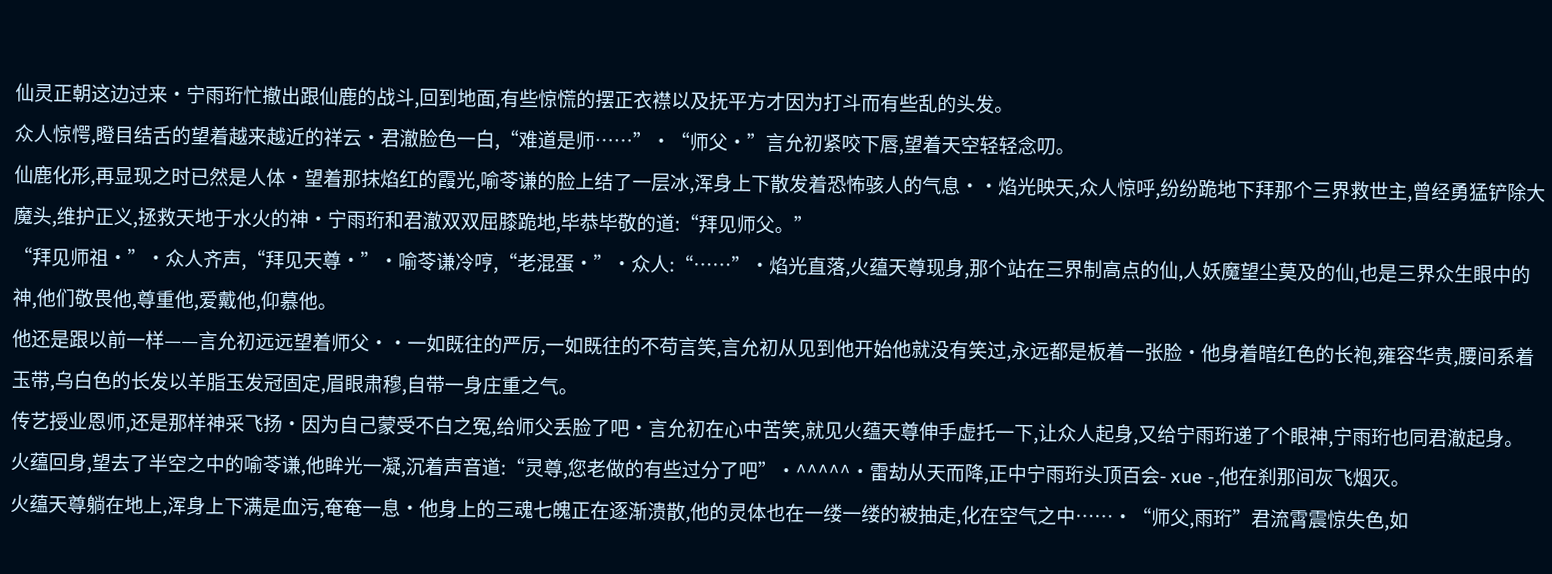仙灵正朝这边过来·宁雨珩忙撤出跟仙鹿的战斗,回到地面,有些惊慌的摆正衣襟以及抚平方才因为打斗而有些乱的头发。
众人惊愕,瞪目结舌的望着越来越近的祥云·君澈脸色一白,“难道是师……”·“师父·”言允初紧咬下唇,望着天空轻轻念叨。
仙鹿化形,再显现之时已然是人体·望着那抹焰红的霞光,喻苓谦的脸上结了一层冰,浑身上下散发着恐怖骇人的气息··焰光映天,众人惊呼,纷纷跪地下拜那个三界救世主,曾经勇猛铲除大魔头,维护正义,拯救天地于水火的神·宁雨珩和君澈双双屈膝跪地,毕恭毕敬的道:“拜见师父。”
“拜见师祖·”·众人齐声,“拜见天尊·”·喻苓谦冷哼,“老混蛋·”·众人:“……”·焰光直落,火蕴天尊现身,那个站在三界制高点的仙,人妖魔望尘莫及的仙,也是三界众生眼中的神,他们敬畏他,尊重他,爱戴他,仰慕他。
他还是跟以前一样——言允初远远望着师父··一如既往的严厉,一如既往的不苟言笑,言允初从见到他开始他就没有笑过,永远都是板着一张脸·他身着暗红色的长袍,雍容华贵,腰间系着玉带,乌白色的长发以羊脂玉发冠固定,眉眼肃穆,自带一身庄重之气。
传艺授业恩师,还是那样神采飞扬·因为自己蒙受不白之冤,给师父丢脸了吧·言允初在心中苦笑,就见火蕴天尊伸手虚托一下,让众人起身,又给宁雨珩递了个眼神,宁雨珩也同君澈起身。
火蕴回身,望去了半空之中的喻苓谦,他眸光一凝,沉着声音道:“灵尊,您老做的有些过分了吧”·^^^^^·雷劫从天而降,正中宁雨珩头顶百会- xue -,他在刹那间灰飞烟灭。
火蕴天尊躺在地上,浑身上下满是血污,奄奄一息·他身上的三魂七魄正在逐渐溃散,他的灵体也在一缕一缕的被抽走,化在空气之中……·“师父,雨珩”君流霄震惊失色,如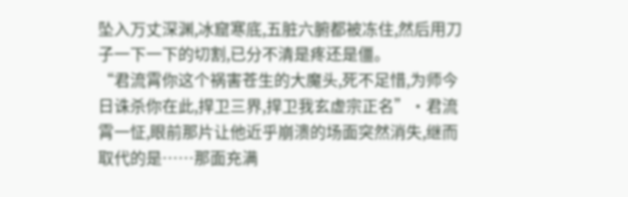坠入万丈深渊,冰窟寒底,五脏六腑都被冻住,然后用刀子一下一下的切割,已分不清是疼还是僵。
“君流霄你这个祸害苍生的大魔头,死不足惜,为师今日诛杀你在此,捍卫三界,捍卫我玄虚宗正名”·君流霄一怔,眼前那片让他近乎崩溃的场面突然消失,继而取代的是……那面充满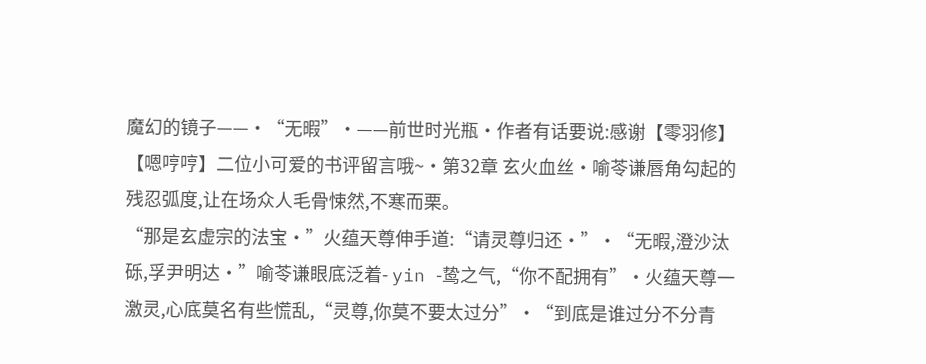魔幻的镜子——·“无暇”·——前世时光瓶·作者有话要说:感谢【零羽修】【嗯哼哼】二位小可爱的书评留言哦~·第32章 玄火血丝·喻苓谦唇角勾起的残忍弧度,让在场众人毛骨悚然,不寒而栗。
“那是玄虚宗的法宝·”火蕴天尊伸手道:“请灵尊归还·”·“无暇,澄沙汰砾,孚尹明达·”喻苓谦眼底泛着- yin -鸷之气,“你不配拥有”·火蕴天尊一激灵,心底莫名有些慌乱,“灵尊,你莫不要太过分”·“到底是谁过分不分青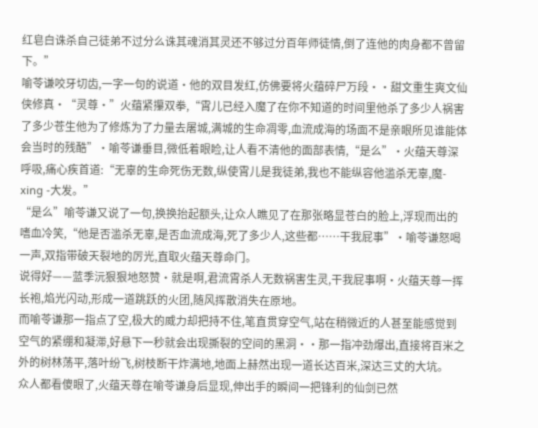红皂白诛杀自己徒弟不过分么诛其魂消其灵还不够过分百年师徒情,倒了连他的肉身都不曾留下。”
喻苓谦咬牙切齿,一字一句的说道·他的双目发红,仿佛要将火蕴碎尸万段··甜文重生爽文仙侠修真·“灵尊·”火蕴紧攥双拳,“霄儿已经入魔了在你不知道的时间里他杀了多少人祸害了多少苍生他为了修炼为了力量去屠城,满城的生命凋零,血流成海的场面不是亲眼所见谁能体会当时的残酷”·喻苓谦垂目,微低着眼睑,让人看不清他的面部表情,“是么”·火蕴天尊深呼吸,痛心疾首道:“无辜的生命死伤无数,纵使霄儿是我徒弟,我也不能纵容他滥杀无辜,魔- xing -大发。”
“是么”喻苓谦又说了一句,换换抬起额头,让众人瞧见了在那张略显苍白的脸上,浮现而出的嗜血冷笑,“他是否滥杀无辜,是否血流成海,死了多少人,这些都……干我屁事”·喻苓谦怒喝一声,双指带破天裂地的厉光,直取火蕴天尊命门。
说得好——蓝季沅狠狠地怒赞·就是啊,君流霄杀人无数祸害生灵,干我屁事啊·火蕴天尊一挥长袍,焰光闪动,形成一道跳跃的火团,随风挥散消失在原地。
而喻苓谦那一指点了空,极大的威力却把持不住,笔直贯穿空气,站在稍微近的人甚至能感觉到空气的紧绷和凝滞,好悬下一秒就会出现撕裂的空间的黑洞··那一指冲劲爆出,直接将百米之外的树林荡平,落叶纷飞,树枝断干炸满地,地面上赫然出现一道长达百米,深达三丈的大坑。
众人都看傻眼了,火蕴天尊在喻苓谦身后显现,伸出手的瞬间一把锋利的仙剑已然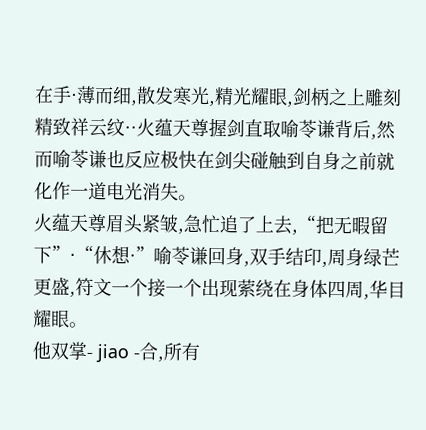在手·薄而细,散发寒光,精光耀眼,剑柄之上雕刻精致祥云纹··火蕴天尊握剑直取喻苓谦背后,然而喻苓谦也反应极快在剑尖碰触到自身之前就化作一道电光消失。
火蕴天尊眉头紧皱,急忙追了上去,“把无暇留下”·“休想·”喻苓谦回身,双手结印,周身绿芒更盛,符文一个接一个出现萦绕在身体四周,华目耀眼。
他双掌- jiao -合,所有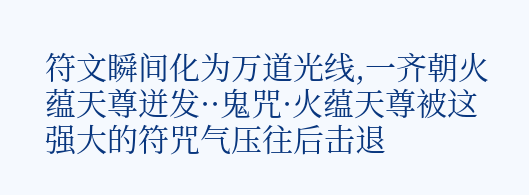符文瞬间化为万道光线,一齐朝火蕴天尊迸发··鬼咒·火蕴天尊被这强大的符咒气压往后击退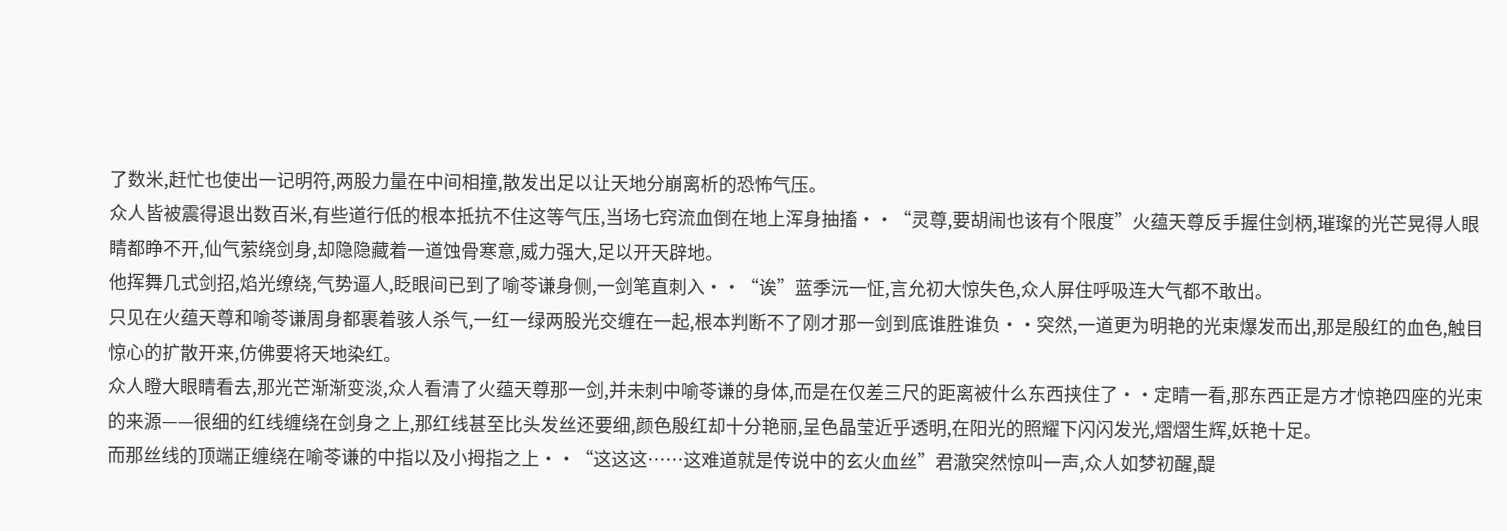了数米,赶忙也使出一记明符,两股力量在中间相撞,散发出足以让天地分崩离析的恐怖气压。
众人皆被震得退出数百米,有些道行低的根本抵抗不住这等气压,当场七窍流血倒在地上浑身抽搐··“灵尊,要胡闹也该有个限度”火蕴天尊反手握住剑柄,璀璨的光芒晃得人眼睛都睁不开,仙气萦绕剑身,却隐隐藏着一道蚀骨寒意,威力强大,足以开天辟地。
他挥舞几式剑招,焰光缭绕,气势逼人,眨眼间已到了喻苓谦身侧,一剑笔直刺入··“诶”蓝季沅一怔,言允初大惊失色,众人屏住呼吸连大气都不敢出。
只见在火蕴天尊和喻苓谦周身都裹着骇人杀气,一红一绿两股光交缠在一起,根本判断不了刚才那一剑到底谁胜谁负··突然,一道更为明艳的光束爆发而出,那是殷红的血色,触目惊心的扩散开来,仿佛要将天地染红。
众人瞪大眼睛看去,那光芒渐渐变淡,众人看清了火蕴天尊那一剑,并未刺中喻苓谦的身体,而是在仅差三尺的距离被什么东西挟住了··定睛一看,那东西正是方才惊艳四座的光束的来源——很细的红线缠绕在剑身之上,那红线甚至比头发丝还要细,颜色殷红却十分艳丽,呈色晶莹近乎透明,在阳光的照耀下闪闪发光,熠熠生辉,妖艳十足。
而那丝线的顶端正缠绕在喻苓谦的中指以及小拇指之上··“这这这……这难道就是传说中的玄火血丝”君澈突然惊叫一声,众人如梦初醒,醍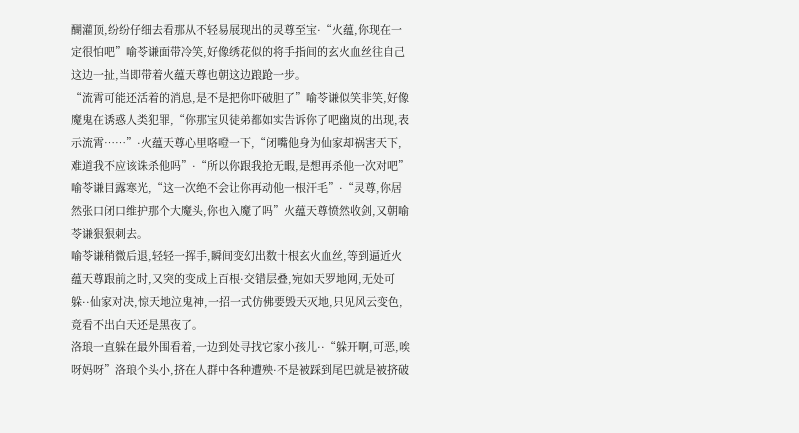醐灌顶,纷纷仔细去看那从不轻易展现出的灵尊至宝·“火蕴,你现在一定很怕吧”喻苓谦面带冷笑,好像绣花似的将手指间的玄火血丝往自己这边一扯,当即带着火蕴天尊也朝这边踉跄一步。
“流霄可能还活着的消息,是不是把你吓破胆了”喻苓谦似笑非笑,好像魔鬼在诱惑人类犯罪,“你那宝贝徒弟都如实告诉你了吧幽岚的出现,表示流霄……”·火蕴天尊心里咯噔一下,“闭嘴他身为仙家却祸害天下,难道我不应该诛杀他吗”·“所以你跟我抢无暇,是想再杀他一次对吧”喻苓谦目露寒光,“这一次绝不会让你再动他一根汗毛”·“灵尊,你居然张口闭口维护那个大魔头,你也入魔了吗”火蕴天尊愤然收剑,又朝喻苓谦狠狠刺去。
喻苓谦稍微后退,轻轻一挥手,瞬间变幻出数十根玄火血丝,等到逼近火蕴天尊跟前之时,又突的变成上百根·交错层叠,宛如天罗地网,无处可躲··仙家对决,惊天地泣鬼神,一招一式仿佛要毁天灭地,只见风云变色,竟看不出白天还是黑夜了。
洛琅一直躲在最外围看着,一边到处寻找它家小孩儿··“躲开啊,可恶,唉呀妈呀”洛琅个头小,挤在人群中各种遭殃·不是被踩到尾巴就是被挤破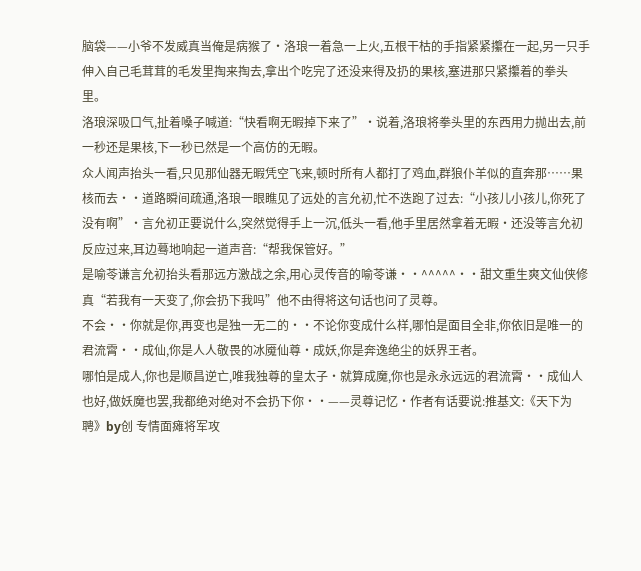脑袋——小爷不发威真当俺是病猴了·洛琅一着急一上火,五根干枯的手指紧紧攥在一起,另一只手伸入自己毛茸茸的毛发里掏来掏去,拿出个吃完了还没来得及扔的果核,塞进那只紧攥着的拳头里。
洛琅深吸口气,扯着嗓子喊道:“快看啊无暇掉下来了”·说着,洛琅将拳头里的东西用力抛出去,前一秒还是果核,下一秒已然是一个高仿的无暇。
众人闻声抬头一看,只见那仙器无暇凭空飞来,顿时所有人都打了鸡血,群狼仆羊似的直奔那……果核而去··道路瞬间疏通,洛琅一眼瞧见了远处的言允初,忙不迭跑了过去:“小孩儿小孩儿,你死了没有啊”·言允初正要说什么,突然觉得手上一沉,低头一看,他手里居然拿着无暇·还没等言允初反应过来,耳边蓦地响起一道声音:“帮我保管好。”
是喻苓谦言允初抬头看那远方激战之余,用心灵传音的喻苓谦··^^^^^··甜文重生爽文仙侠修真“若我有一天变了,你会扔下我吗”他不由得将这句话也问了灵尊。
不会··你就是你,再变也是独一无二的··不论你变成什么样,哪怕是面目全非,你依旧是唯一的君流霄··成仙,你是人人敬畏的冰魇仙尊·成妖,你是奔逸绝尘的妖界王者。
哪怕是成人,你也是顺昌逆亡,唯我独尊的皇太子·就算成魔,你也是永永远远的君流霄··成仙人也好,做妖魔也罢,我都绝对绝对不会扔下你··——灵尊记忆·作者有话要说:推基文:《天下为聘》by创 专情面瘫将军攻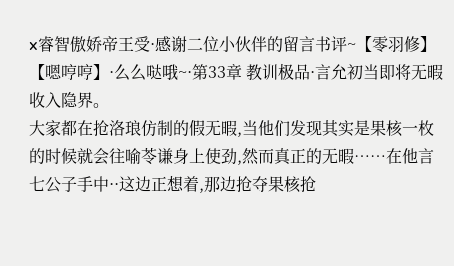x睿智傲娇帝王受·感谢二位小伙伴的留言书评~【零羽修】【嗯哼哼】·么么哒哦~·第33章 教训极品·言允初当即将无暇收入隐界。
大家都在抢洛琅仿制的假无暇,当他们发现其实是果核一枚的时候就会往喻苓谦身上使劲,然而真正的无暇……在他言七公子手中··这边正想着,那边抢夺果核抢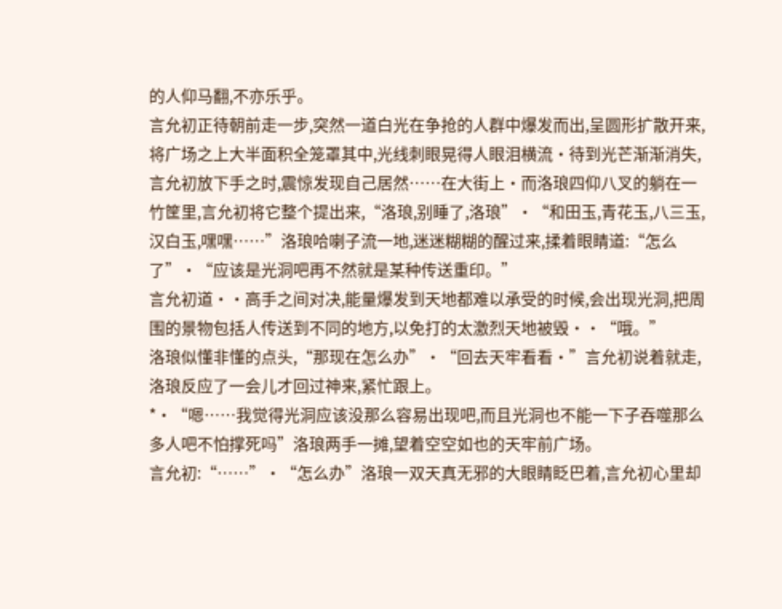的人仰马翻,不亦乐乎。
言允初正待朝前走一步,突然一道白光在争抢的人群中爆发而出,呈圆形扩散开来,将广场之上大半面积全笼罩其中,光线刺眼晃得人眼泪横流·待到光芒渐渐消失,言允初放下手之时,震惊发现自己居然……在大街上·而洛琅四仰八叉的躺在一竹筐里,言允初将它整个提出来,“洛琅,别睡了,洛琅”·“和田玉,青花玉,八三玉,汉白玉,嘿嘿……”洛琅哈喇子流一地,迷迷糊糊的醒过来,揉着眼睛道:“怎么了”·“应该是光洞吧再不然就是某种传送重印。”
言允初道··高手之间对决,能量爆发到天地都难以承受的时候,会出现光洞,把周围的景物包括人传送到不同的地方,以免打的太激烈天地被毁··“哦。”
洛琅似懂非懂的点头,“那现在怎么办”·“回去天牢看看·”言允初说着就走,洛琅反应了一会儿才回过神来,紧忙跟上。
*·“嗯……我觉得光洞应该没那么容易出现吧,而且光洞也不能一下子吞噬那么多人吧不怕撑死吗”洛琅两手一摊,望着空空如也的天牢前广场。
言允初:“……”·“怎么办”洛琅一双天真无邪的大眼睛眨巴着,言允初心里却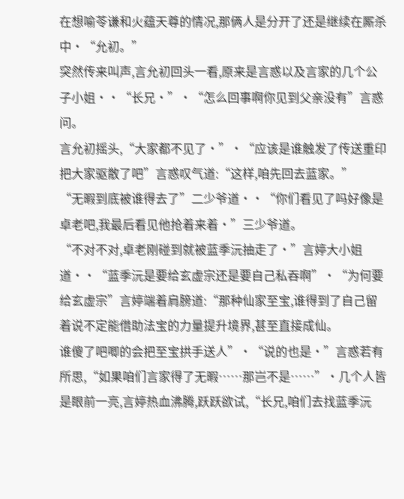在想喻苓谦和火蕴天尊的情况,那俩人是分开了还是继续在厮杀中·“允初。”
突然传来叫声,言允初回头一看,原来是言惑以及言家的几个公子小姐··“长兄·”·“怎么回事啊你见到父亲没有”言惑问。
言允初摇头,“大家都不见了·”·“应该是谁触发了传送重印把大家驱散了吧”言惑叹气道:“这样,咱先回去蓝家。”
“无暇到底被谁得去了”二少爷道··“你们看见了吗好像是卓老吧,我最后看见他抢着来着·”三少爷道。
“不对不对,卓老刚碰到就被蓝季沅抽走了·”言婷大小姐道··“蓝季沅是要给玄虚宗还是要自己私吞啊”·“为何要给玄虚宗”言婷端着肩膀道:“那种仙家至宝,谁得到了自己留着说不定能借助法宝的力量提升境界,甚至直接成仙。
谁傻了吧唧的会把至宝拱手送人”·“说的也是·”言惑若有所思,“如果咱们言家得了无暇……那岂不是……”·几个人皆是眼前一亮,言婷热血沸腾,跃跃欲试,“长兄,咱们去找蓝季沅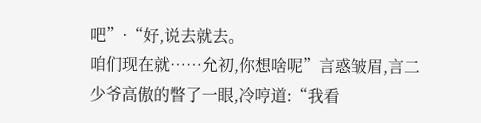吧”·“好,说去就去。
咱们现在就……允初,你想啥呢”言惑皱眉,言二少爷高傲的瞥了一眼,冷哼道:“我看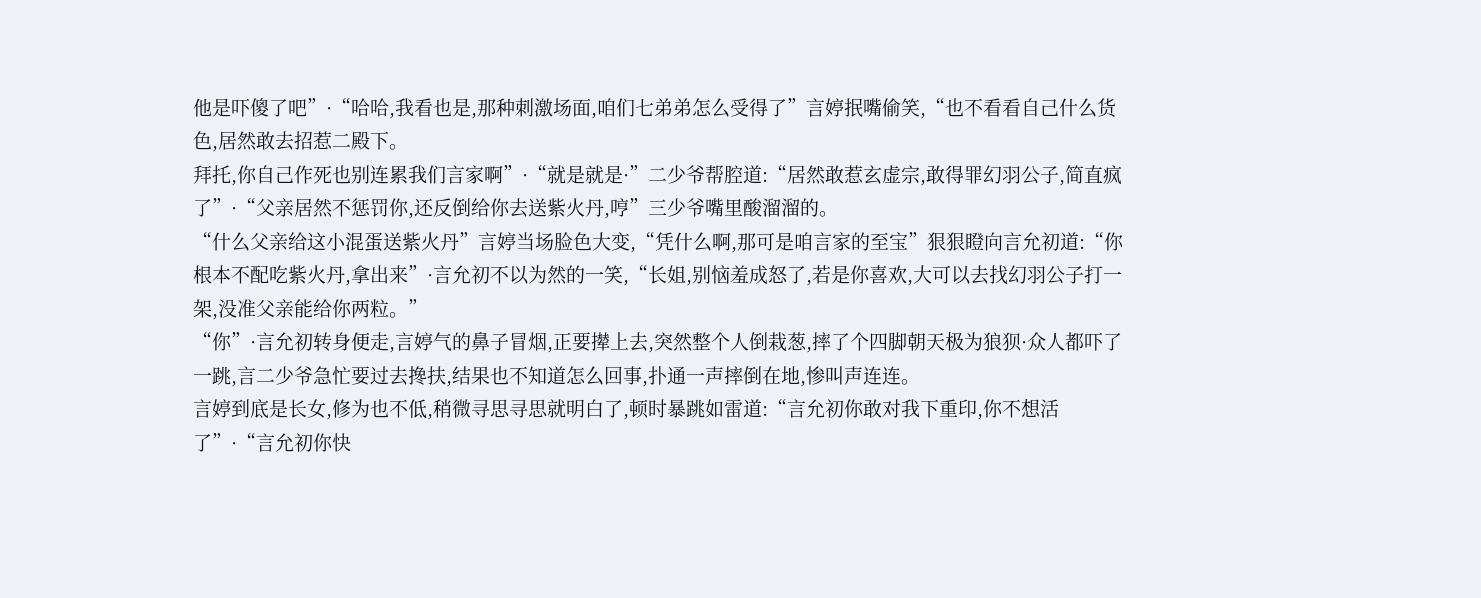他是吓傻了吧”·“哈哈,我看也是,那种刺激场面,咱们七弟弟怎么受得了”言婷抿嘴偷笑,“也不看看自己什么货色,居然敢去招惹二殿下。
拜托,你自己作死也别连累我们言家啊”·“就是就是·”二少爷帮腔道:“居然敢惹玄虚宗,敢得罪幻羽公子,简直疯了”·“父亲居然不惩罚你,还反倒给你去送紫火丹,哼”三少爷嘴里酸溜溜的。
“什么父亲给这小混蛋送紫火丹”言婷当场脸色大变,“凭什么啊,那可是咱言家的至宝”狠狠瞪向言允初道:“你根本不配吃紫火丹,拿出来”·言允初不以为然的一笑,“长姐,别恼羞成怒了,若是你喜欢,大可以去找幻羽公子打一架,没准父亲能给你两粒。”
“你”·言允初转身便走,言婷气的鼻子冒烟,正要撵上去,突然整个人倒栽葱,摔了个四脚朝天极为狼狈·众人都吓了一跳,言二少爷急忙要过去搀扶,结果也不知道怎么回事,扑通一声摔倒在地,惨叫声连连。
言婷到底是长女,修为也不低,稍微寻思寻思就明白了,顿时暴跳如雷道:“言允初你敢对我下重印,你不想活了”·“言允初你快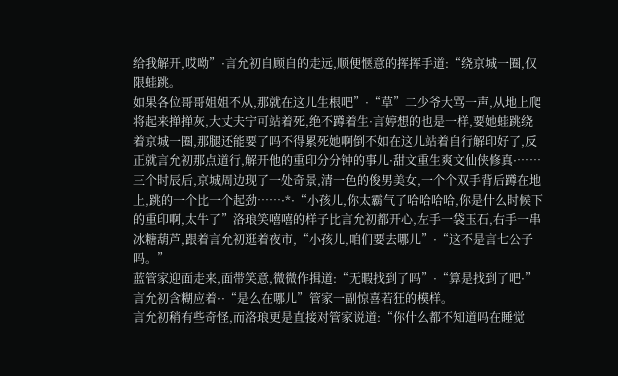给我解开,哎呦”·言允初自顾自的走远,顺便惬意的挥挥手道:“绕京城一圈,仅限蛙跳。
如果各位哥哥姐姐不从,那就在这儿生根吧”·“草”二少爷大骂一声,从地上爬将起来掸掸灰,大丈夫宁可站着死,绝不蹲着生·言婷想的也是一样,要她蛙跳绕着京城一圈,那腿还能要了吗不得累死她啊倒不如在这儿站着自行解印好了,反正就言允初那点道行,解开他的重印分分钟的事儿·甜文重生爽文仙侠修真·……三个时辰后,京城周边现了一处奇景,清一色的俊男美女,一个个双手背后蹲在地上,跳的一个比一个起劲……·*·“小孩儿,你太霸气了哈哈哈哈,你是什么时候下的重印啊,太牛了”洛琅笑嘻嘻的样子比言允初都开心,左手一袋玉石,右手一串冰糖葫芦,跟着言允初逛着夜市,“小孩儿,咱们要去哪儿”·“这不是言七公子吗。”
蓝管家迎面走来,面带笑意,微微作揖道:“无暇找到了吗”·“算是找到了吧·”言允初含糊应着··“是么在哪儿”管家一副惊喜若狂的模样。
言允初稍有些奇怪,而洛琅更是直接对管家说道:“你什么都不知道吗在睡觉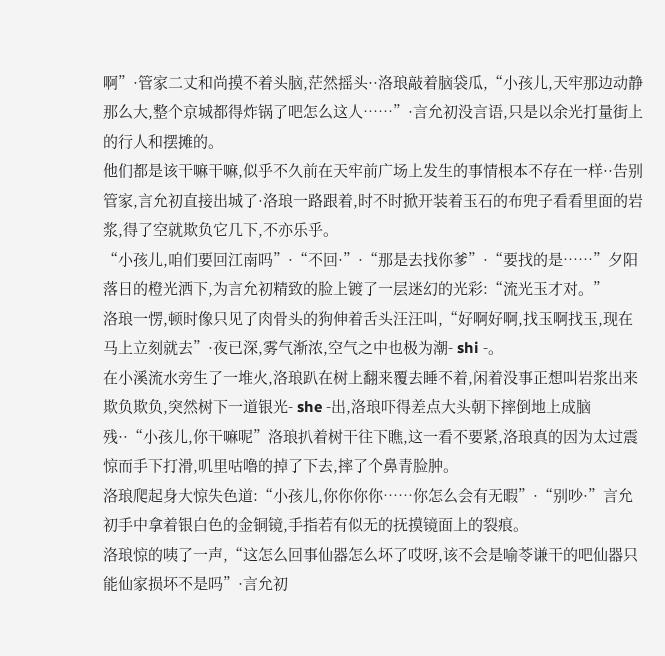啊”·管家二丈和尚摸不着头脑,茫然摇头··洛琅敲着脑袋瓜,“小孩儿,天牢那边动静那么大,整个京城都得炸锅了吧怎么这人……”·言允初没言语,只是以余光打量街上的行人和摆摊的。
他们都是该干嘛干嘛,似乎不久前在天牢前广场上发生的事情根本不存在一样··告别管家,言允初直接出城了·洛琅一路跟着,时不时掀开装着玉石的布兜子看看里面的岩浆,得了空就欺负它几下,不亦乐乎。
“小孩儿,咱们要回江南吗”·“不回·”·“那是去找你爹”·“要找的是……”夕阳落日的橙光洒下,为言允初精致的脸上镀了一层迷幻的光彩:“流光玉才对。”
洛琅一愣,顿时像只见了肉骨头的狗伸着舌头汪汪叫,“好啊好啊,找玉啊找玉,现在马上立刻就去”·夜已深,雾气渐浓,空气之中也极为潮- shi -。
在小溪流水旁生了一堆火,洛琅趴在树上翻来覆去睡不着,闲着没事正想叫岩浆出来欺负欺负,突然树下一道银光- she -出,洛琅吓得差点大头朝下摔倒地上成脑残··“小孩儿,你干嘛呢”洛琅扒着树干往下瞧,这一看不要紧,洛琅真的因为太过震惊而手下打滑,叽里咕噜的掉了下去,摔了个鼻青脸肿。
洛琅爬起身大惊失色道:“小孩儿,你你你你……你怎么会有无暇”·“别吵·”言允初手中拿着银白色的金铜镜,手指若有似无的抚摸镜面上的裂痕。
洛琅惊的咦了一声,“这怎么回事仙器怎么坏了哎呀,该不会是喻苓谦干的吧仙器只能仙家损坏不是吗”·言允初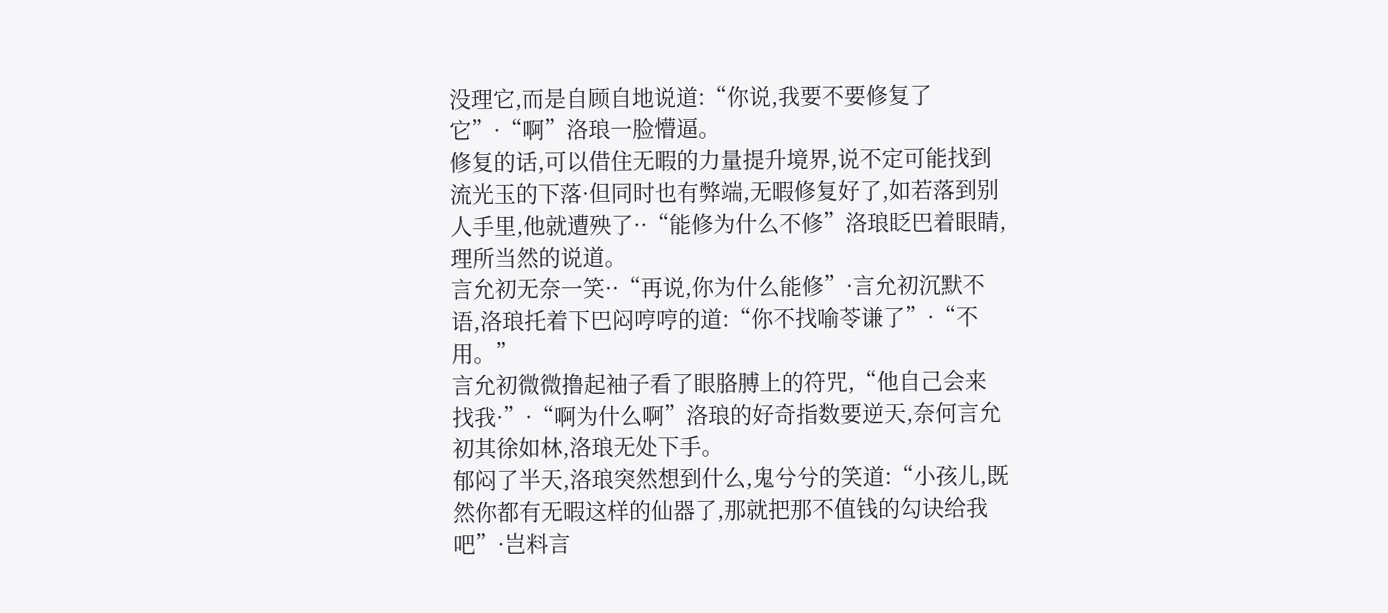没理它,而是自顾自地说道:“你说,我要不要修复了它”·“啊”洛琅一脸懵逼。
修复的话,可以借住无暇的力量提升境界,说不定可能找到流光玉的下落·但同时也有弊端,无暇修复好了,如若落到别人手里,他就遭殃了··“能修为什么不修”洛琅眨巴着眼睛,理所当然的说道。
言允初无奈一笑··“再说,你为什么能修”·言允初沉默不语,洛琅托着下巴闷哼哼的道:“你不找喻苓谦了”·“不用。”
言允初微微撸起袖子看了眼胳膊上的符咒,“他自己会来找我·”·“啊为什么啊”洛琅的好奇指数要逆天,奈何言允初其徐如林,洛琅无处下手。
郁闷了半天,洛琅突然想到什么,鬼兮兮的笑道:“小孩儿,既然你都有无暇这样的仙器了,那就把那不值钱的勾诀给我吧”·岂料言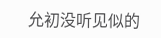允初没听见似的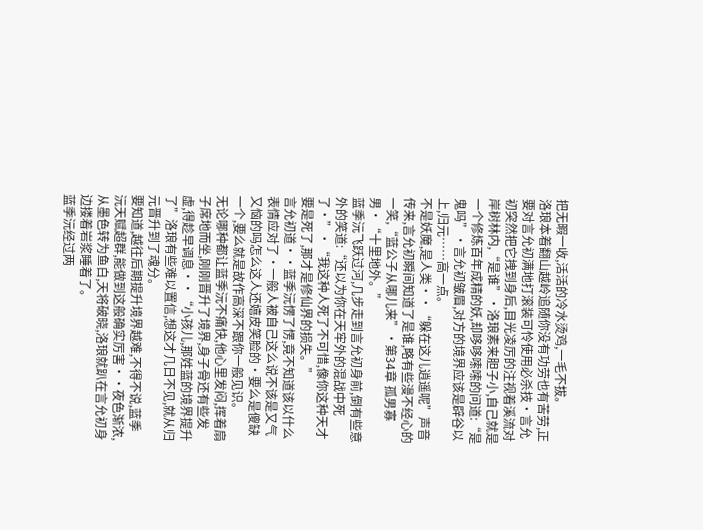把无暇一收,活活的冷水烫鸡,一毛不拔。
洛琅本着翻山越岭追随你没有功劳也有苦劳,正要对言允初满地打滚装可怜使用必杀技·言允初突然把它拽到身后,目光凌厉的注视着溪流对岸树林内,“是谁”·洛琅素来胆子小,自己就是一个修炼百年成精的妖,却哆哆嗦嗦的问道:“是鬼吗”·言允初皱眉,对方的境界应该是辟谷以上,归元……高一点。
不是妖魔,是人类··“躲在这儿逍遥呢”声音传来,言允初瞬间知道了是谁,略有些漫不经心的一笑,“蓝公子从哪儿来”·第34章 孤男寡男·“十里地外。”
蓝季沅飞跃过河,几步走到言允初身前,倒有些意外的笑道:“还以为你在天牢外的混战中死了·”·“我这种人死了不可惜,像你这种天才要是死了,那才是修仙界的损失。”
言允初道··蓝季沅愣了愣,竟不知道该以什么表情应对了·一般人被自己这么说不该是又气又恼的吗怎么这人还嬉皮笑脸的·要么是傻缺一个,要么就是故作高深不跟你一般见识。
无论哪种都让蓝季沅不痛快,他心里发闷,挥着扇子席地而坐,刚刚晋升了境界,身子骨还有些发虚,得趁早调息··“小孩儿,那姓蓝的境界提升了”洛琅有些难以置信,想这才几日不见,就从归元晋升到了魂分。
要知道,越往后期提升境界越难,不得不说,蓝季沅天赋超群,能做到这般确实厉害··夜色渐浓,从墨色转为鱼白,天将破晓,洛琅就趴在言允初身边搂着岩浆睡着了。
蓝季沅经过两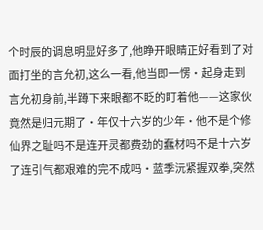个时辰的调息明显好多了,他睁开眼睛正好看到了对面打坐的言允初,这么一看,他当即一愣·起身走到言允初身前,半蹲下来眼都不眨的盯着他——这家伙竟然是归元期了·年仅十六岁的少年·他不是个修仙界之耻吗不是连开灵都费劲的蠢材吗不是十六岁了连引气都艰难的完不成吗·蓝季沅紧握双拳,突然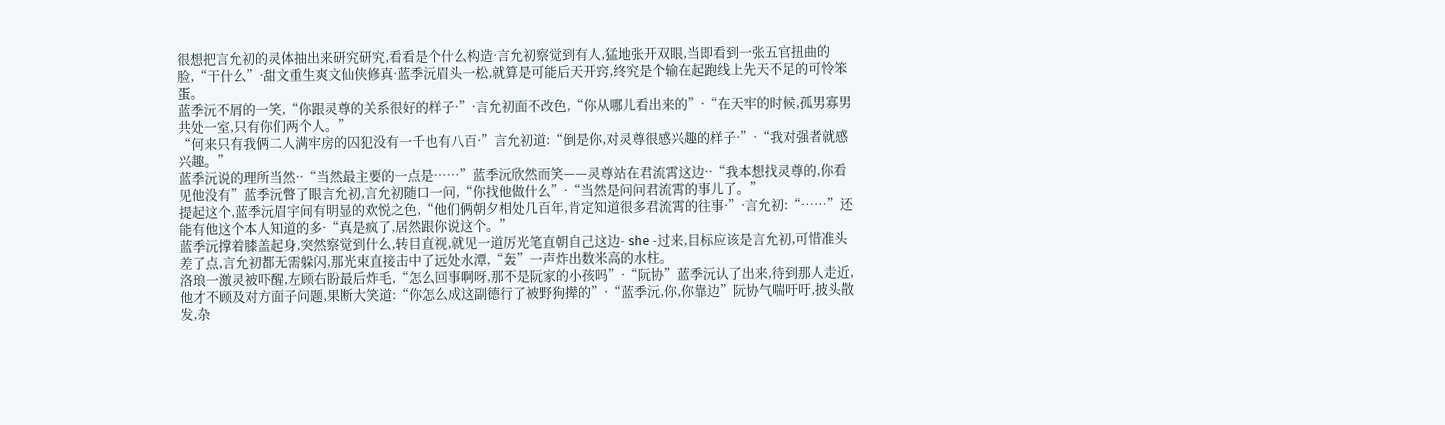很想把言允初的灵体抽出来研究研究,看看是个什么构造·言允初察觉到有人,猛地张开双眼,当即看到一张五官扭曲的脸,“干什么”·甜文重生爽文仙侠修真·蓝季沅眉头一松,就算是可能后天开窍,终究是个输在起跑线上先天不足的可怜笨蛋。
蓝季沅不屑的一笑,“你跟灵尊的关系很好的样子·”·言允初面不改色,“你从哪儿看出来的”·“在天牢的时候,孤男寡男共处一室,只有你们两个人。”
“何来只有我俩二人满牢房的囚犯没有一千也有八百·”言允初道:“倒是你,对灵尊很感兴趣的样子·”·“我对强者就感兴趣。”
蓝季沅说的理所当然··“当然最主要的一点是……”蓝季沅欣然而笑——灵尊站在君流霄这边··“我本想找灵尊的,你看见他没有”蓝季沅瞥了眼言允初,言允初随口一问,“你找他做什么”·“当然是问问君流霄的事儿了。”
提起这个,蓝季沅眉宇间有明显的欢悦之色,“他们俩朝夕相处几百年,肯定知道很多君流霄的往事·”·言允初:“……”还能有他这个本人知道的多·“真是疯了,居然跟你说这个。”
蓝季沅撑着膝盖起身,突然察觉到什么,转目直视,就见一道厉光笔直朝自己这边- she -过来,目标应该是言允初,可惜准头差了点,言允初都无需躲闪,那光束直接击中了远处水潭,“轰”一声炸出数米高的水柱。
洛琅一激灵被吓醒,左顾右盼最后炸毛,“怎么回事啊呀,那不是阮家的小孩吗”·“阮协”蓝季沅认了出来,待到那人走近,他才不顾及对方面子问题,果断大笑道:“你怎么成这副德行了被野狗撵的”·“蓝季沅,你,你靠边”阮协气喘吁吁,披头散发,杂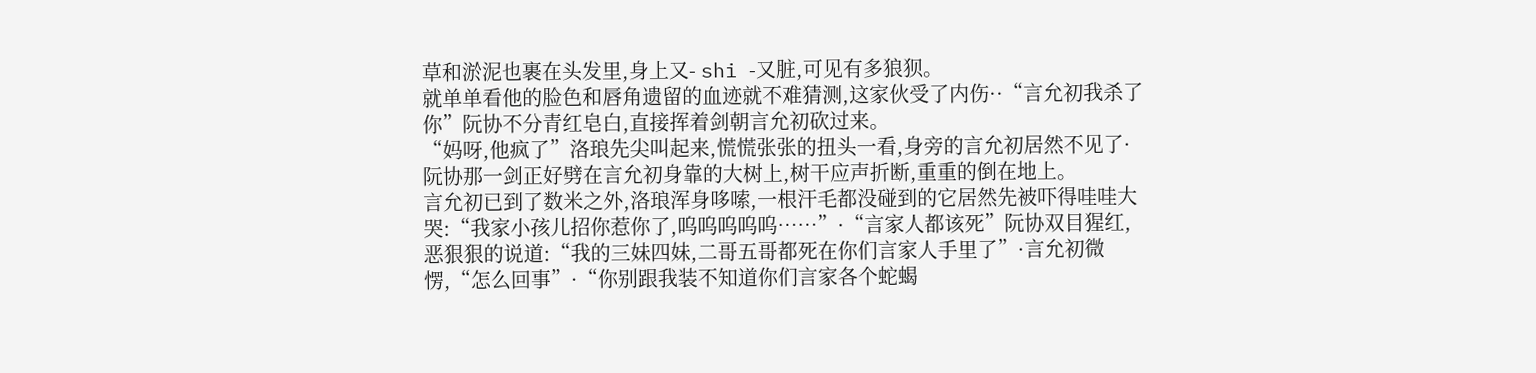草和淤泥也裹在头发里,身上又- shi -又脏,可见有多狼狈。
就单单看他的脸色和唇角遗留的血迹就不难猜测,这家伙受了内伤··“言允初我杀了你”阮协不分青红皂白,直接挥着剑朝言允初砍过来。
“妈呀,他疯了”洛琅先尖叫起来,慌慌张张的扭头一看,身旁的言允初居然不见了·阮协那一剑正好劈在言允初身靠的大树上,树干应声折断,重重的倒在地上。
言允初已到了数米之外,洛琅浑身哆嗦,一根汗毛都没碰到的它居然先被吓得哇哇大哭:“我家小孩儿招你惹你了,呜呜呜呜呜……”·“言家人都该死”阮协双目猩红,恶狠狠的说道:“我的三妹四妹,二哥五哥都死在你们言家人手里了”·言允初微愣,“怎么回事”·“你别跟我装不知道你们言家各个蛇蝎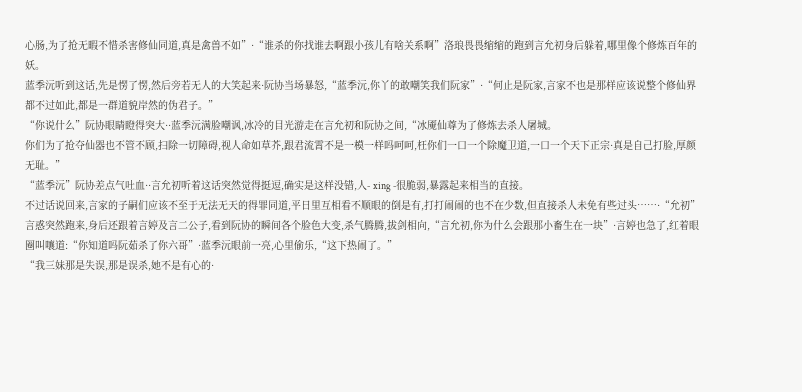心肠,为了抢无暇不惜杀害修仙同道,真是禽兽不如”·“谁杀的你找谁去啊跟小孩儿有啥关系啊”洛琅畏畏缩缩的跑到言允初身后躲着,哪里像个修炼百年的妖。
蓝季沅听到这话,先是愣了愣,然后旁若无人的大笑起来·阮协当场暴怒,“蓝季沅,你丫的敢嘲笑我们阮家”·“何止是阮家,言家不也是那样应该说整个修仙界都不过如此,都是一群道貌岸然的伪君子。”
“你说什么”阮协眼睛瞪得突大··蓝季沅满脸嘲讽,冰冷的目光游走在言允初和阮协之间,“冰魇仙尊为了修炼去杀人屠城。
你们为了抢夺仙器也不管不顾,扫除一切障碍,视人命如草芥,跟君流霄不是一模一样吗呵呵,枉你们一口一个除魔卫道,一口一个天下正宗·真是自己打脸,厚颜无耻。”
“蓝季沅”阮协差点气吐血··言允初听着这话突然觉得挺逗,确实是这样没错,人- xing -很脆弱,暴露起来相当的直接。
不过话说回来,言家的子嗣们应该不至于无法无天的得罪同道,平日里互相看不顺眼的倒是有,打打闹闹的也不在少数,但直接杀人未免有些过头……·“允初”言惑突然跑来,身后还跟着言婷及言二公子,看到阮协的瞬间各个脸色大变,杀气腾腾,拔剑相向,“言允初,你为什么会跟那小畜生在一块”·言婷也急了,红着眼圈叫嚷道:“你知道吗阮茹杀了你六哥”·蓝季沅眼前一亮,心里偷乐,“这下热闹了。”
“我三妹那是失误,那是误杀,她不是有心的·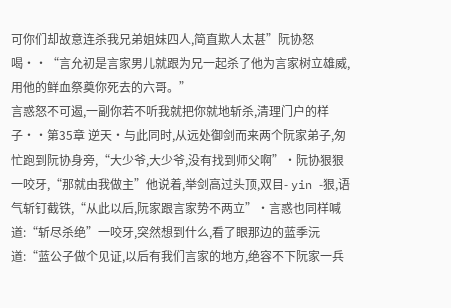可你们却故意连杀我兄弟姐妹四人,简直欺人太甚”阮协怒喝··“言允初是言家男儿就跟为兄一起杀了他为言家树立雄威,用他的鲜血祭奠你死去的六哥。”
言惑怒不可遏,一副你若不听我就把你就地斩杀,清理门户的样子··第35章 逆天·与此同时,从远处御剑而来两个阮家弟子,匆忙跑到阮协身旁,“大少爷,大少爷,没有找到师父啊”·阮协狠狠一咬牙,“那就由我做主”他说着,举剑高过头顶,双目- yin -狠,语气斩钉截铁,“从此以后,阮家跟言家势不两立”·言惑也同样喊道:“斩尽杀绝”一咬牙,突然想到什么,看了眼那边的蓝季沅道:“蓝公子做个见证,以后有我们言家的地方,绝容不下阮家一兵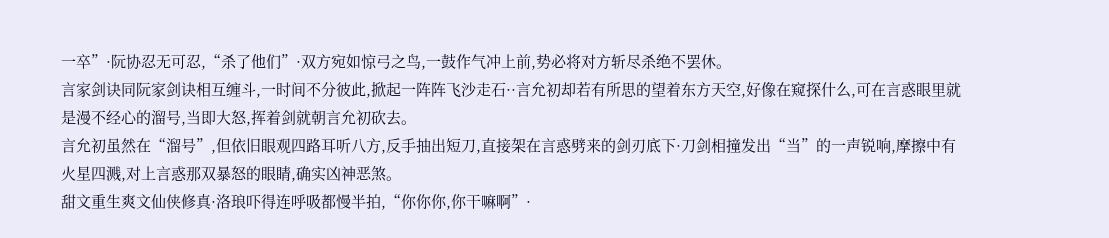一卒”·阮协忍无可忍,“杀了他们”·双方宛如惊弓之鸟,一鼓作气冲上前,势必将对方斩尽杀绝不罢休。
言家剑诀同阮家剑诀相互缠斗,一时间不分彼此,掀起一阵阵飞沙走石··言允初却若有所思的望着东方天空,好像在窥探什么,可在言惑眼里就是漫不经心的溜号,当即大怒,挥着剑就朝言允初砍去。
言允初虽然在“溜号”,但依旧眼观四路耳听八方,反手抽出短刀,直接架在言惑劈来的剑刃底下·刀剑相撞发出“当”的一声锐响,摩擦中有火星四溅,对上言惑那双暴怒的眼睛,确实凶神恶煞。
甜文重生爽文仙侠修真·洛琅吓得连呼吸都慢半拍,“你你你,你干嘛啊”·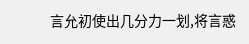言允初使出几分力一划,将言惑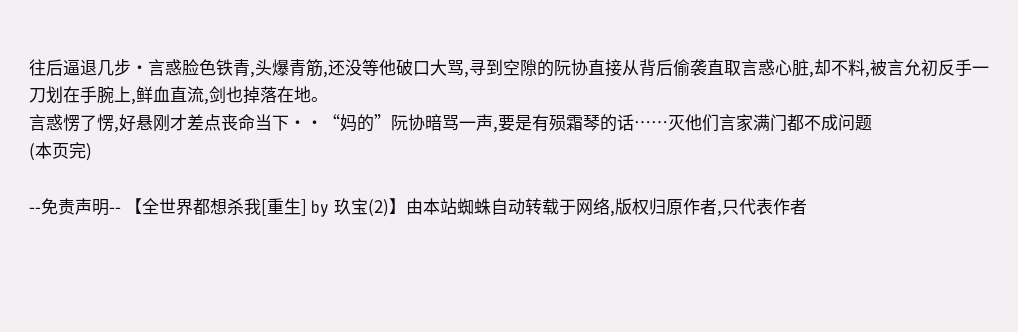往后逼退几步·言惑脸色铁青,头爆青筋,还没等他破口大骂,寻到空隙的阮协直接从背后偷袭直取言惑心脏,却不料,被言允初反手一刀划在手腕上,鲜血直流,剑也掉落在地。
言惑愣了愣,好悬刚才差点丧命当下··“妈的”阮协暗骂一声,要是有殒霜琴的话……灭他们言家满门都不成问题
(本页完)

--免责声明-- 【全世界都想杀我[重生] by 玖宝(2)】由本站蜘蛛自动转载于网络,版权归原作者,只代表作者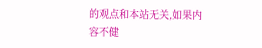的观点和本站无关,如果内容不健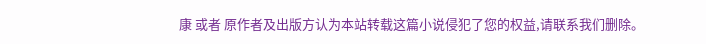康 或者 原作者及出版方认为本站转载这篇小说侵犯了您的权益,请联系我们删除。